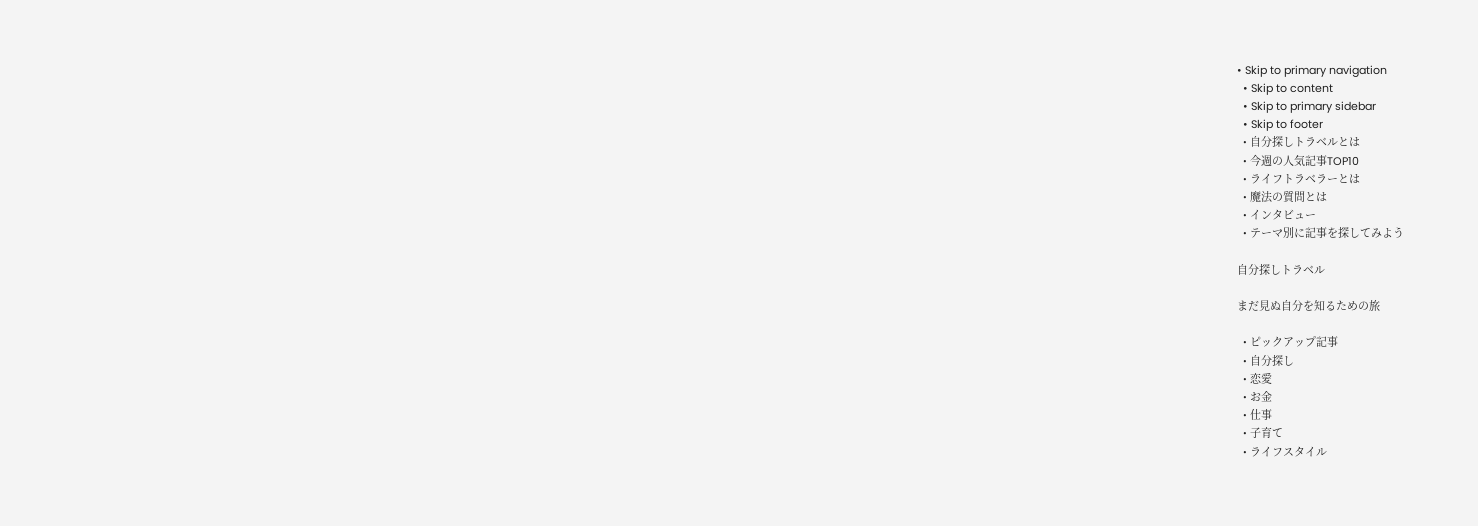• Skip to primary navigation
  • Skip to content
  • Skip to primary sidebar
  • Skip to footer
  • 自分探しトラベルとは
  • 今週の人気記事TOP10
  • ライフトラベラーとは
  • 魔法の質問とは
  • インタビュー
  • テーマ別に記事を探してみよう

自分探しトラベル

まだ見ぬ自分を知るための旅

  • ピックアップ記事
  • 自分探し
  • 恋愛
  • お金
  • 仕事
  • 子育て
  • ライフスタイル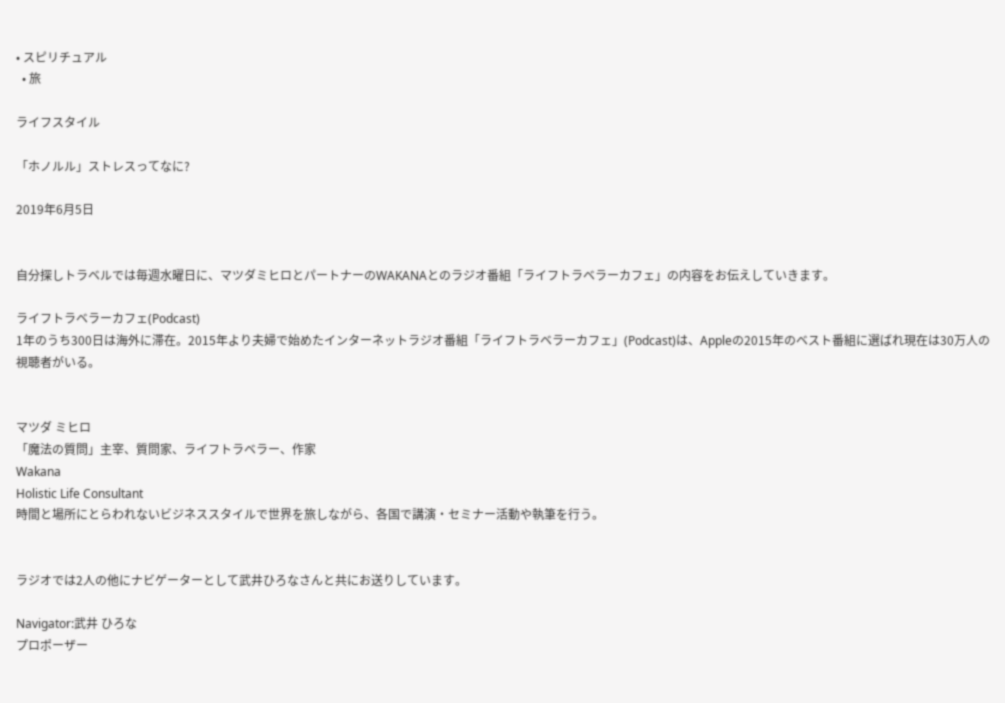• スピリチュアル
  • 旅

ライフスタイル

「ホノルル」ストレスってなに?

2019年6月5日


自分探しトラベルでは毎週水曜日に、マツダミヒロとパートナーのWAKANAとのラジオ番組「ライフトラベラーカフェ」の内容をお伝えしていきます。

ライフトラベラーカフェ(Podcast)
1年のうち300日は海外に滞在。2015年より夫婦で始めたインターネットラジオ番組「ライフトラベラーカフェ」(Podcast)は、Appleの2015年のベスト番組に選ばれ現在は30万人の視聴者がいる。


マツダ ミヒロ
「魔法の質問」主宰、質問家、ライフトラベラー、作家
Wakana
Holistic Life Consultant
時間と場所にとらわれないビジネススタイルで世界を旅しながら、各国で講演・セミナー活動や執筆を行う。


ラジオでは2人の他にナビゲーターとして武井ひろなさんと共にお送りしています。

Navigator:武井 ひろな
プロポーザー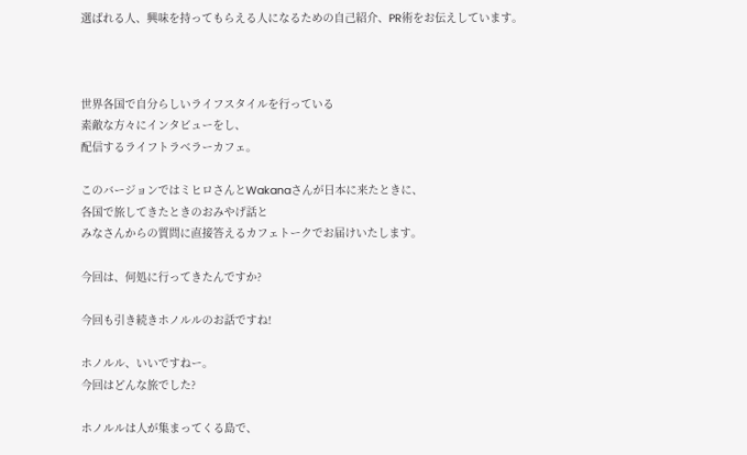選ばれる人、興味を持ってもらえる人になるための自己紹介、PR術をお伝えしています。



世界各国で自分らしいライフスタイルを行っている
素敵な方々にインタビューをし、
配信するライフトラベラーカフェ。

このバージョンではミヒロさんとWakanaさんが日本に来たときに、
各国で旅してきたときのおみやげ話と
みなさんからの質問に直接答えるカフェトークでお届けいたします。

今回は、何処に行ってきたんですか?

今回も引き続きホノルルのお話ですね!

ホノルル、いいですねー。
今回はどんな旅でした?

ホノルルは人が集まってくる島で、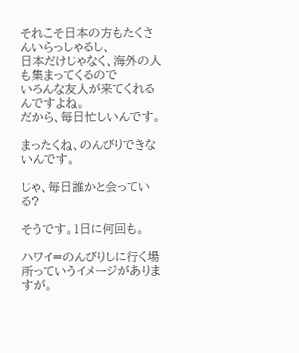それこそ日本の方もたくさんいらっしゃるし、
日本だけじゃなく、海外の人も集まってくるので
いろんな友人が来てくれるんですよね。
だから、毎日忙しいんです。

まったくね、のんびりできないんです。

じゃ、毎日誰かと会っている?

そうです。1日に何回も。

ハワイ=のんびりしに行く場所っていうイメージがありますが。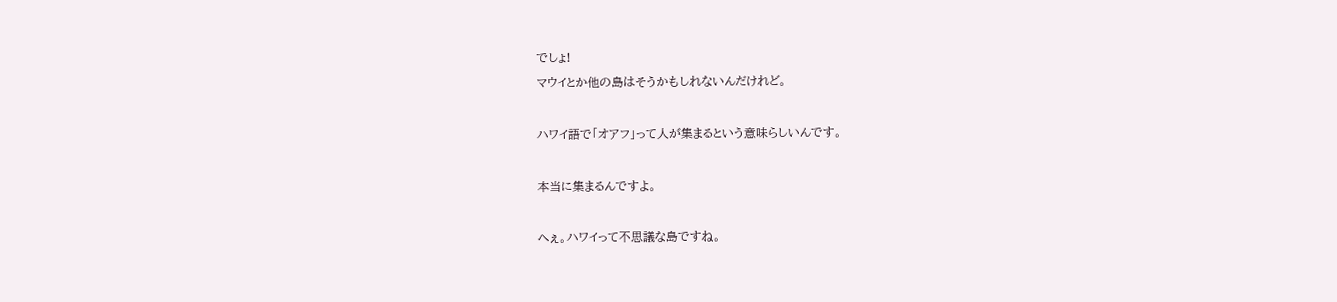でしょ!
マウイとか他の島はそうかもしれないんだけれど。

ハワイ語で「オアフ」って人が集まるという意味らしいんです。

本当に集まるんですよ。

へぇ。ハワイって不思議な島ですね。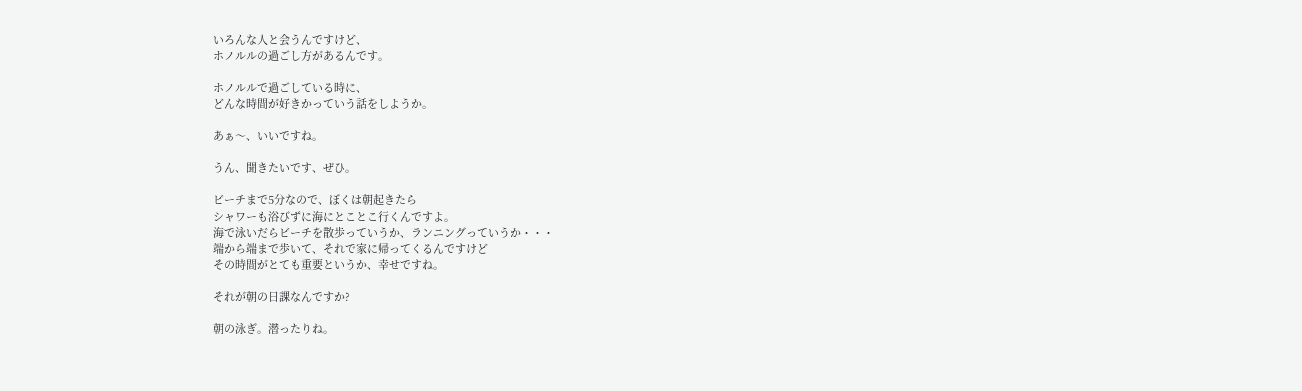いろんな人と会うんですけど、
ホノルルの過ごし方があるんです。

ホノルルで過ごしている時に、
どんな時間が好きかっていう話をしようか。

あぁ〜、いいですね。

うん、聞きたいです、ぜひ。

ビーチまで5分なので、ぼくは朝起きたら
シャワーも浴びずに海にとことこ行くんですよ。
海で泳いだらビーチを散歩っていうか、ランニングっていうか・・・
端から端まで歩いて、それで家に帰ってくるんですけど
その時間がとても重要というか、幸せですね。

それが朝の日課なんですか?

朝の泳ぎ。潜ったりね。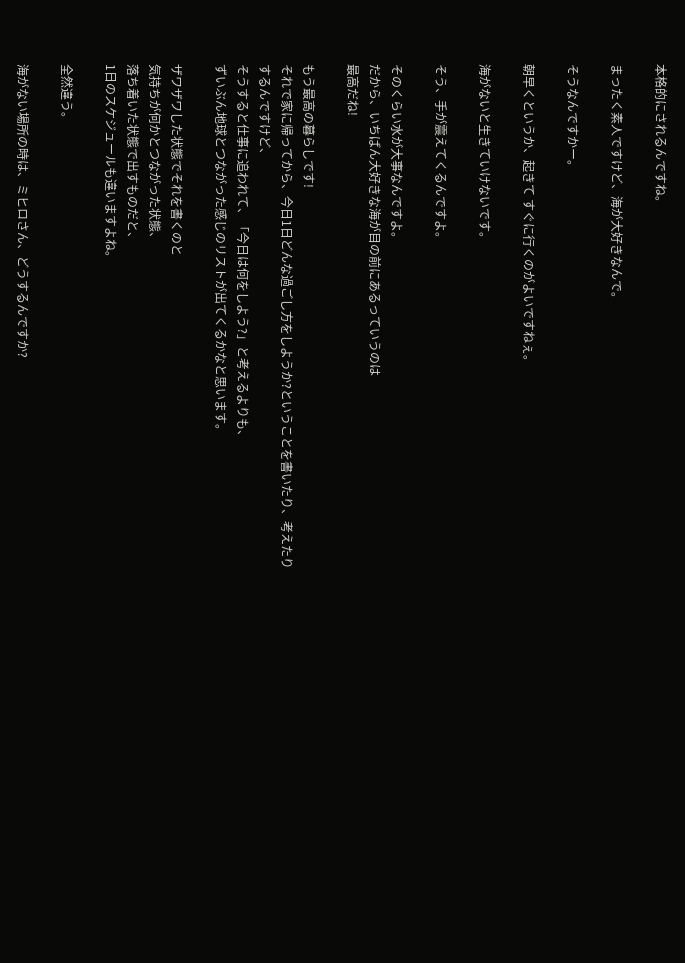本格的にされるんですね。

まったく素人ですけど、海が大好きなんで。

そうなんですかー。

朝早くというか、起きて すぐに行くのがよいですねぇ。

海がないと生きていけないです。

そう、手が震えてくるんですよ。

そのくらい水が大事なんですよ。
だから、いちばん大好きな海が目の前にあるっていうのは
最高だね!

もう最高の暮らしです!
それで家に帰ってから、今日1日どんな過ごし方をしようか?ということを書いたり、考えたりするんですけど、
そうすると仕事に追われて、「今日は何をしよう?」と考えるよりも、
ずいぶん地球とつながった感じのリストが出てくるかなと思います。

ザワザワした状態でそれを書くのと
気持ちが何かとつながった状態、
落ち着いた状態で出すものだと、
1日のスケジュールも違いますよね。

全然違う。

海がない場所の時は、ミヒロさん、どうするんですか?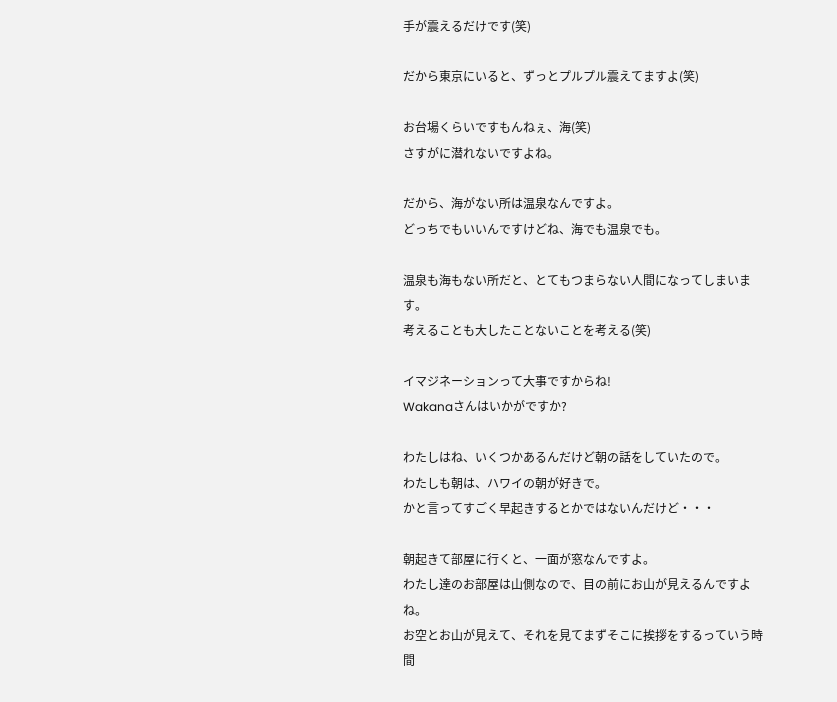手が震えるだけです(笑)

だから東京にいると、ずっとプルプル震えてますよ(笑)

お台場くらいですもんねぇ、海(笑)
さすがに潜れないですよね。

だから、海がない所は温泉なんですよ。
どっちでもいいんですけどね、海でも温泉でも。

温泉も海もない所だと、とてもつまらない人間になってしまいます。
考えることも大したことないことを考える(笑)

イマジネーションって大事ですからね!
Wakanaさんはいかがですか?

わたしはね、いくつかあるんだけど朝の話をしていたので。
わたしも朝は、ハワイの朝が好きで。
かと言ってすごく早起きするとかではないんだけど・・・

朝起きて部屋に行くと、一面が窓なんですよ。
わたし達のお部屋は山側なので、目の前にお山が見えるんですよね。
お空とお山が見えて、それを見てまずそこに挨拶をするっていう時間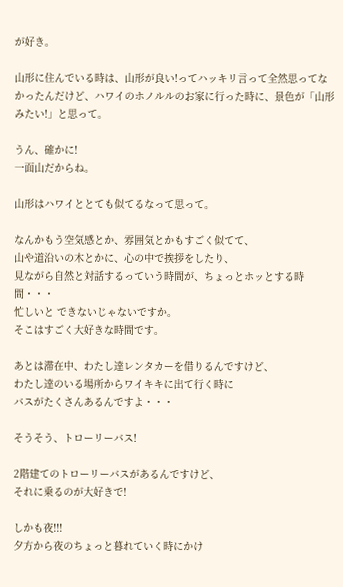が好き。

山形に住んでいる時は、山形が良い!ってハッキリ言って全然思ってなかったんだけど、ハワイのホノルルのお家に行った時に、景色が「山形みたい!」と思って。

うん、確かに!
一面山だからね。

山形はハワイととても似てるなって思って。

なんかもう空気感とか、雰囲気とかもすごく似てて、
山や道沿いの木とかに、心の中で挨拶をしたり、
見ながら自然と対話するっていう時間が、ちょっとホッとする時間・・・
忙しいと できないじゃないですか。
そこはすごく大好きな時間です。

あとは滞在中、わたし達レンタカーを借りるんですけど、
わたし達のいる場所からワイキキに出て行く時に
バスがたくさんあるんですよ・・・

そうそう、トローリーバス!

2階建てのトローリーバスがあるんですけど、
それに乗るのが大好きで!

しかも夜!!!
夕方から夜のちょっと暮れていく時にかけ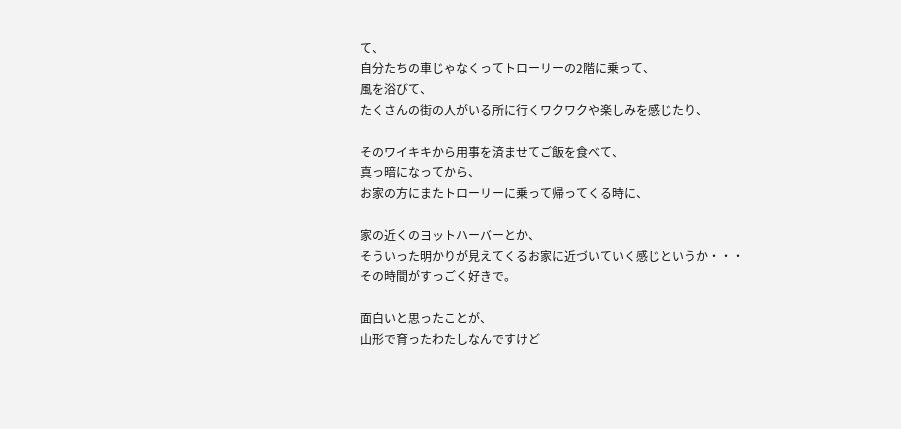て、
自分たちの車じゃなくってトローリーの2階に乗って、
風を浴びて、
たくさんの街の人がいる所に行くワクワクや楽しみを感じたり、

そのワイキキから用事を済ませてご飯を食べて、
真っ暗になってから、
お家の方にまたトローリーに乗って帰ってくる時に、

家の近くのヨットハーバーとか、
そういった明かりが見えてくるお家に近づいていく感じというか・・・
その時間がすっごく好きで。

面白いと思ったことが、
山形で育ったわたしなんですけど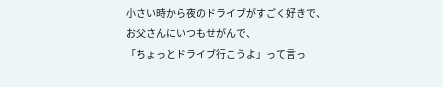小さい時から夜のドライブがすごく好きで、
お父さんにいつもせがんで、
「ちょっとドライブ行こうよ」って言っ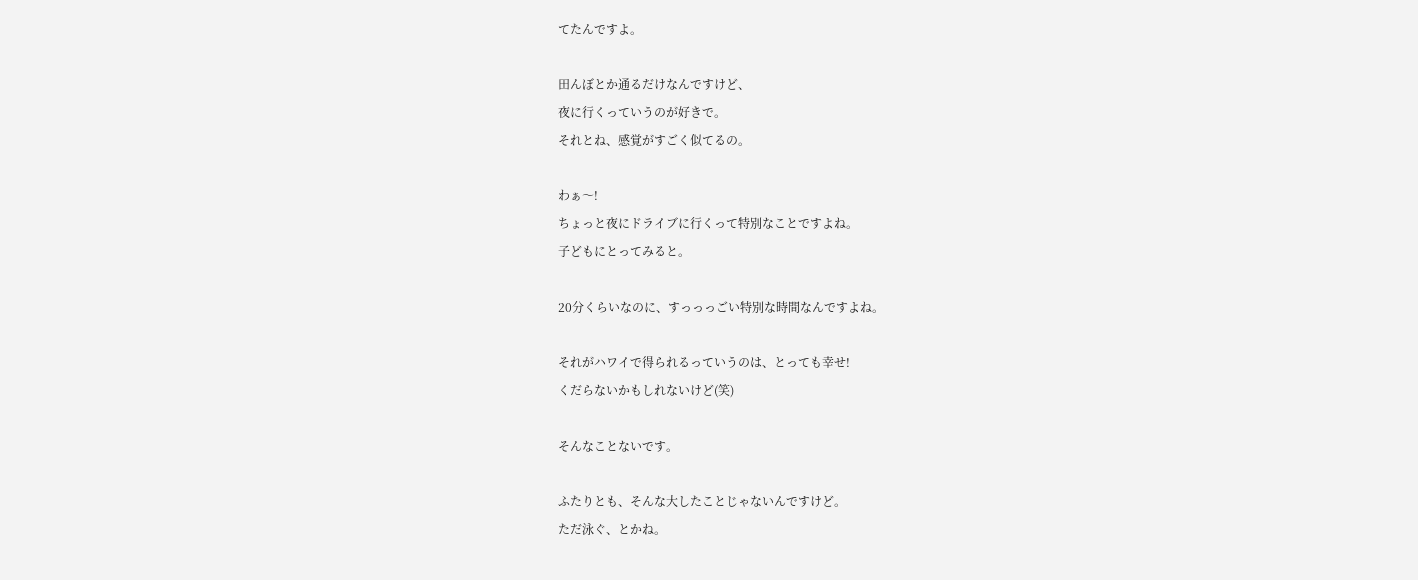てたんですよ。

田んぼとか通るだけなんですけど、
夜に行くっていうのが好きで。
それとね、感覚がすごく似てるの。

わぁ〜!
ちょっと夜にドライブに行くって特別なことですよね。
子どもにとってみると。

20分くらいなのに、すっっっごい特別な時間なんですよね。

それがハワイで得られるっていうのは、とっても幸せ!
くだらないかもしれないけど(笑)

そんなことないです。

ふたりとも、そんな大したことじゃないんですけど。
ただ泳ぐ、とかね。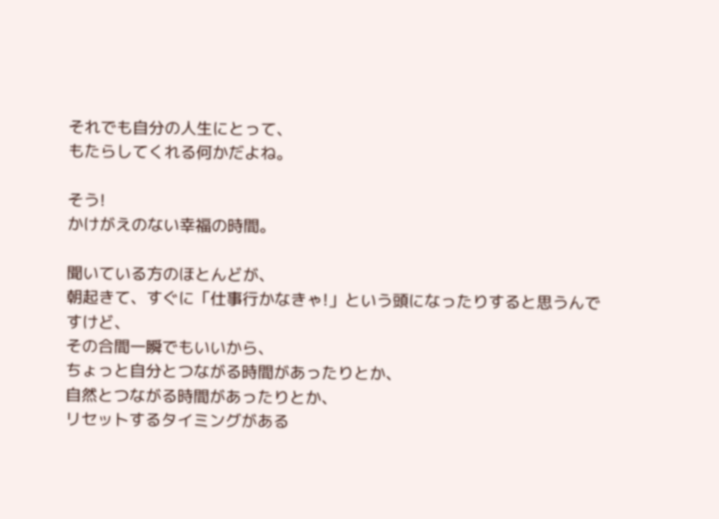それでも自分の人生にとって、
もたらしてくれる何かだよね。

そう!
かけがえのない幸福の時間。

聞いている方のほとんどが、
朝起きて、すぐに「仕事行かなきゃ!」という頭になったりすると思うんですけど、
その合間一瞬でもいいから、
ちょっと自分とつながる時間があったりとか、
自然とつながる時間があったりとか、
リセットするタイミングがある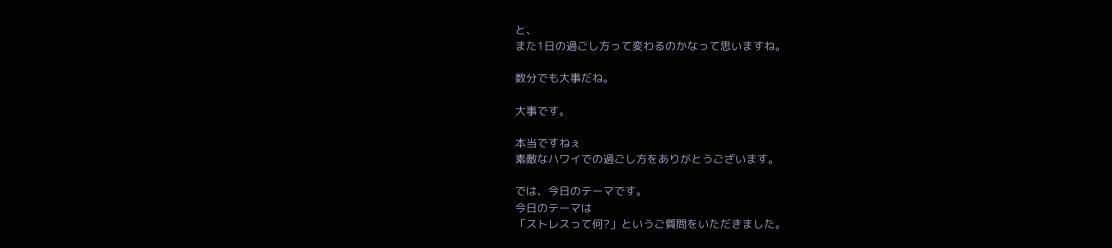と、
また1日の過ごし方って変わるのかなって思いますね。

数分でも大事だね。

大事です。

本当ですねぇ
素敵なハワイでの過ごし方をありがとうございます。

では、今日のテーマです。
今日のテーマは
「ストレスって何?」というご質問をいただきました。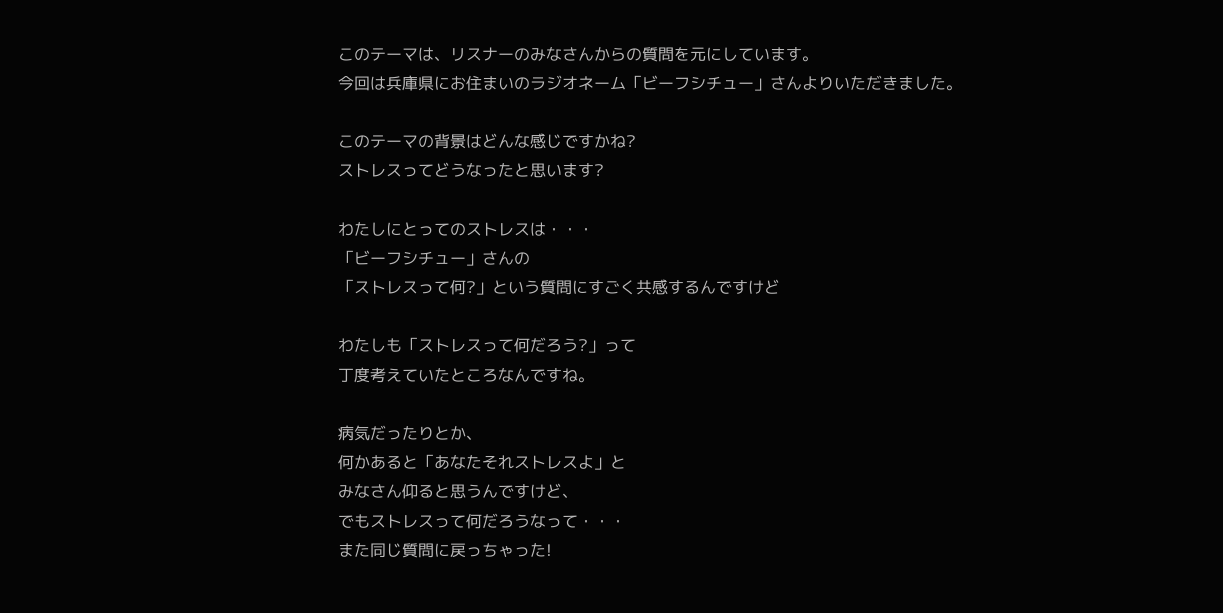このテーマは、リスナーのみなさんからの質問を元にしています。
今回は兵庫県にお住まいのラジオネーム「ビーフシチュー」さんよりいただきました。

このテーマの背景はどんな感じですかね?
ストレスってどうなったと思います?

わたしにとってのストレスは・・・
「ビーフシチュー」さんの
「ストレスって何?」という質問にすごく共感するんですけど

わたしも「ストレスって何だろう?」って
丁度考えていたところなんですね。

病気だったりとか、
何かあると「あなたそれストレスよ」と
みなさん仰ると思うんですけど、
でもストレスって何だろうなって・・・
また同じ質問に戻っちゃった!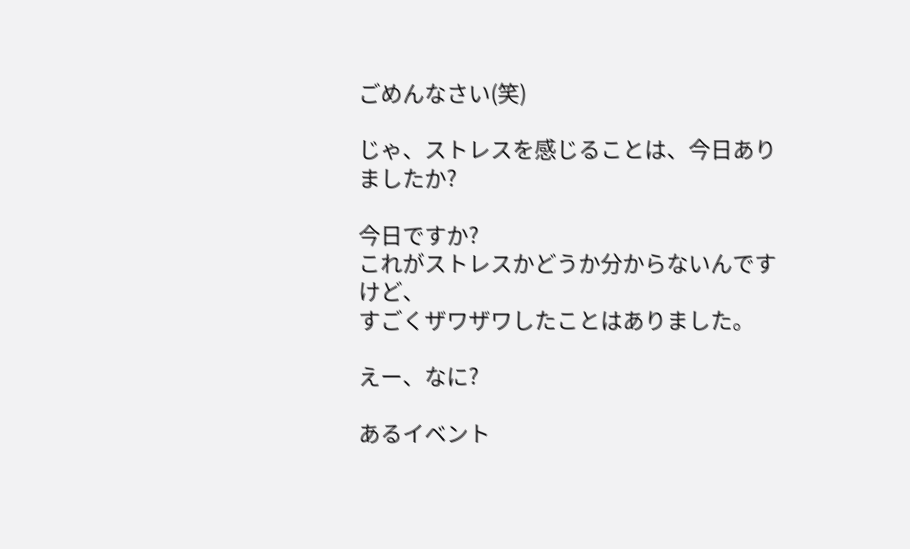ごめんなさい(笑)

じゃ、ストレスを感じることは、今日ありましたか?

今日ですか?
これがストレスかどうか分からないんですけど、
すごくザワザワしたことはありました。

えー、なに?

あるイベント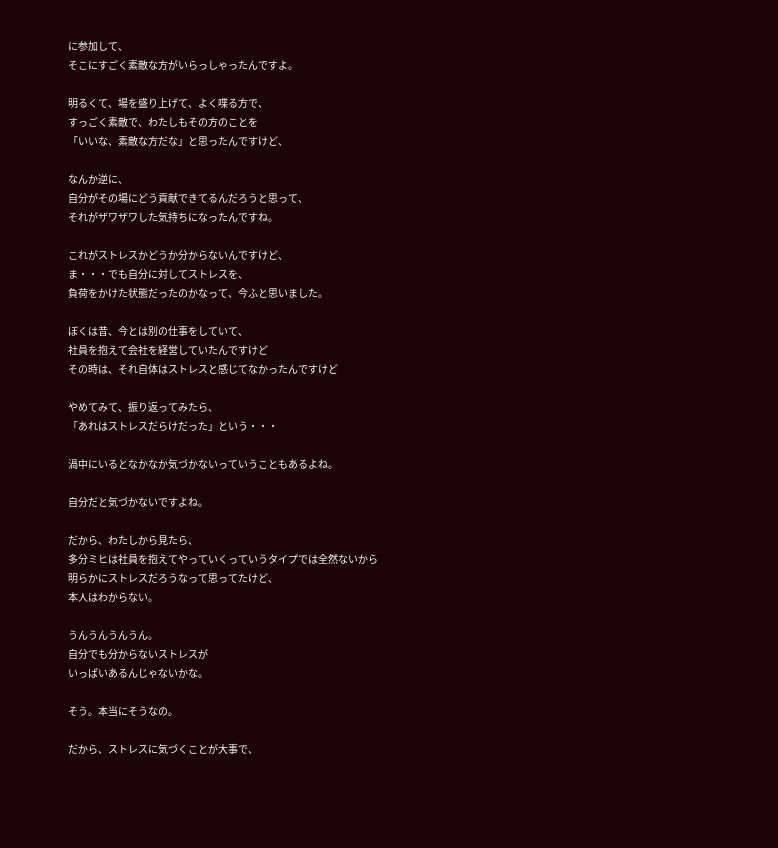に参加して、
そこにすごく素敵な方がいらっしゃったんですよ。

明るくて、場を盛り上げて、よく喋る方で、
すっごく素敵で、わたしもその方のことを
「いいな、素敵な方だな」と思ったんですけど、

なんか逆に、
自分がその場にどう貢献できてるんだろうと思って、
それがザワザワした気持ちになったんですね。

これがストレスかどうか分からないんですけど、
ま・・・でも自分に対してストレスを、
負荷をかけた状態だったのかなって、今ふと思いました。

ぼくは昔、今とは別の仕事をしていて、
社員を抱えて会社を経営していたんですけど
その時は、それ自体はストレスと感じてなかったんですけど

やめてみて、振り返ってみたら、
「あれはストレスだらけだった」という・・・

渦中にいるとなかなか気づかないっていうこともあるよね。

自分だと気づかないですよね。

だから、わたしから見たら、
多分ミヒは社員を抱えてやっていくっていうタイプでは全然ないから
明らかにストレスだろうなって思ってたけど、
本人はわからない。

うんうんうんうん。
自分でも分からないストレスが
いっぱいあるんじゃないかな。

そう。本当にそうなの。

だから、ストレスに気づくことが大事で、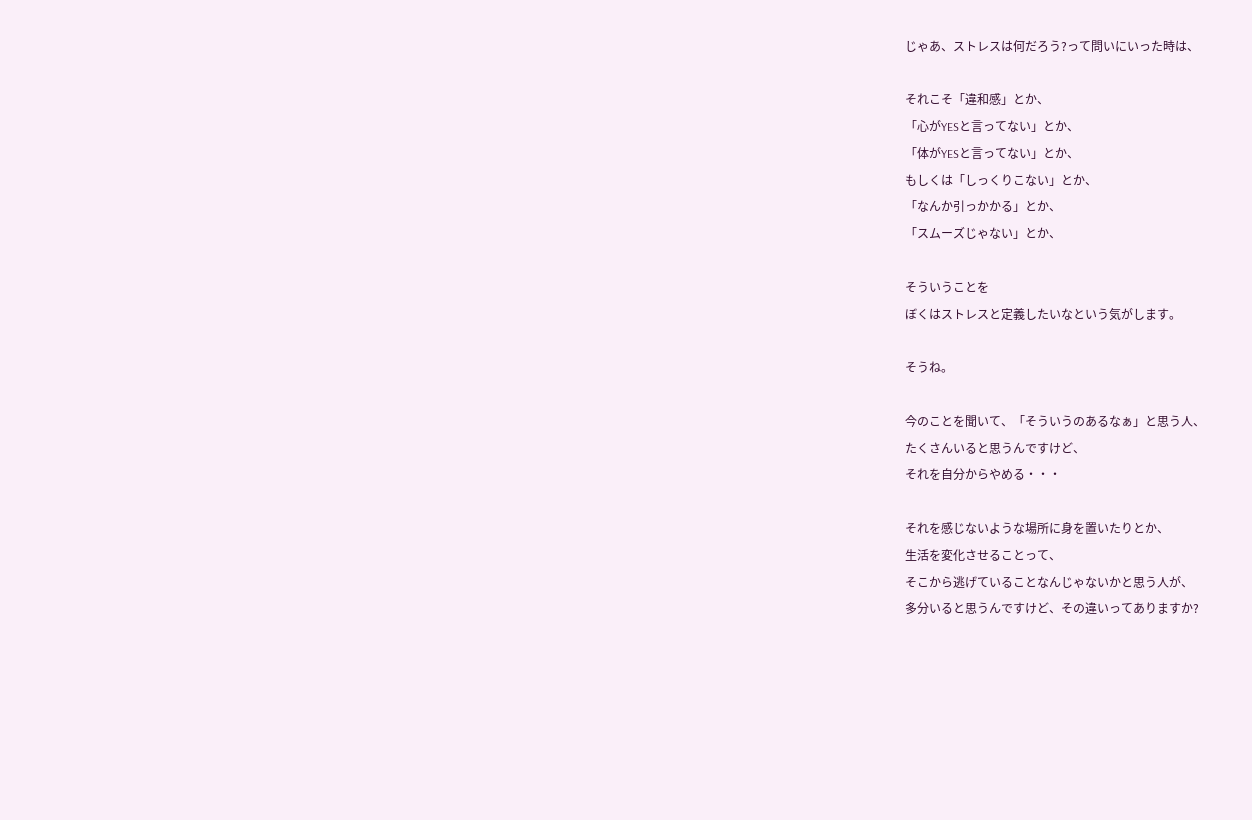じゃあ、ストレスは何だろう?って問いにいった時は、

それこそ「違和感」とか、
「心がYESと言ってない」とか、
「体がYESと言ってない」とか、
もしくは「しっくりこない」とか、
「なんか引っかかる」とか、
「スムーズじゃない」とか、

そういうことを
ぼくはストレスと定義したいなという気がします。

そうね。

今のことを聞いて、「そういうのあるなぁ」と思う人、
たくさんいると思うんですけど、
それを自分からやめる・・・

それを感じないような場所に身を置いたりとか、
生活を変化させることって、
そこから逃げていることなんじゃないかと思う人が、
多分いると思うんですけど、その違いってありますか?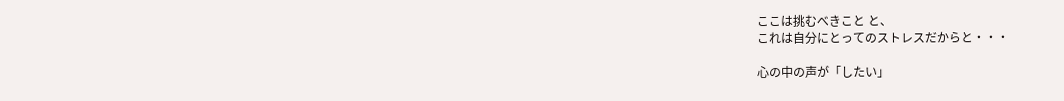ここは挑むべきこと と、
これは自分にとってのストレスだからと・・・

心の中の声が「したい」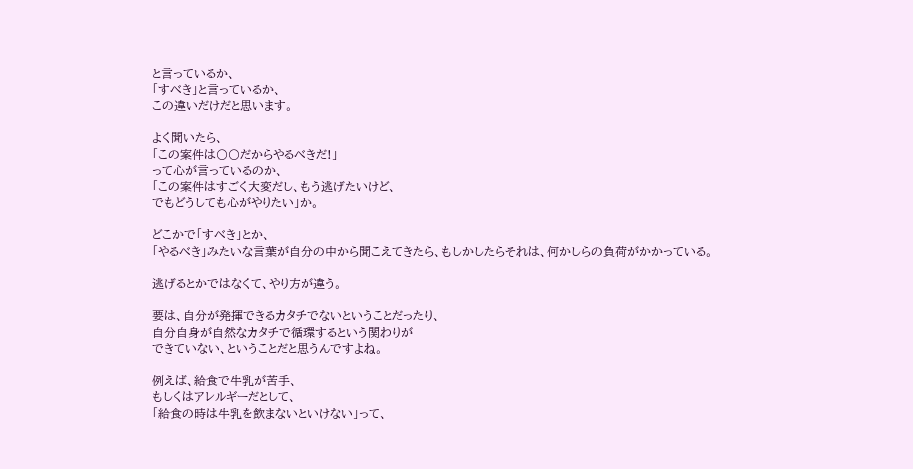と言っているか、
「すべき」と言っているか、
この違いだけだと思います。

よく聞いたら、
「この案件は〇〇だからやるべきだ!」
って心が言っているのか、
「この案件はすごく大変だし、もう逃げたいけど、
でもどうしても心がやりたい」か。

どこかで「すべき」とか、
「やるべき」みたいな言葉が自分の中から聞こえてきたら、もしかしたらそれは、何かしらの負荷がかかっている。

逃げるとかではなくて、やり方が違う。

要は、自分が発揮できるカタチでないということだったり、
自分自身が自然なカタチで循環するという関わりが
できていない、ということだと思うんですよね。

例えば、給食で牛乳が苦手、
もしくはアレルギーだとして、
「給食の時は牛乳を飲まないといけない」って、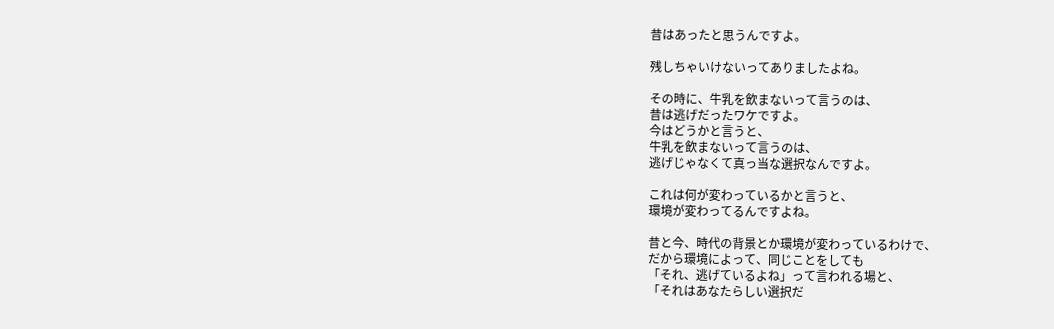昔はあったと思うんですよ。

残しちゃいけないってありましたよね。

その時に、牛乳を飲まないって言うのは、
昔は逃げだったワケですよ。
今はどうかと言うと、
牛乳を飲まないって言うのは、
逃げじゃなくて真っ当な選択なんですよ。

これは何が変わっているかと言うと、
環境が変わってるんですよね。

昔と今、時代の背景とか環境が変わっているわけで、
だから環境によって、同じことをしても
「それ、逃げているよね」って言われる場と、
「それはあなたらしい選択だ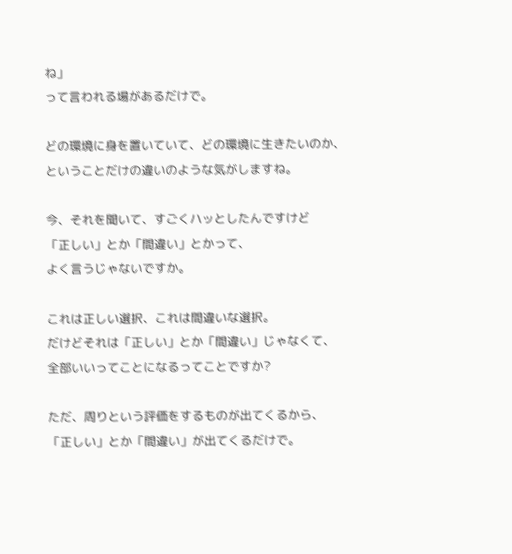ね」
って言われる場があるだけで。

どの環境に身を置いていて、どの環境に生きたいのか、
ということだけの違いのような気がしますね。

今、それを聞いて、すごくハッとしたんですけど
「正しい」とか「間違い」とかって、
よく言うじゃないですか。

これは正しい選択、これは間違いな選択。
だけどそれは「正しい」とか「間違い」じゃなくて、
全部いいってことになるってことですか?

ただ、周りという評価をするものが出てくるから、
「正しい」とか「間違い」が出てくるだけで。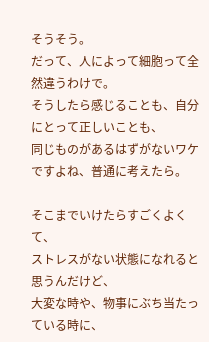そうそう。
だって、人によって細胞って全然違うわけで。
そうしたら感じることも、自分にとって正しいことも、
同じものがあるはずがないワケですよね、普通に考えたら。

そこまでいけたらすごくよくて、
ストレスがない状態になれると思うんだけど、
大変な時や、物事にぶち当たっている時に、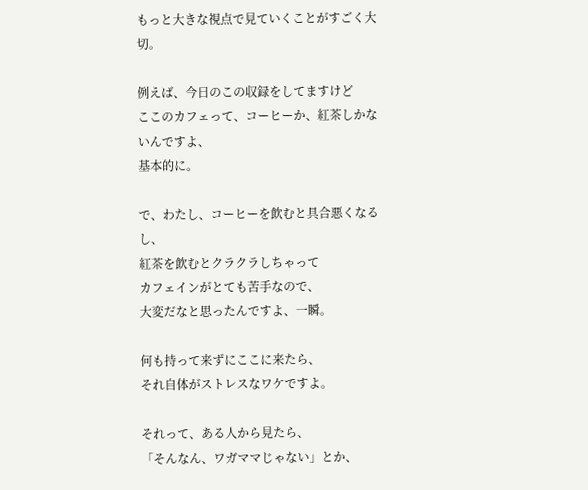もっと大きな視点で見ていくことがすごく大切。

例えば、今日のこの収録をしてますけど
ここのカフェって、コーヒーか、紅茶しかないんですよ、
基本的に。

で、わたし、コーヒーを飲むと具合悪くなるし、
紅茶を飲むとクラクラしちゃって
カフェインがとても苦手なので、
大変だなと思ったんですよ、一瞬。

何も持って来ずにここに来たら、
それ自体がストレスなワケですよ。

それって、ある人から見たら、
「そんなん、ワガママじゃない」とか、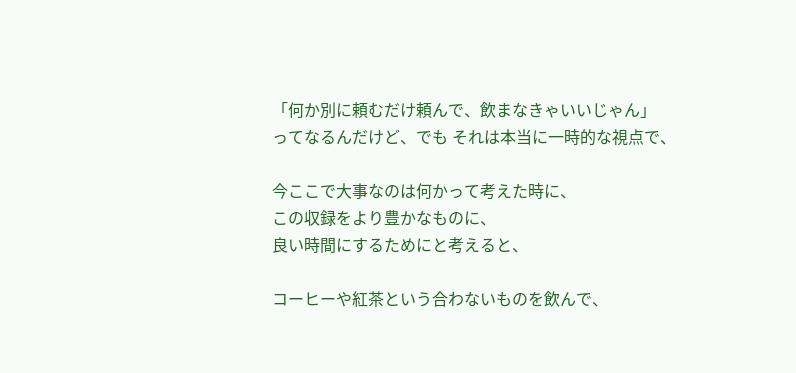「何か別に頼むだけ頼んで、飲まなきゃいいじゃん」
ってなるんだけど、でも それは本当に一時的な視点で、

今ここで大事なのは何かって考えた時に、
この収録をより豊かなものに、
良い時間にするためにと考えると、

コーヒーや紅茶という合わないものを飲んで、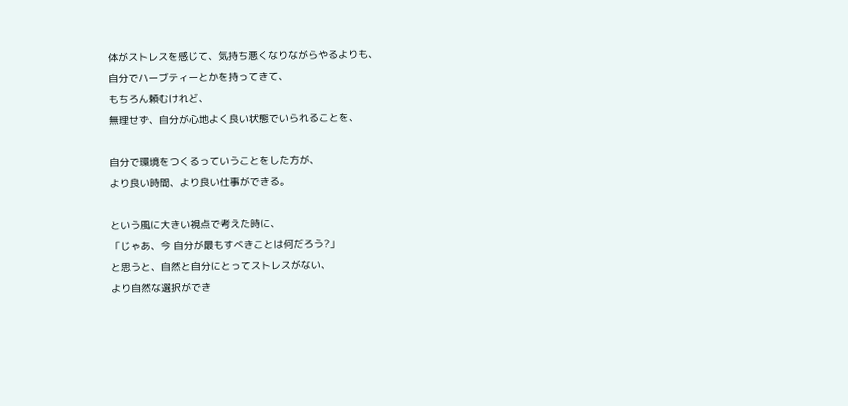体がストレスを感じて、気持ち悪くなりながらやるよりも、
自分でハーブティーとかを持ってきて、
もちろん頼むけれど、
無理せず、自分が心地よく良い状態でいられることを、

自分で環境をつくるっていうことをした方が、
より良い時間、より良い仕事ができる。

という風に大きい視点で考えた時に、
「じゃあ、今 自分が最もすべきことは何だろう?」
と思うと、自然と自分にとってストレスがない、
より自然な選択ができ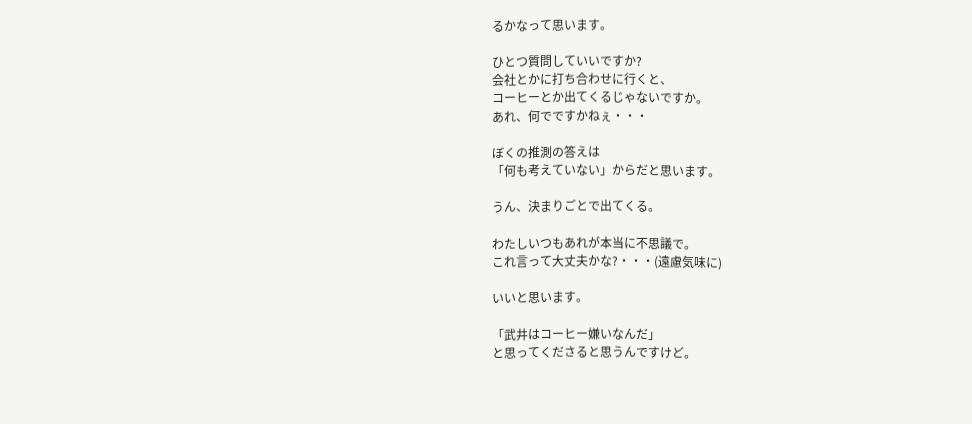るかなって思います。

ひとつ質問していいですか?
会社とかに打ち合わせに行くと、
コーヒーとか出てくるじゃないですか。
あれ、何でですかねぇ・・・

ぼくの推測の答えは
「何も考えていない」からだと思います。

うん、決まりごとで出てくる。

わたしいつもあれが本当に不思議で。
これ言って大丈夫かな?・・・(遠慮気味に)

いいと思います。

「武井はコーヒー嫌いなんだ」
と思ってくださると思うんですけど。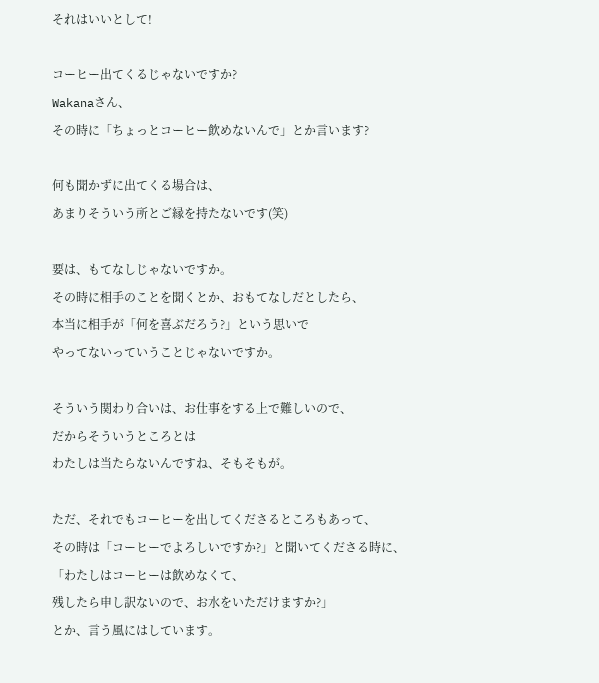それはいいとして!

コーヒー出てくるじゃないですか?
Wakanaさん、
その時に「ちょっとコーヒー飲めないんで」とか言います?

何も聞かずに出てくる場合は、
あまりそういう所とご縁を持たないです(笑)

要は、もてなしじゃないですか。
その時に相手のことを聞くとか、おもてなしだとしたら、
本当に相手が「何を喜ぶだろう?」という思いで
やってないっていうことじゃないですか。

そういう関わり合いは、お仕事をする上で難しいので、
だからそういうところとは
わたしは当たらないんですね、そもそもが。

ただ、それでもコーヒーを出してくださるところもあって、
その時は「コーヒーでよろしいですか?」と聞いてくださる時に、
「わたしはコーヒーは飲めなくて、
残したら申し訳ないので、お水をいただけますか?」
とか、言う風にはしています。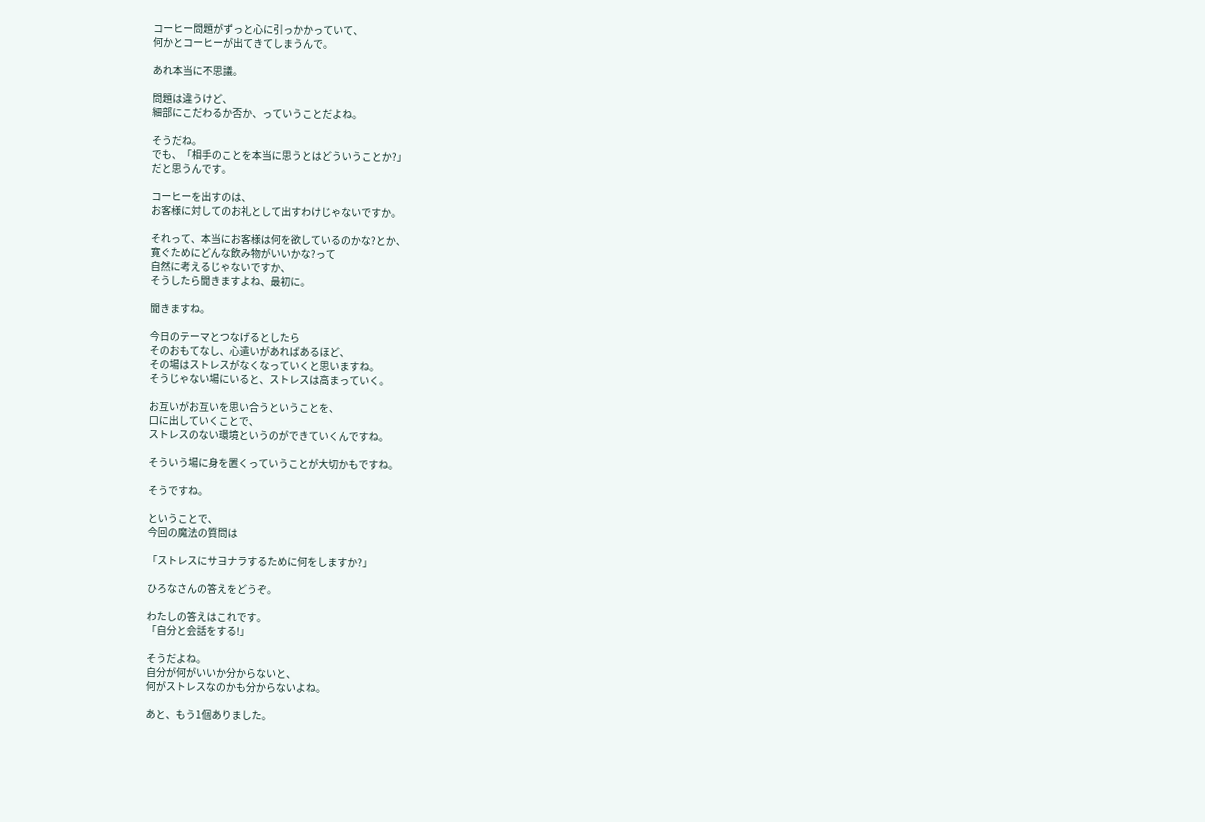コーヒー問題がずっと心に引っかかっていて、
何かとコーヒーが出てきてしまうんで。

あれ本当に不思議。

問題は違うけど、
細部にこだわるか否か、っていうことだよね。

そうだね。
でも、「相手のことを本当に思うとはどういうことか?」
だと思うんです。

コーヒーを出すのは、
お客様に対してのお礼として出すわけじゃないですか。

それって、本当にお客様は何を欲しているのかな?とか、
寛ぐためにどんな飲み物がいいかな?って
自然に考えるじゃないですか、
そうしたら聞きますよね、最初に。

聞きますね。

今日のテーマとつなげるとしたら
そのおもてなし、心遣いがあればあるほど、
その場はストレスがなくなっていくと思いますね。
そうじゃない場にいると、ストレスは高まっていく。

お互いがお互いを思い合うということを、
口に出していくことで、
ストレスのない環境というのができていくんですね。

そういう場に身を置くっていうことが大切かもですね。

そうですね。

ということで、
今回の魔法の質問は

「ストレスにサヨナラするために何をしますか?」

ひろなさんの答えをどうぞ。

わたしの答えはこれです。
「自分と会話をする!」

そうだよね。
自分が何がいいか分からないと、
何がストレスなのかも分からないよね。

あと、もう1個ありました。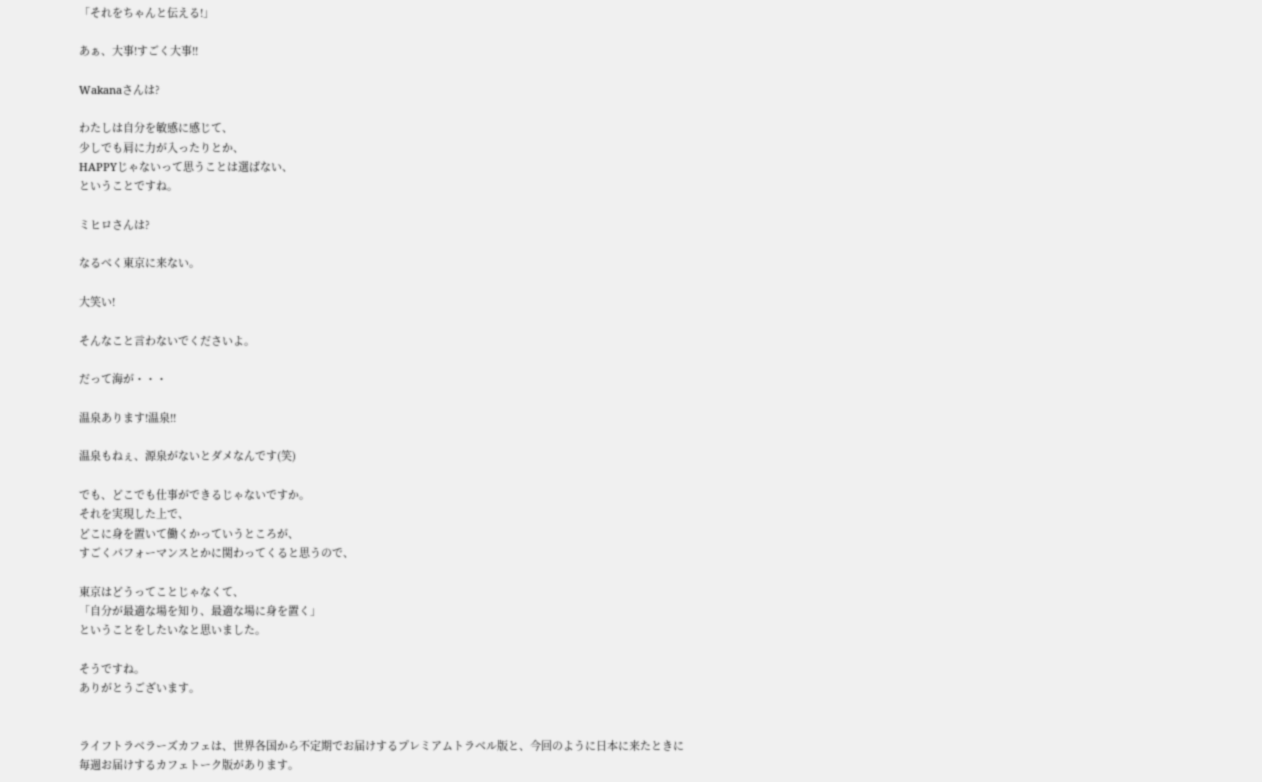「それをちゃんと伝える!」

あぁ、大事!すごく大事!!

Wakanaさんは?

わたしは自分を敏感に感じて、
少しでも肩に力が入ったりとか、
HAPPYじゃないって思うことは選ばない、
ということですね。

ミヒロさんは?

なるべく東京に来ない。

大笑い!

そんなこと言わないでくださいよ。

だって海が・・・

温泉あります!温泉!!

温泉もねぇ、源泉がないとダメなんです(笑)

でも、どこでも仕事ができるじゃないですか。
それを実現した上で、
どこに身を置いて働くかっていうところが、
すごくパフォーマンスとかに関わってくると思うので、

東京はどうってことじゃなくて、
「自分が最適な場を知り、最適な場に身を置く」
ということをしたいなと思いました。

そうですね。
ありがとうございます。


ライフトラベラーズカフェは、世界各国から不定期でお届けするプレミアムトラベル版と、今回のように日本に来たときに毎週お届けするカフェトーク版があります。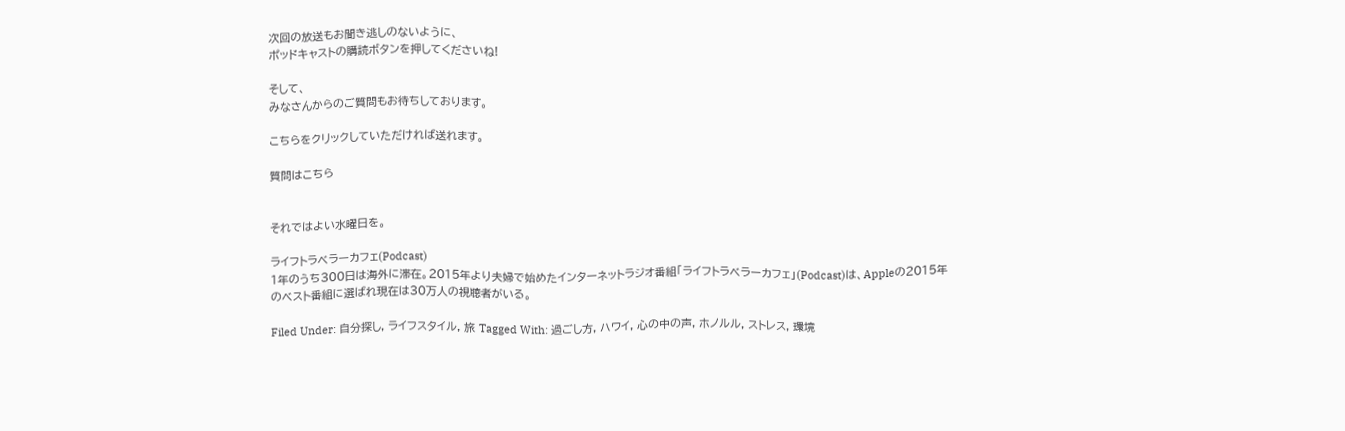次回の放送もお聞き逃しのないように、
ポッドキャストの購読ボタンを押してくださいね!

そして、
みなさんからのご質問もお待ちしております。

こちらをクリックしていただければ送れます。

質問はこちら


それではよい水曜日を。

ライフトラベラーカフェ(Podcast)
1年のうち300日は海外に滞在。2015年より夫婦で始めたインターネットラジオ番組「ライフトラベラーカフェ」(Podcast)は、Appleの2015年のベスト番組に選ばれ現在は30万人の視聴者がいる。

Filed Under: 自分探し, ライフスタイル, 旅 Tagged With: 過ごし方, ハワイ, 心の中の声, ホノルル, ストレス, 環境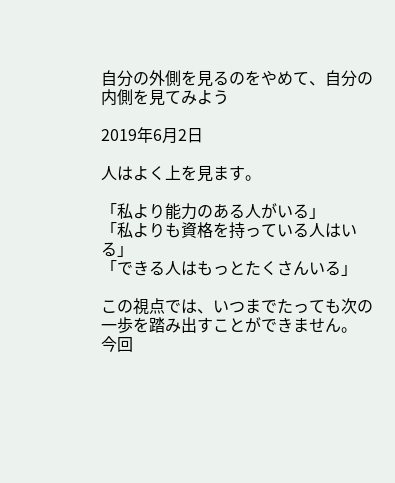自分の外側を見るのをやめて、自分の内側を見てみよう

2019年6月2日

人はよく上を見ます。

「私より能力のある人がいる」
「私よりも資格を持っている人はいる」
「できる人はもっとたくさんいる」

この視点では、いつまでたっても次の一歩を踏み出すことができません。
今回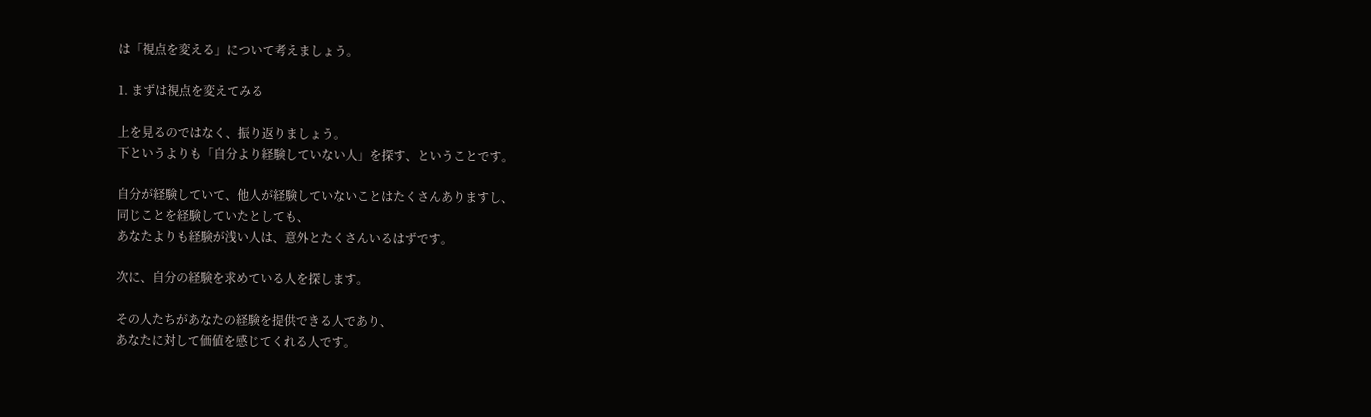は「視点を変える」について考えましょう。

1. まずは視点を変えてみる

上を見るのではなく、振り返りましょう。
下というよりも「自分より経験していない人」を探す、ということです。

自分が経験していて、他人が経験していないことはたくさんありますし、
同じことを経験していたとしても、
あなたよりも経験が浅い人は、意外とたくさんいるはずです。

次に、自分の経験を求めている人を探します。

その人たちがあなたの経験を提供できる人であり、
あなたに対して価値を感じてくれる人です。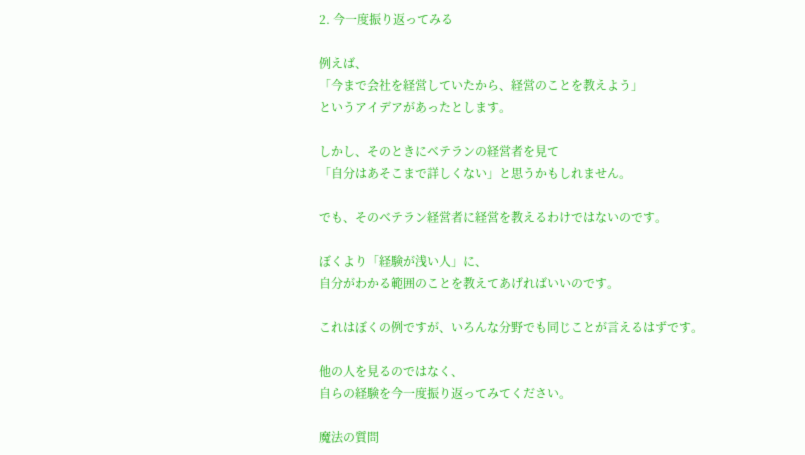2. 今一度振り返ってみる

例えば、
「今まで会社を経営していたから、経営のことを教えよう」
というアイデアがあったとします。

しかし、そのときにベテランの経営者を見て
「自分はあそこまで詳しくない」と思うかもしれません。

でも、そのベテラン経営者に経営を教えるわけではないのです。

ぼくより「経験が浅い人」に、
自分がわかる範囲のことを教えてあげればいいのです。

これはぼくの例ですが、いろんな分野でも同じことが言えるはずです。

他の人を見るのではなく、
自らの経験を今一度振り返ってみてください。

魔法の質問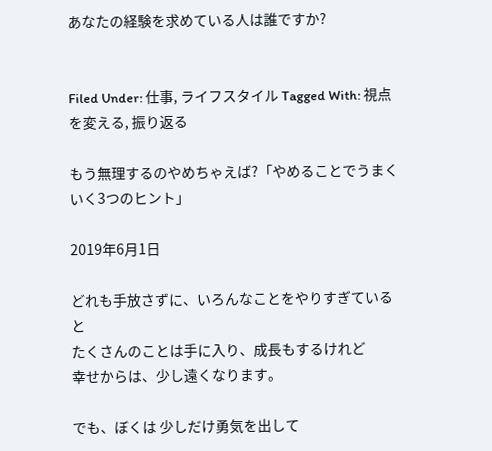あなたの経験を求めている人は誰ですか?


Filed Under: 仕事, ライフスタイル Tagged With: 視点を変える, 振り返る

もう無理するのやめちゃえば?「やめることでうまくいく3つのヒント」

2019年6月1日

どれも手放さずに、いろんなことをやりすぎていると
たくさんのことは手に入り、成長もするけれど
幸せからは、少し遠くなります。

でも、ぼくは 少しだけ勇気を出して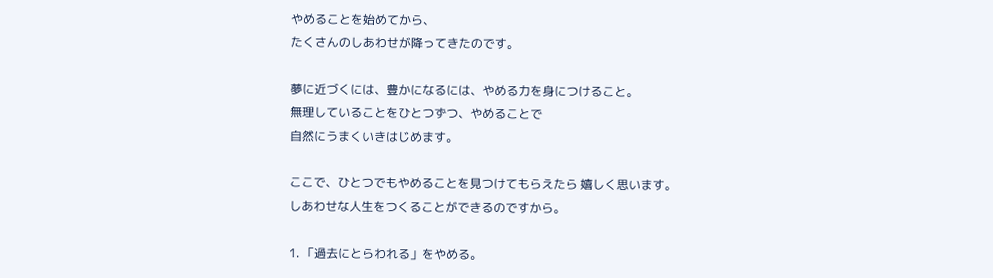やめることを始めてから、
たくさんのしあわせが降ってきたのです。

夢に近づくには、豊かになるには、やめる力を身につけること。
無理していることをひとつずつ、やめることで
自然にうまくいきはじめます。

ここで、ひとつでもやめることを見つけてもらえたら 嬉しく思います。
しあわせな人生をつくることができるのですから。

1. 「過去にとらわれる」をやめる。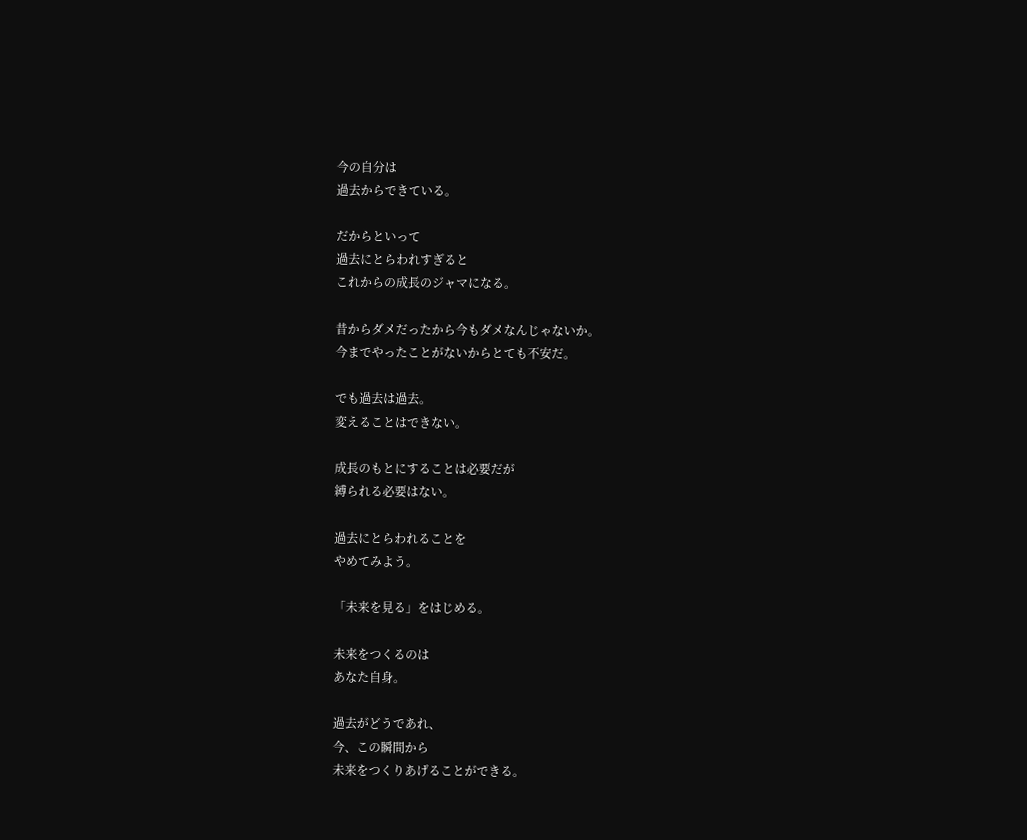今の自分は
過去からできている。

だからといって
過去にとらわれすぎると
これからの成長のジャマになる。

昔からダメだったから今もダメなんじゃないか。
今までやったことがないからとても不安だ。

でも過去は過去。
変えることはできない。

成長のもとにすることは必要だが
縛られる必要はない。

過去にとらわれることを
やめてみよう。

「未来を見る」をはじめる。

未来をつくるのは
あなた自身。

過去がどうであれ、
今、この瞬間から
未来をつくりあげることができる。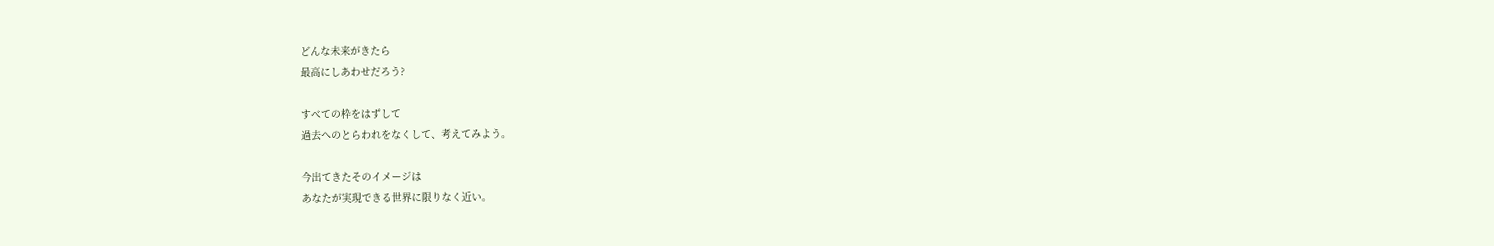どんな未来がきたら
最高にしあわせだろう?

すべての枠をはずして
過去へのとらわれをなくして、考えてみよう。

今出てきたそのイメージは
あなたが実現できる世界に限りなく近い。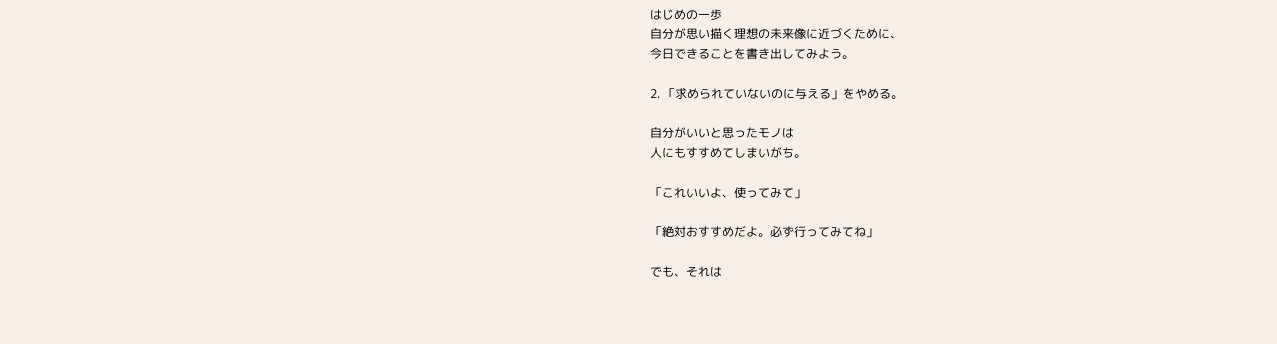はじめの一歩
自分が思い描く理想の未来像に近づくために、
今日できることを書き出してみよう。

2. 「求められていないのに与える」をやめる。

自分がいいと思ったモノは
人にもすすめてしまいがち。

「これいいよ、使ってみて」

「絶対おすすめだよ。必ず行ってみてね」

でも、それは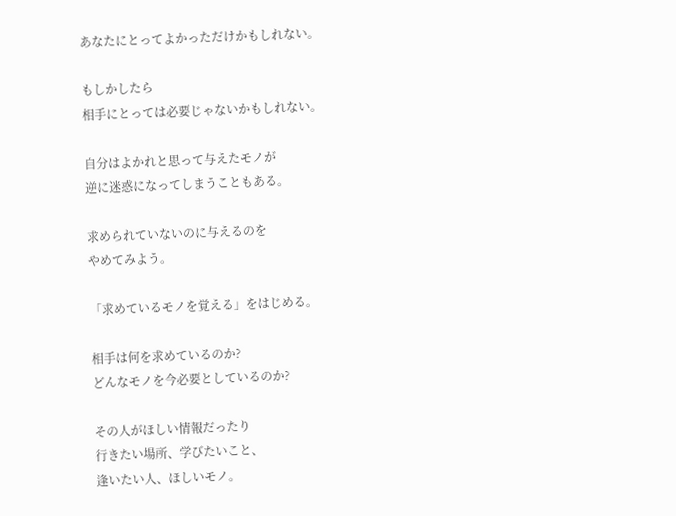あなたにとってよかっただけかもしれない。

もしかしたら
相手にとっては必要じゃないかもしれない。

自分はよかれと思って与えたモノが
逆に迷惑になってしまうこともある。

求められていないのに与えるのを
やめてみよう。

「求めているモノを覚える」をはじめる。

相手は何を求めているのか?
どんなモノを今必要としているのか?

その人がほしい情報だったり
行きたい場所、学びたいこと、
逢いたい人、ほしいモノ。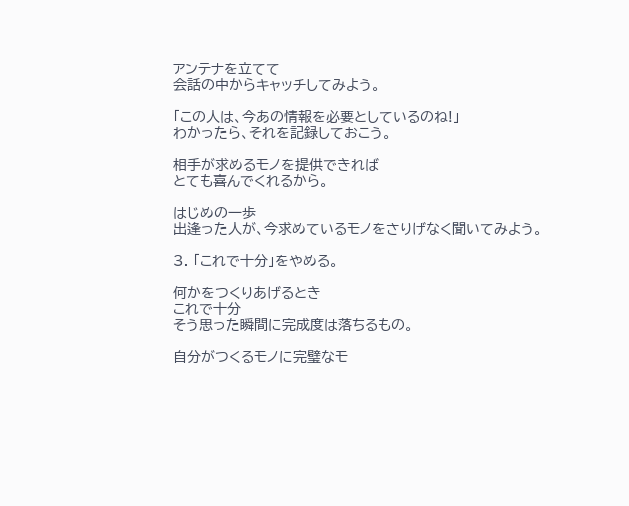アンテナを立てて
会話の中からキャッチしてみよう。

「この人は、今あの情報を必要としているのね!」
わかったら、それを記録しておこう。

相手が求めるモノを提供できれば
とても喜んでくれるから。

はじめの一歩
出逢った人が、今求めているモノをさりげなく聞いてみよう。

3. 「これで十分」をやめる。

何かをつくりあげるとき
これで十分
そう思った瞬間に完成度は落ちるもの。

自分がつくるモノに完璧なモ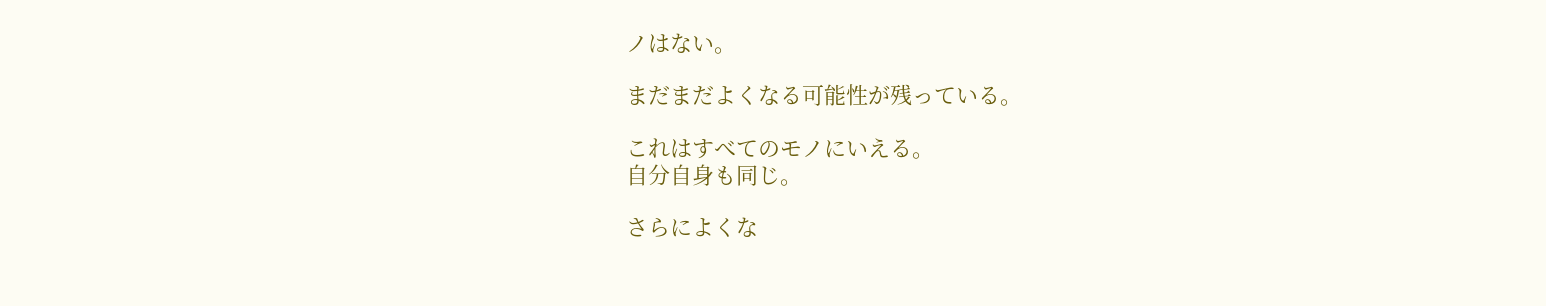ノはない。

まだまだよくなる可能性が残っている。

これはすべてのモノにいえる。
自分自身も同じ。

さらによくな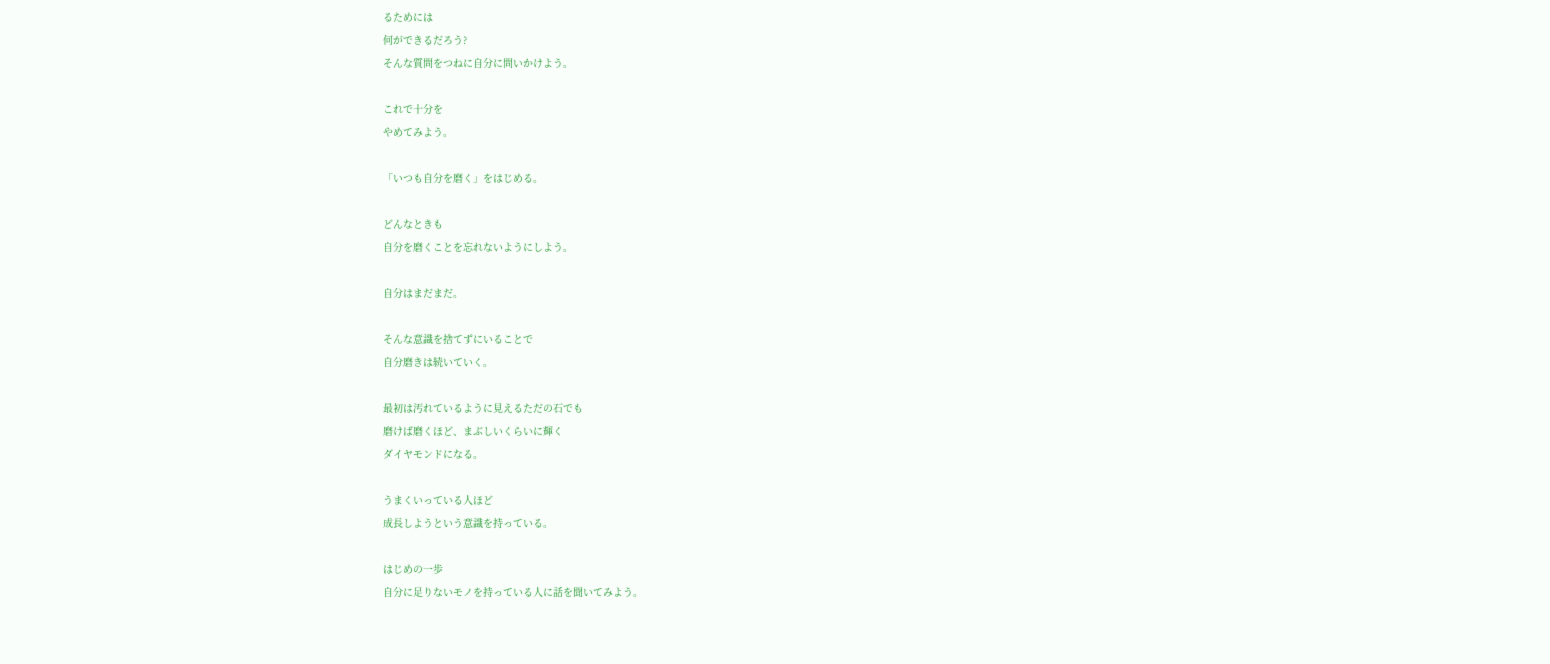るためには
何ができるだろう?
そんな質問をつねに自分に問いかけよう。

これで十分を
やめてみよう。

「いつも自分を磨く」をはじめる。

どんなときも
自分を磨くことを忘れないようにしよう。

自分はまだまだ。

そんな意識を捨てずにいることで
自分磨きは続いていく。

最初は汚れているように見えるただの石でも
磨けば磨くほど、まぶしいくらいに輝く
ダイヤモンドになる。

うまくいっている人ほど
成長しようという意識を持っている。

はじめの一歩
自分に足りないモノを持っている人に話を聞いてみよう。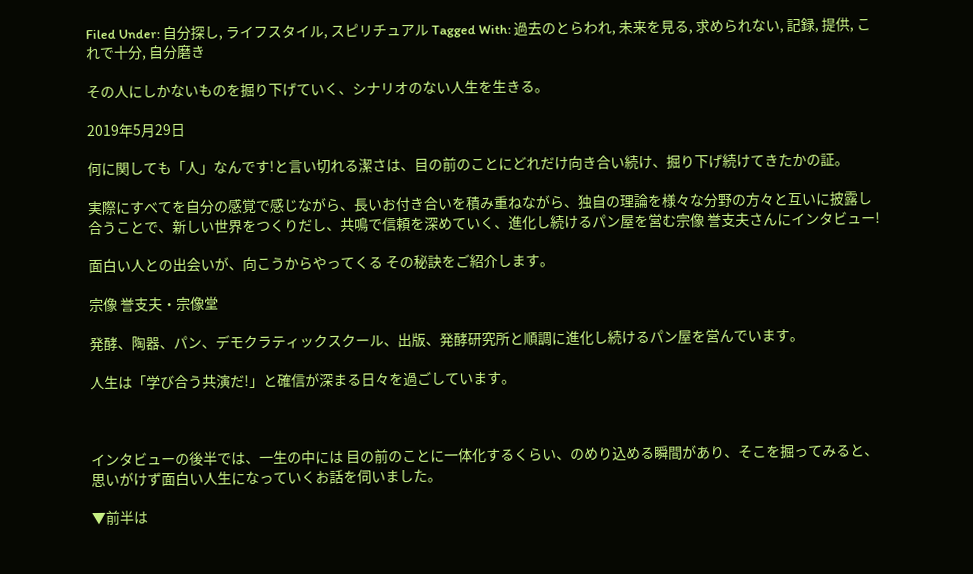Filed Under: 自分探し, ライフスタイル, スピリチュアル Tagged With: 過去のとらわれ, 未来を見る, 求められない, 記録, 提供, これで十分, 自分磨き

その人にしかないものを掘り下げていく、シナリオのない人生を生きる。

2019年5月29日

何に関しても「人」なんです!と言い切れる潔さは、目の前のことにどれだけ向き合い続け、掘り下げ続けてきたかの証。

実際にすべてを自分の感覚で感じながら、長いお付き合いを積み重ねながら、独自の理論を様々な分野の方々と互いに披露し合うことで、新しい世界をつくりだし、共鳴で信頼を深めていく、進化し続けるパン屋を営む宗像 誉支夫さんにインタビュー!

面白い人との出会いが、向こうからやってくる その秘訣をご紹介します。

宗像 誉支夫・宗像堂

発酵、陶器、パン、デモクラティックスクール、出版、発酵研究所と順調に進化し続けるパン屋を営んでいます。

人生は「学び合う共演だ!」と確信が深まる日々を過ごしています。



インタビューの後半では、一生の中には 目の前のことに一体化するくらい、のめり込める瞬間があり、そこを掘ってみると、思いがけず面白い人生になっていくお話を伺いました。

▼前半は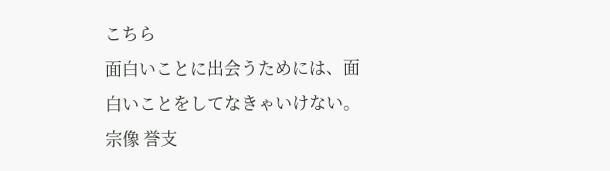こちら
面白いことに出会うためには、面白いことをしてなきゃいけない。宗像 誉支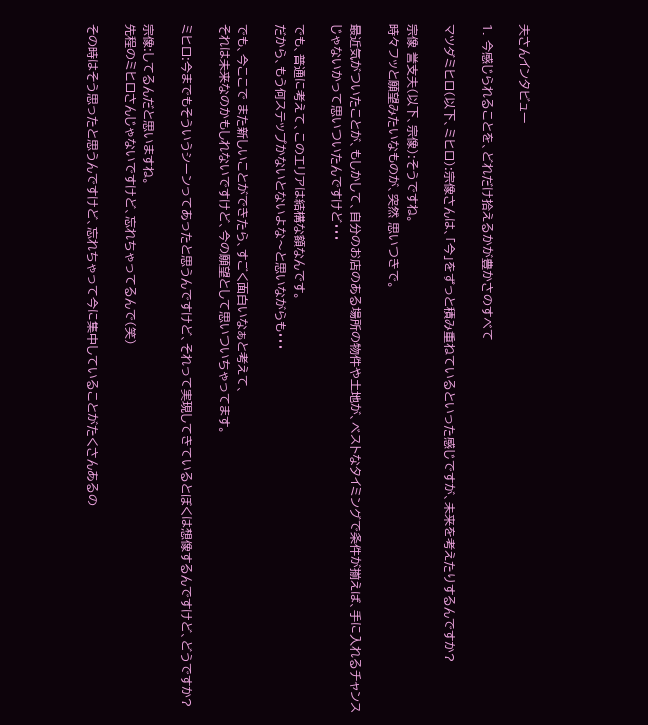夫さんインタビュー

1. 今感じられることを、どれだけ拾えるかが豊かさのすべて

マツダミヒロ(以下、ミヒロ):宗像さんは、「今」をずっと積み重ねているといった感じですが、未来を考えたりするんですか?

宗像 誉支夫(以下、宗像):そうですね。
時々フッと願望みたいなものが、突然 思いつきで。

最近気がついたことが、もしかして、自分のお店のある場所の物件や土地が、ベストなタイミングで条件が揃えば、手に入れるチャンスじゃないかって思いついたんですけど・・・

でも、普通に考えて、このエリアは結構な額なんです。
だから、もう何ステップかないとないよな〜と思いながらも・・・

でも、今ここで また新しいことができたら、すごく面白いなぁと考えて、
それは未来なのかもしれないですけど、今の願望として思いついちゃってます。

ミヒロ:今までもそういうシーンってあったと思うんですけど、それって実現してきているとぼくは想像するんですけど、どうですか?

宗像:してるんだと思いますね。
先程のミヒロさんじゃないですけど、忘れちゃってるんで(笑)

その時はそう思ったと思うんですけど、忘れちゃって今に集中していることがたくさんあるの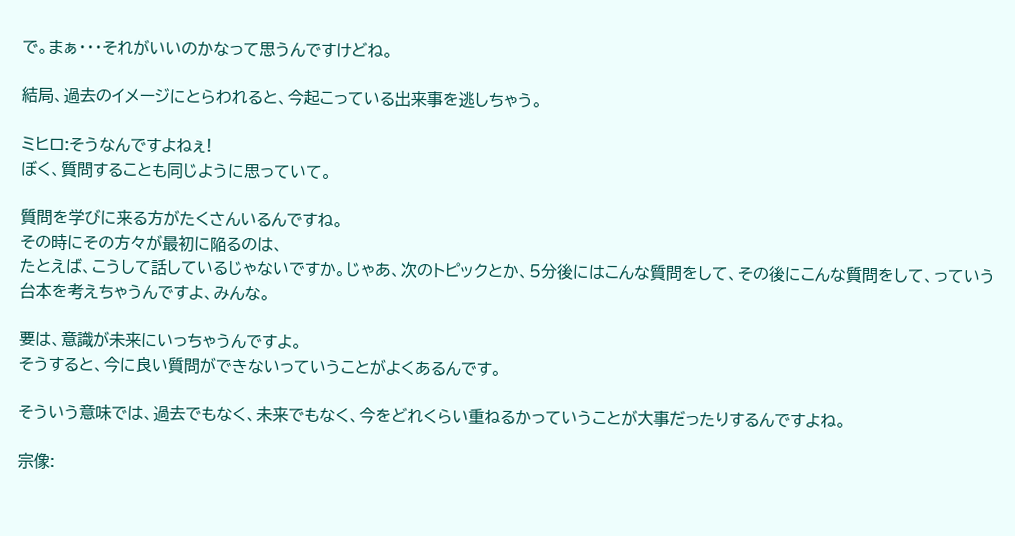で。まぁ・・・それがいいのかなって思うんですけどね。

結局、過去のイメージにとらわれると、今起こっている出来事を逃しちゃう。

ミヒロ:そうなんですよねぇ!
ぼく、質問することも同じように思っていて。

質問を学びに来る方がたくさんいるんですね。
その時にその方々が最初に陥るのは、
たとえば、こうして話しているじゃないですか。じゃあ、次のトピックとか、5分後にはこんな質問をして、その後にこんな質問をして、っていう台本を考えちゃうんですよ、みんな。

要は、意識が未来にいっちゃうんですよ。
そうすると、今に良い質問ができないっていうことがよくあるんです。

そういう意味では、過去でもなく、未来でもなく、今をどれくらい重ねるかっていうことが大事だったりするんですよね。

宗像: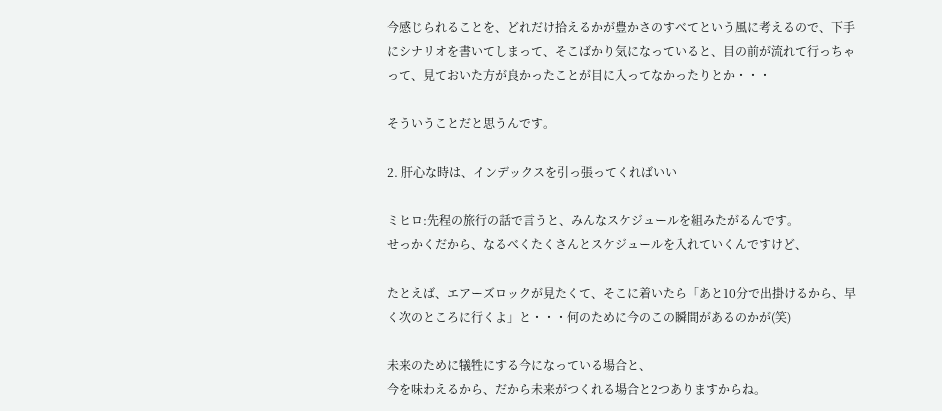今感じられることを、どれだけ拾えるかが豊かさのすべてという風に考えるので、下手にシナリオを書いてしまって、そこばかり気になっていると、目の前が流れて行っちゃって、見ておいた方が良かったことが目に入ってなかったりとか・・・

そういうことだと思うんです。

2. 肝心な時は、インデックスを引っ張ってくればいい

ミヒロ:先程の旅行の話で言うと、みんなスケジュールを組みたがるんです。
せっかくだから、なるべくたくさんとスケジュールを入れていくんですけど、

たとえば、エアーズロックが見たくて、そこに着いたら「あと10分で出掛けるから、早く次のところに行くよ」と・・・何のために今のこの瞬間があるのかが(笑)

未来のために犠牲にする今になっている場合と、
今を味わえるから、だから未来がつくれる場合と2つありますからね。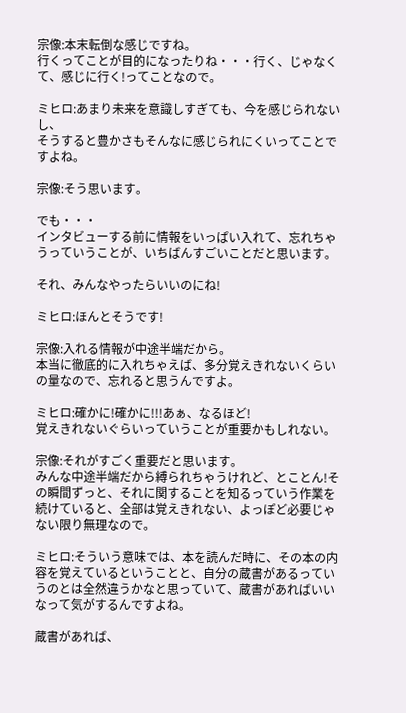宗像:本末転倒な感じですね。
行くってことが目的になったりね・・・行く、じゃなくて、感じに行く!ってことなので。

ミヒロ:あまり未来を意識しすぎても、今を感じられないし、
そうすると豊かさもそんなに感じられにくいってことですよね。

宗像:そう思います。

でも・・・
インタビューする前に情報をいっぱい入れて、忘れちゃうっていうことが、いちばんすごいことだと思います。

それ、みんなやったらいいのにね!

ミヒロ:ほんとそうです!

宗像:入れる情報が中途半端だから。
本当に徹底的に入れちゃえば、多分覚えきれないくらいの量なので、忘れると思うんですよ。

ミヒロ:確かに!確かに!!!あぁ、なるほど!
覚えきれないぐらいっていうことが重要かもしれない。

宗像:それがすごく重要だと思います。
みんな中途半端だから縛られちゃうけれど、とことん!その瞬間ずっと、それに関することを知るっていう作業を続けていると、全部は覚えきれない、よっぽど必要じゃない限り無理なので。

ミヒロ:そういう意味では、本を読んだ時に、その本の内容を覚えているということと、自分の蔵書があるっていうのとは全然違うかなと思っていて、蔵書があればいいなって気がするんですよね。

蔵書があれば、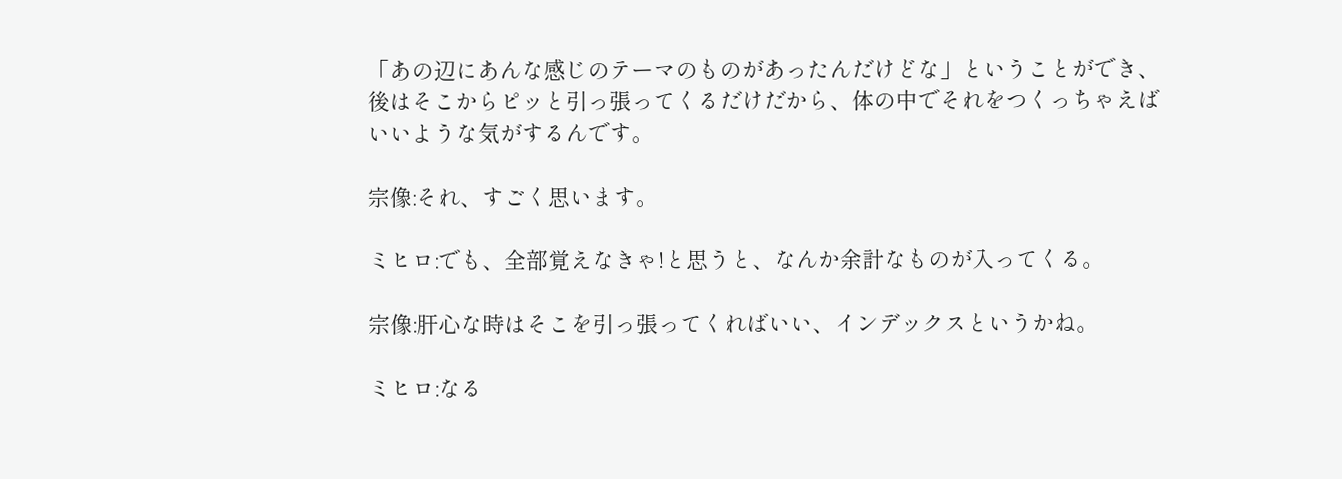「あの辺にあんな感じのテーマのものがあったんだけどな」ということができ、後はそこからピッと引っ張ってくるだけだから、体の中でそれをつくっちゃえばいいような気がするんです。

宗像:それ、すごく思います。

ミヒロ:でも、全部覚えなきゃ!と思うと、なんか余計なものが入ってくる。

宗像:肝心な時はそこを引っ張ってくればいい、インデックスというかね。

ミヒロ:なる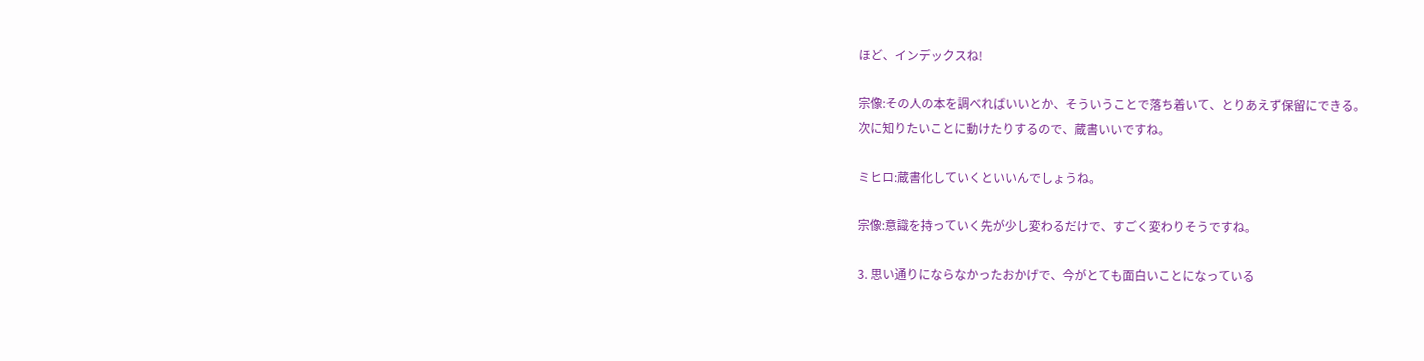ほど、インデックスね!

宗像:その人の本を調べればいいとか、そういうことで落ち着いて、とりあえず保留にできる。
次に知りたいことに動けたりするので、蔵書いいですね。

ミヒロ:蔵書化していくといいんでしょうね。

宗像:意識を持っていく先が少し変わるだけで、すごく変わりそうですね。

3. 思い通りにならなかったおかげで、今がとても面白いことになっている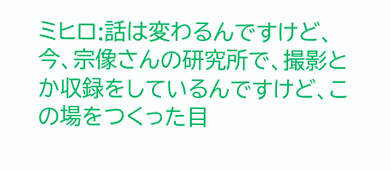ミヒロ:話は変わるんですけど、
今、宗像さんの研究所で、撮影とか収録をしているんですけど、この場をつくった目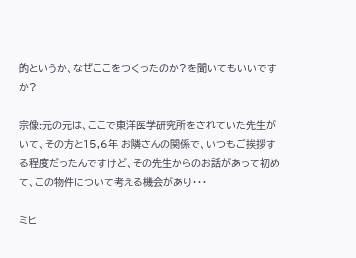的というか、なぜここをつくったのか?を聞いてもいいですか?

宗像:元の元は、ここで東洋医学研究所をされていた先生がいて、その方と15,6年 お隣さんの関係で、いつもご挨拶する程度だったんですけど、その先生からのお話があって初めて、この物件について考える機会があり・・・

ミヒ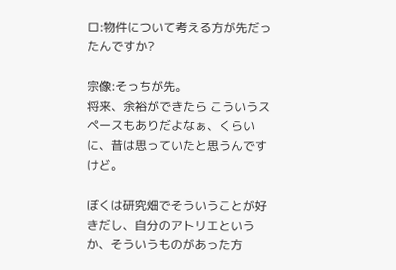ロ:物件について考える方が先だったんですか?

宗像:そっちが先。
将来、余裕ができたら こういうスペースもありだよなぁ、くらいに、昔は思っていたと思うんですけど。

ぼくは研究畑でそういうことが好きだし、自分のアトリエというか、そういうものがあった方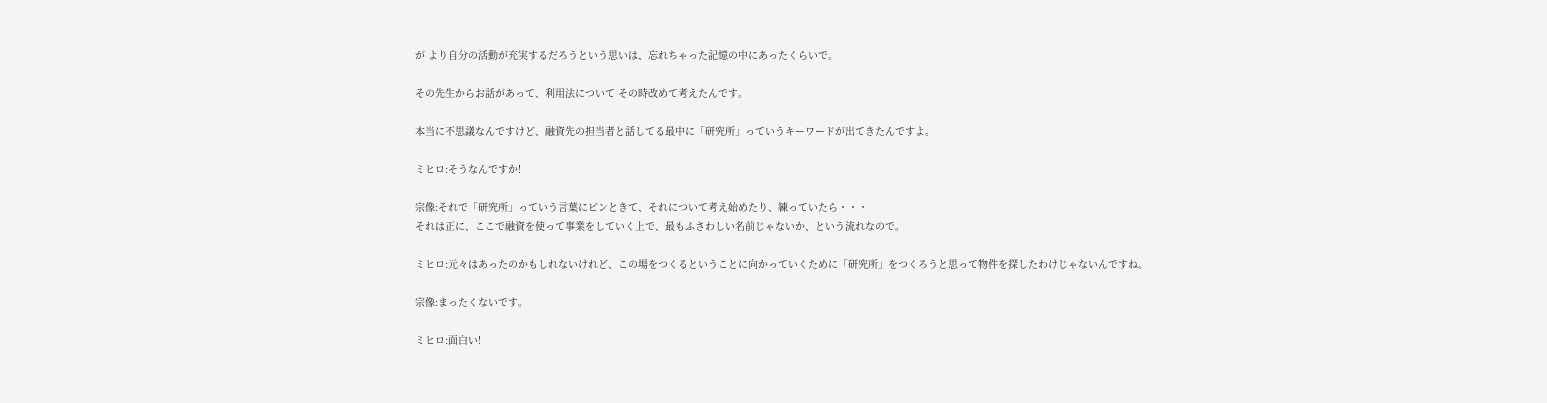が より自分の活動が充実するだろうという思いは、忘れちゃった記憶の中にあったくらいで。

その先生からお話があって、利用法について その時改めて考えたんです。

本当に不思議なんですけど、融資先の担当者と話してる最中に「研究所」っていうキーワードが出てきたんですよ。

ミヒロ:そうなんですか!

宗像:それで「研究所」っていう言葉にピンときて、それについて考え始めたり、練っていたら・・・
それは正に、ここで融資を使って事業をしていく上で、最もふさわしい名前じゃないか、という流れなので。

ミヒロ:元々はあったのかもしれないけれど、この場をつくるということに向かっていくために「研究所」をつくろうと思って物件を探したわけじゃないんですね。

宗像:まったくないです。

ミヒロ:面白い!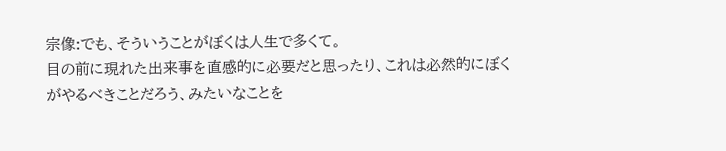宗像:でも、そういうことがぼくは人生で多くて。
目の前に現れた出来事を直感的に必要だと思ったり、これは必然的にぼくがやるべきことだろう、みたいなことを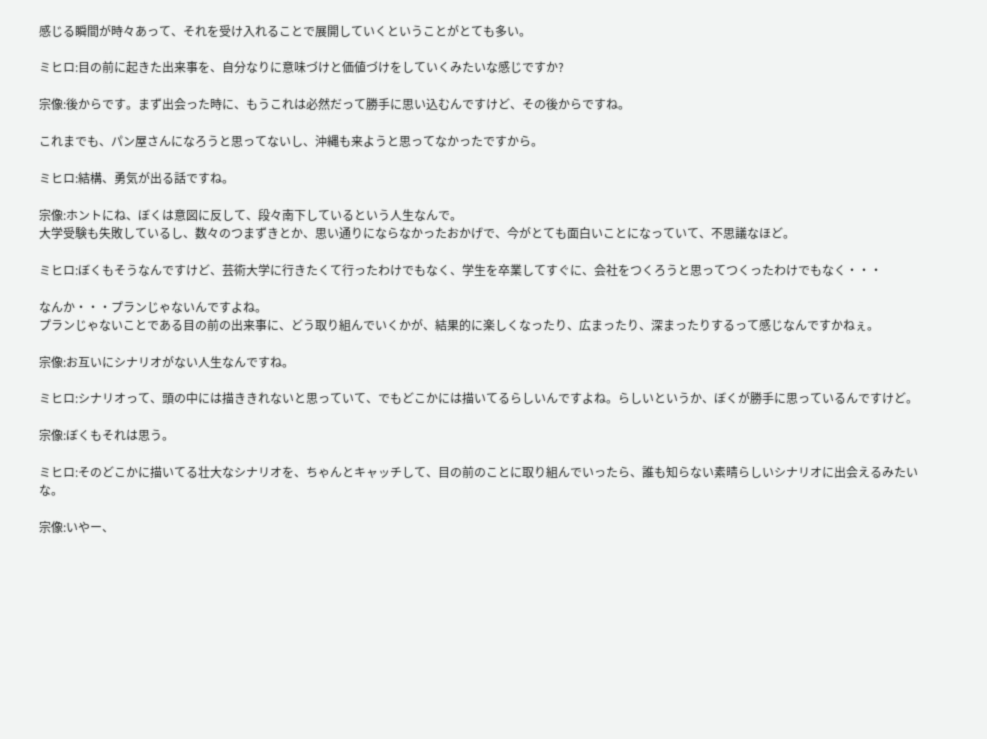感じる瞬間が時々あって、それを受け入れることで展開していくということがとても多い。

ミヒロ:目の前に起きた出来事を、自分なりに意味づけと価値づけをしていくみたいな感じですか?

宗像:後からです。まず出会った時に、もうこれは必然だって勝手に思い込むんですけど、その後からですね。

これまでも、パン屋さんになろうと思ってないし、沖縄も来ようと思ってなかったですから。

ミヒロ:結構、勇気が出る話ですね。

宗像:ホントにね、ぼくは意図に反して、段々南下しているという人生なんで。
大学受験も失敗しているし、数々のつまずきとか、思い通りにならなかったおかげで、今がとても面白いことになっていて、不思議なほど。

ミヒロ:ぼくもそうなんですけど、芸術大学に行きたくて行ったわけでもなく、学生を卒業してすぐに、会社をつくろうと思ってつくったわけでもなく・・・

なんか・・・プランじゃないんですよね。
プランじゃないことである目の前の出来事に、どう取り組んでいくかが、結果的に楽しくなったり、広まったり、深まったりするって感じなんですかねぇ。

宗像:お互いにシナリオがない人生なんですね。

ミヒロ:シナリオって、頭の中には描ききれないと思っていて、でもどこかには描いてるらしいんですよね。らしいというか、ぼくが勝手に思っているんですけど。

宗像:ぼくもそれは思う。

ミヒロ:そのどこかに描いてる壮大なシナリオを、ちゃんとキャッチして、目の前のことに取り組んでいったら、誰も知らない素晴らしいシナリオに出会えるみたいな。

宗像:いやー、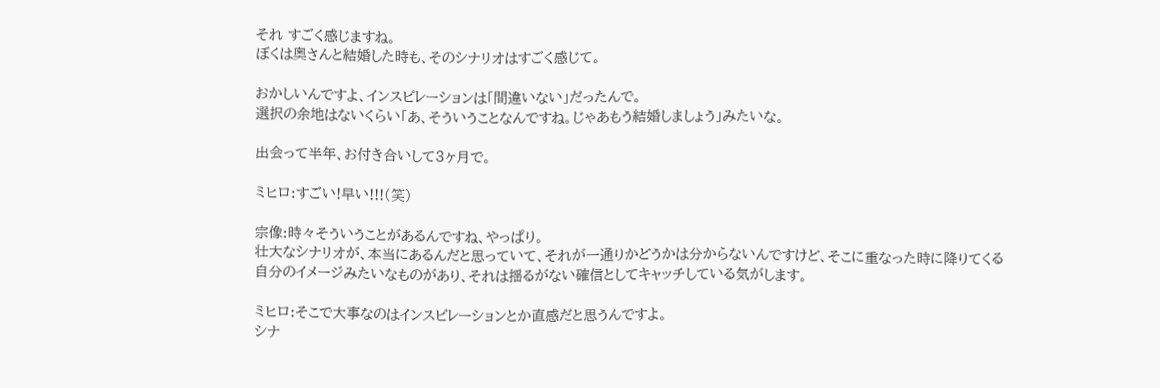それ すごく感じますね。
ぼくは奥さんと結婚した時も、そのシナリオはすごく感じて。

おかしいんですよ、インスピレーションは「間違いない」だったんで。
選択の余地はないくらい「あ、そういうことなんですね。じゃあもう結婚しましょう」みたいな。

出会って半年、お付き合いして3ヶ月で。

ミヒロ:すごい!早い!!!(笑)

宗像:時々そういうことがあるんですね、やっぱり。
壮大なシナリオが、本当にあるんだと思っていて、それが一通りかどうかは分からないんですけど、そこに重なった時に降りてくる自分のイメージみたいなものがあり、それは揺るがない確信としてキャッチしている気がします。

ミヒロ:そこで大事なのはインスピレーションとか直感だと思うんですよ。
シナ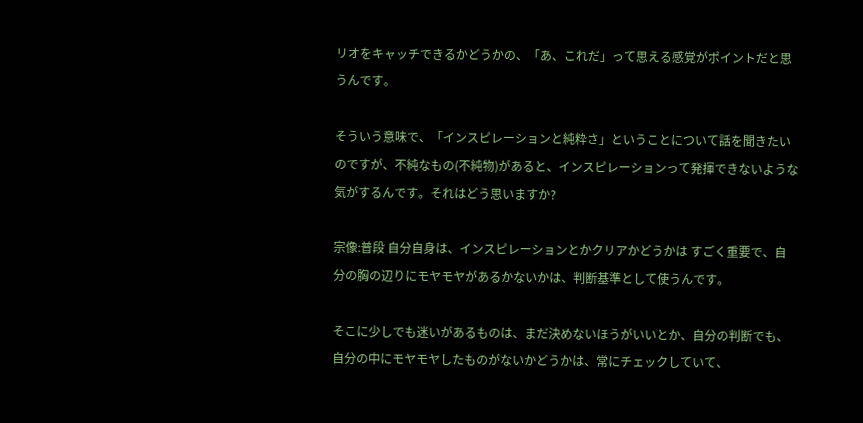リオをキャッチできるかどうかの、「あ、これだ」って思える感覚がポイントだと思うんです。

そういう意味で、「インスピレーションと純粋さ」ということについて話を聞きたいのですが、不純なもの(不純物)があると、インスピレーションって発揮できないような気がするんです。それはどう思いますか?

宗像:普段 自分自身は、インスピレーションとかクリアかどうかは すごく重要で、自分の胸の辺りにモヤモヤがあるかないかは、判断基準として使うんです。

そこに少しでも迷いがあるものは、まだ決めないほうがいいとか、自分の判断でも、自分の中にモヤモヤしたものがないかどうかは、常にチェックしていて、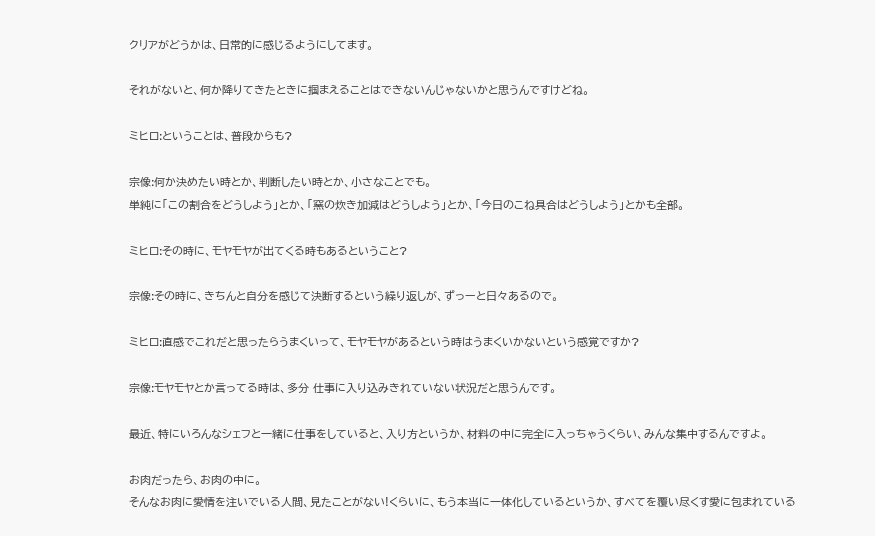クリアがどうかは、日常的に感じるようにしてます。

それがないと、何か降りてきたときに掴まえることはできないんじゃないかと思うんですけどね。

ミヒロ:ということは、普段からも?

宗像:何か決めたい時とか、判断したい時とか、小さなことでも。
単純に「この割合をどうしよう」とか、「窯の炊き加減はどうしよう」とか、「今日のこね具合はどうしよう」とかも全部。

ミヒロ:その時に、モヤモヤが出てくる時もあるということ?

宗像:その時に、きちんと自分を感じて決断するという繰り返しが、ずっーと日々あるので。

ミヒロ:直感でこれだと思ったらうまくいって、モヤモヤがあるという時はうまくいかないという感覚ですか?

宗像:モヤモヤとか言ってる時は、多分 仕事に入り込みきれていない状況だと思うんです。

最近、特にいろんなシェフと一緒に仕事をしていると、入り方というか、材料の中に完全に入っちゃうくらい、みんな集中するんですよ。

お肉だったら、お肉の中に。
そんなお肉に愛情を注いでいる人間、見たことがない!くらいに、もう本当に一体化しているというか、すべてを覆い尽くす愛に包まれている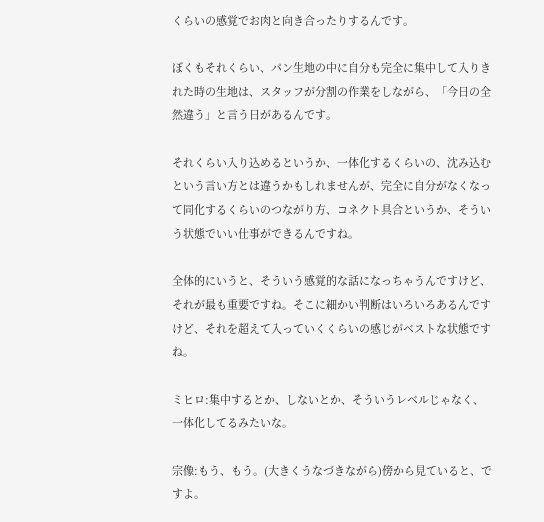くらいの感覚でお肉と向き合ったりするんです。

ぼくもそれくらい、パン生地の中に自分も完全に集中して入りきれた時の生地は、スタッフが分割の作業をしながら、「今日の全然違う」と言う日があるんです。

それくらい入り込めるというか、一体化するくらいの、沈み込むという言い方とは違うかもしれませんが、完全に自分がなくなって同化するくらいのつながり方、コネクト具合というか、そういう状態でいい仕事ができるんですね。

全体的にいうと、そういう感覚的な話になっちゃうんですけど、それが最も重要ですね。そこに細かい判断はいろいろあるんですけど、それを超えて入っていくくらいの感じがベストな状態ですね。

ミヒロ:集中するとか、しないとか、そういうレベルじゃなく、一体化してるみたいな。

宗像:もう、もう。(大きくうなづきながら)傍から見ていると、ですよ。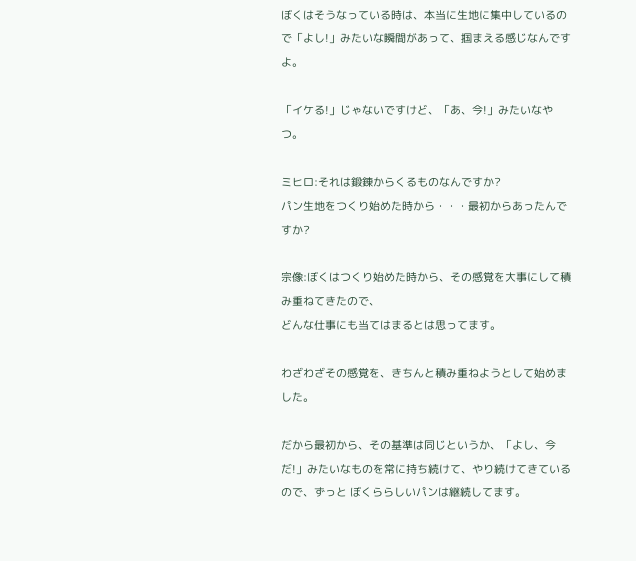ぼくはそうなっている時は、本当に生地に集中しているので「よし!」みたいな瞬間があって、掴まえる感じなんですよ。

「イケる!」じゃないですけど、「あ、今!」みたいなやつ。

ミヒロ:それは鍛錬からくるものなんですか?
パン生地をつくり始めた時から・・・最初からあったんですか?

宗像:ぼくはつくり始めた時から、その感覚を大事にして積み重ねてきたので、
どんな仕事にも当てはまるとは思ってます。

わざわざその感覚を、きちんと積み重ねようとして始めました。

だから最初から、その基準は同じというか、「よし、今だ!」みたいなものを常に持ち続けて、やり続けてきているので、ずっと ぼくららしいパンは継続してます。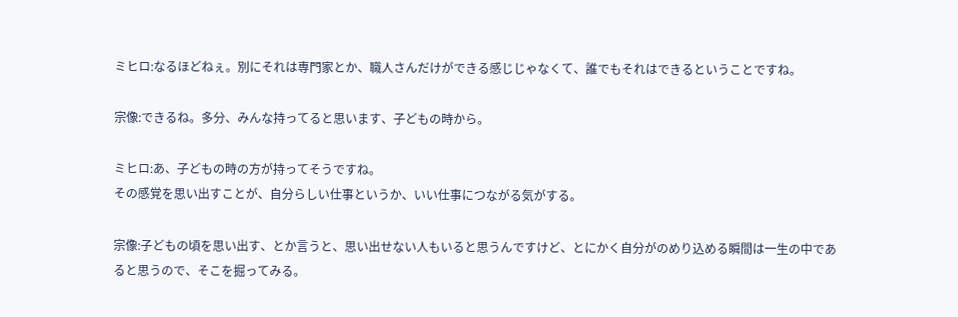ミヒロ:なるほどねぇ。別にそれは専門家とか、職人さんだけができる感じじゃなくて、誰でもそれはできるということですね。

宗像:できるね。多分、みんな持ってると思います、子どもの時から。

ミヒロ:あ、子どもの時の方が持ってそうですね。
その感覚を思い出すことが、自分らしい仕事というか、いい仕事につながる気がする。

宗像:子どもの頃を思い出す、とか言うと、思い出せない人もいると思うんですけど、とにかく自分がのめり込める瞬間は一生の中であると思うので、そこを掘ってみる。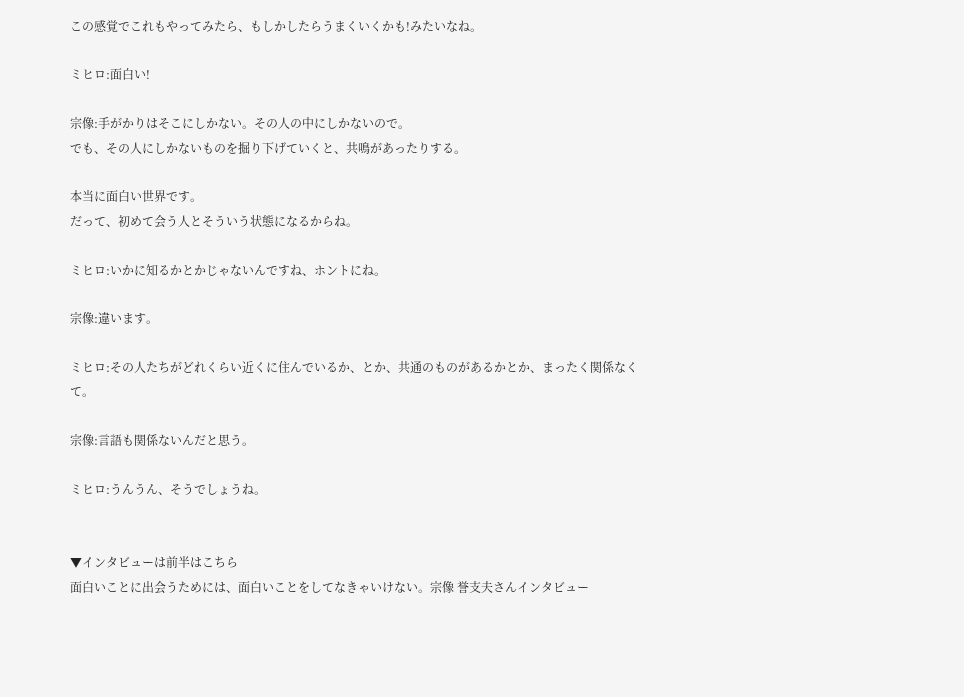この感覚でこれもやってみたら、もしかしたらうまくいくかも!みたいなね。

ミヒロ:面白い!

宗像:手がかりはそこにしかない。その人の中にしかないので。
でも、その人にしかないものを掘り下げていくと、共鳴があったりする。

本当に面白い世界です。
だって、初めて会う人とそういう状態になるからね。

ミヒロ:いかに知るかとかじゃないんですね、ホントにね。

宗像:違います。

ミヒロ:その人たちがどれくらい近くに住んでいるか、とか、共通のものがあるかとか、まったく関係なくて。

宗像:言語も関係ないんだと思う。

ミヒロ:うんうん、そうでしょうね。


▼インタビューは前半はこちら
面白いことに出会うためには、面白いことをしてなきゃいけない。宗像 誉支夫さんインタビュー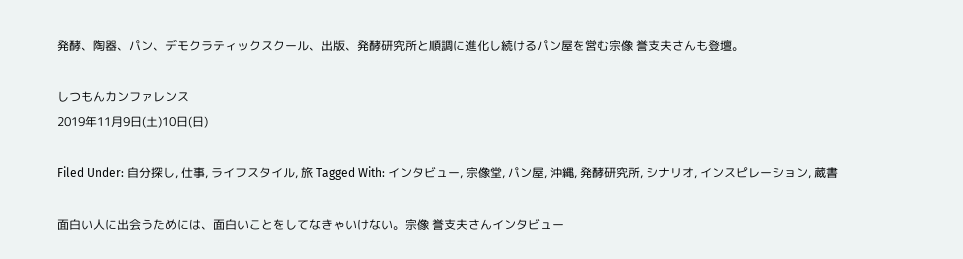発酵、陶器、パン、デモクラティックスクール、出版、発酵研究所と順調に進化し続けるパン屋を営む宗像 誉支夫さんも登壇。

しつもんカンファレンス
2019年11月9日(土)10日(日)

Filed Under: 自分探し, 仕事, ライフスタイル, 旅 Tagged With: インタビュー, 宗像堂, パン屋, 沖縄, 発酵研究所, シナリオ, インスピレーション, 蔵書

面白い人に出会うためには、面白いことをしてなきゃいけない。宗像 誉支夫さんインタビュー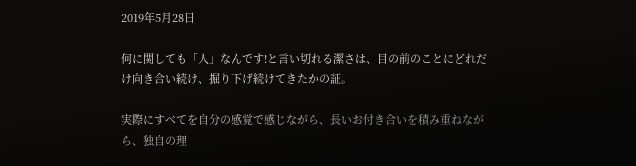2019年5月28日

何に関しても「人」なんです!と言い切れる潔さは、目の前のことにどれだけ向き合い続け、掘り下げ続けてきたかの証。

実際にすべてを自分の感覚で感じながら、長いお付き合いを積み重ねながら、独自の理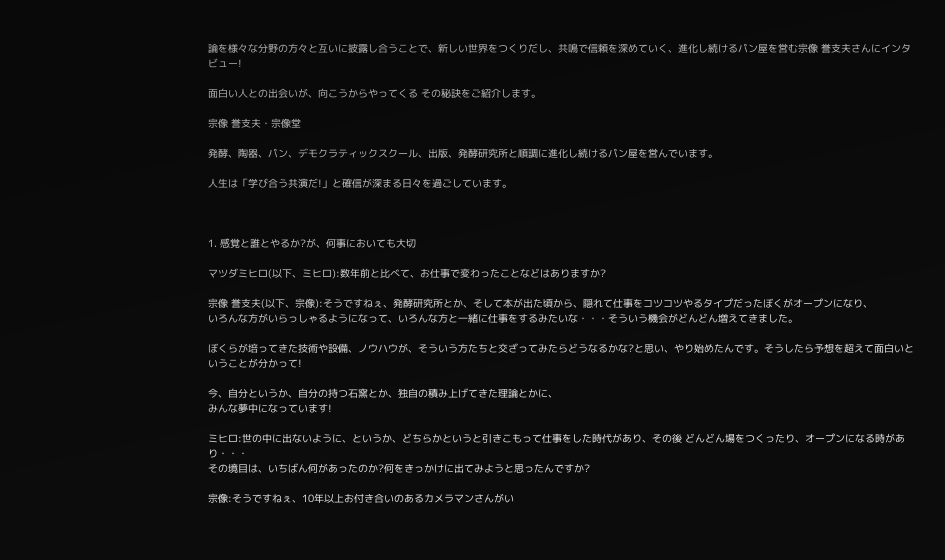論を様々な分野の方々と互いに披露し合うことで、新しい世界をつくりだし、共鳴で信頼を深めていく、進化し続けるパン屋を営む宗像 誉支夫さんにインタビュー!

面白い人との出会いが、向こうからやってくる その秘訣をご紹介します。

宗像 誉支夫・宗像堂

発酵、陶器、パン、デモクラティックスクール、出版、発酵研究所と順調に進化し続けるパン屋を営んでいます。

人生は「学び合う共演だ!」と確信が深まる日々を過ごしています。



1. 感覚と誰とやるか?が、何事においても大切

マツダミヒロ(以下、ミヒロ):数年前と比べて、お仕事で変わったことなどはありますか?

宗像 誉支夫(以下、宗像):そうですねぇ、発酵研究所とか、そして本が出た頃から、隠れて仕事をコツコツやるタイプだったぼくがオープンになり、
いろんな方がいらっしゃるようになって、いろんな方と一緒に仕事をするみたいな・・・そういう機会がどんどん増えてきました。

ぼくらが培ってきた技術や設備、ノウハウが、そういう方たちと交ざってみたらどうなるかな?と思い、やり始めたんです。そうしたら予想を超えて面白いということが分かって!

今、自分というか、自分の持つ石窯とか、独自の積み上げてきた理論とかに、
みんな夢中になっています!

ミヒロ:世の中に出ないように、というか、どちらかというと引きこもって仕事をした時代があり、その後 どんどん場をつくったり、オープンになる時があり・・・
その境目は、いちばん何があったのか?何をきっかけに出てみようと思ったんですか?

宗像:そうですねぇ、10年以上お付き合いのあるカメラマンさんがい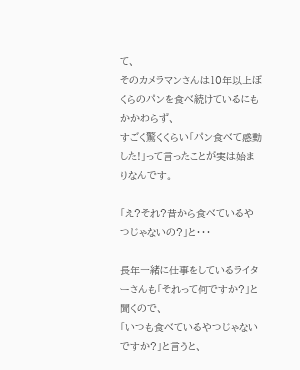て、
そのカメラマンさんは10年以上ぼくらのパンを食べ続けているにもかかわらず、
すごく驚くくらい「パン食べて感動した!」って言ったことが実は始まりなんです。

「え?それ?昔から食べているやつじゃないの?」と・・・

長年一緒に仕事をしているライターさんも「それって何ですか?」と聞くので、
「いつも食べているやつじゃないですか?」と言うと、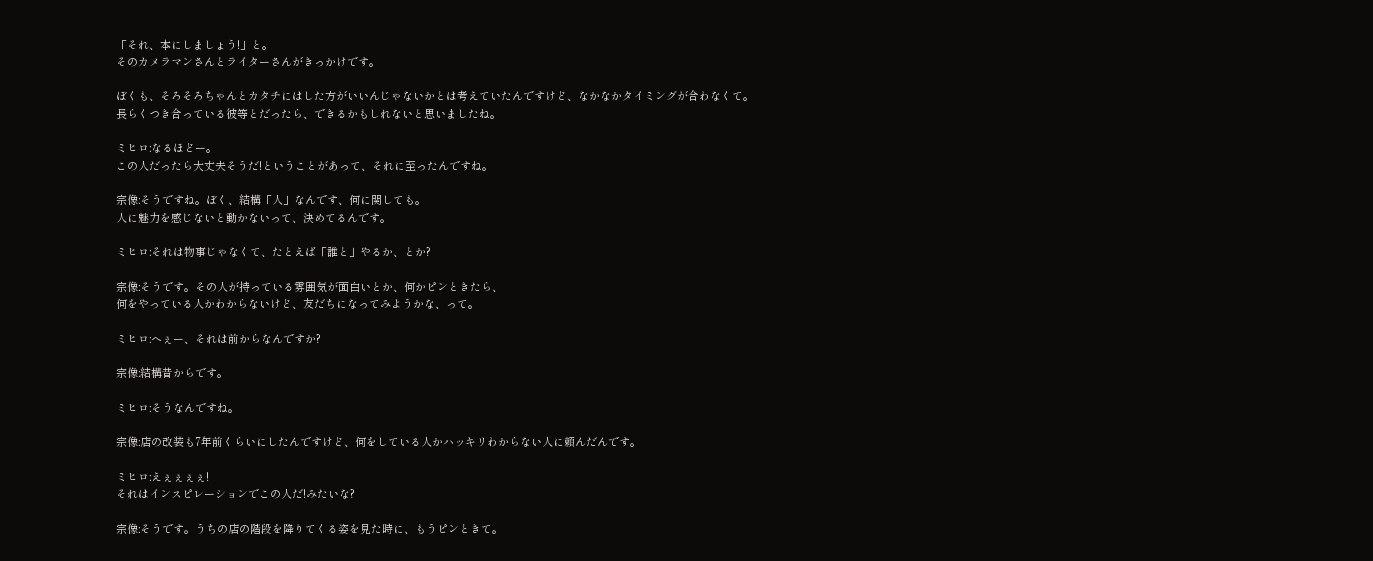「それ、本にしましょう!」と。
そのカメラマンさんとライターさんがきっかけです。

ぼくも、そろそろちゃんとカタチにはした方がいいんじゃないかとは考えていたんですけど、なかなかタイミングが合わなくて。
長らくつき合っている彼等とだったら、できるかもしれないと思いましたね。

ミヒロ:なるほどー。
この人だったら大丈夫そうだ!ということがあって、それに至ったんですね。

宗像:そうですね。ぼく、結構「人」なんです、何に関しても。
人に魅力を感じないと動かないって、決めてるんです。

ミヒロ:それは物事じゃなくて、たとえば「誰と」やるか、とか?

宗像:そうです。その人が持っている雰囲気が面白いとか、何かピンときたら、
何をやっている人かわからないけど、友だちになってみようかな、って。

ミヒロ:へぇー、それは前からなんですか?

宗像:結構昔からです。

ミヒロ:そうなんですね。

宗像:店の改装も7年前くらいにしたんですけど、何をしている人かハッキリわからない人に頼んだんです。

ミヒロ:えぇぇぇぇ!
それはインスピレーションでこの人だ!みたいな?

宗像:そうです。うちの店の階段を降りてくる姿を見た時に、もうピンときて。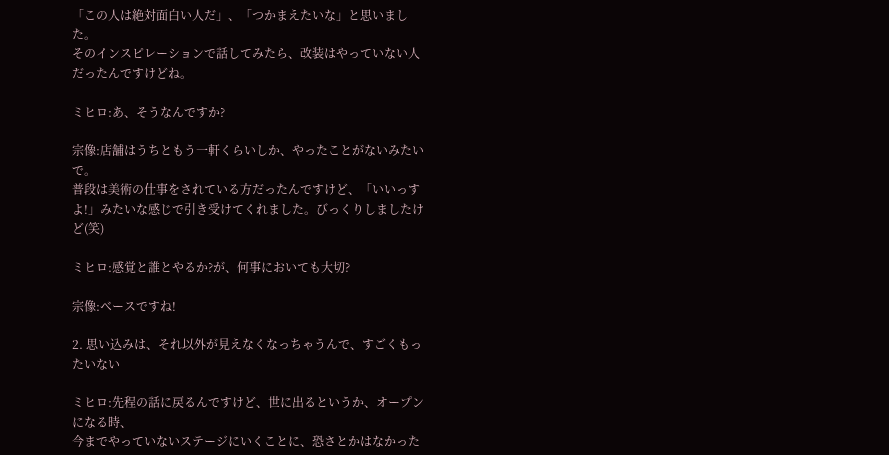「この人は絶対面白い人だ」、「つかまえたいな」と思いました。
そのインスピレーションで話してみたら、改装はやっていない人だったんですけどね。

ミヒロ:あ、そうなんですか?

宗像:店舗はうちともう一軒くらいしか、やったことがないみたいで。
普段は美術の仕事をされている方だったんですけど、「いいっすよ!」みたいな感じで引き受けてくれました。びっくりしましたけど(笑)

ミヒロ:感覚と誰とやるか?が、何事においても大切?

宗像:ベースですね!

2. 思い込みは、それ以外が見えなくなっちゃうんで、すごくもったいない

ミヒロ:先程の話に戻るんですけど、世に出るというか、オープンになる時、
今までやっていないステージにいくことに、恐さとかはなかった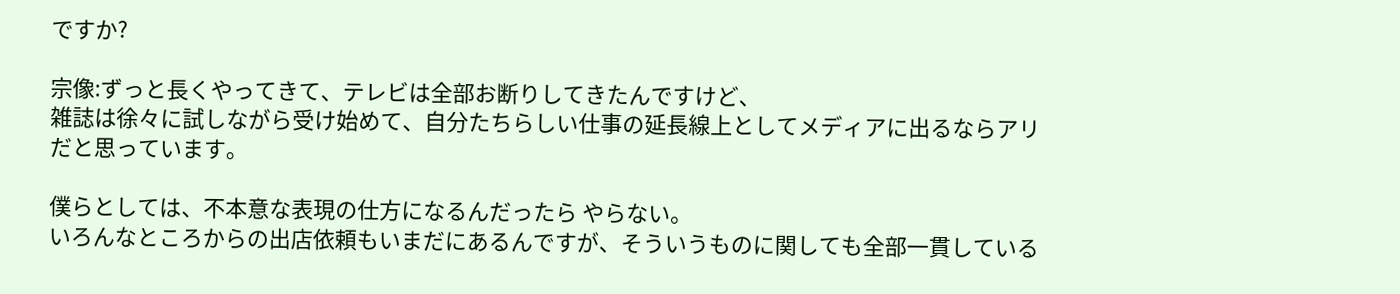ですか?

宗像:ずっと長くやってきて、テレビは全部お断りしてきたんですけど、
雑誌は徐々に試しながら受け始めて、自分たちらしい仕事の延長線上としてメディアに出るならアリだと思っています。

僕らとしては、不本意な表現の仕方になるんだったら やらない。
いろんなところからの出店依頼もいまだにあるんですが、そういうものに関しても全部一貫している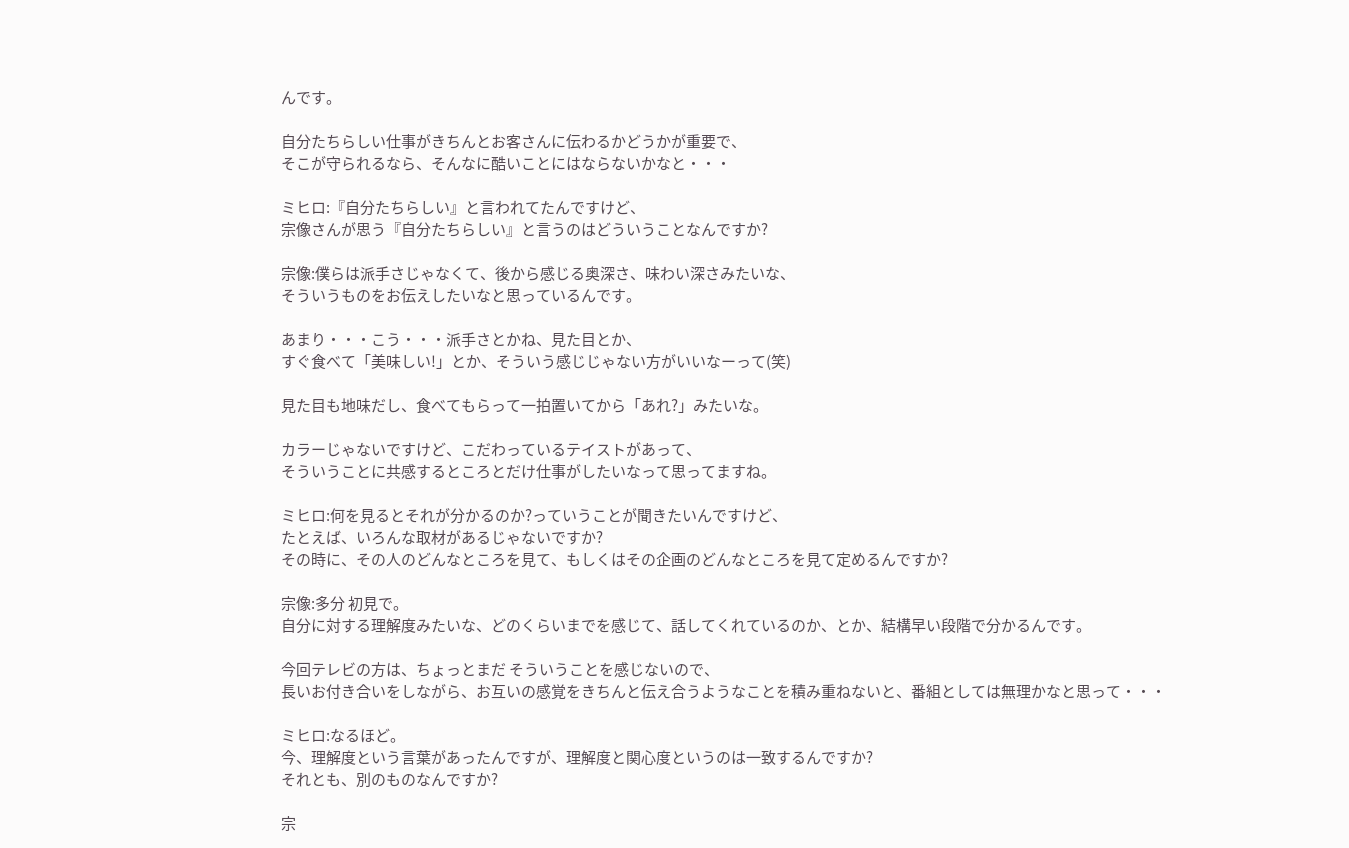んです。

自分たちらしい仕事がきちんとお客さんに伝わるかどうかが重要で、
そこが守られるなら、そんなに酷いことにはならないかなと・・・

ミヒロ:『自分たちらしい』と言われてたんですけど、
宗像さんが思う『自分たちらしい』と言うのはどういうことなんですか?

宗像:僕らは派手さじゃなくて、後から感じる奥深さ、味わい深さみたいな、
そういうものをお伝えしたいなと思っているんです。

あまり・・・こう・・・派手さとかね、見た目とか、
すぐ食べて「美味しい!」とか、そういう感じじゃない方がいいなーって(笑)

見た目も地味だし、食べてもらって一拍置いてから「あれ?」みたいな。

カラーじゃないですけど、こだわっているテイストがあって、
そういうことに共感するところとだけ仕事がしたいなって思ってますね。

ミヒロ:何を見るとそれが分かるのか?っていうことが聞きたいんですけど、
たとえば、いろんな取材があるじゃないですか?
その時に、その人のどんなところを見て、もしくはその企画のどんなところを見て定めるんですか?

宗像:多分 初見で。
自分に対する理解度みたいな、どのくらいまでを感じて、話してくれているのか、とか、結構早い段階で分かるんです。

今回テレビの方は、ちょっとまだ そういうことを感じないので、
長いお付き合いをしながら、お互いの感覚をきちんと伝え合うようなことを積み重ねないと、番組としては無理かなと思って・・・

ミヒロ:なるほど。
今、理解度という言葉があったんですが、理解度と関心度というのは一致するんですか?
それとも、別のものなんですか?

宗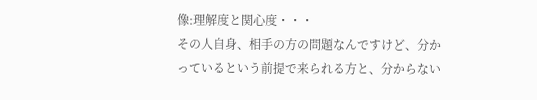像:理解度と関心度・・・
その人自身、相手の方の問題なんですけど、分かっているという前提で来られる方と、分からない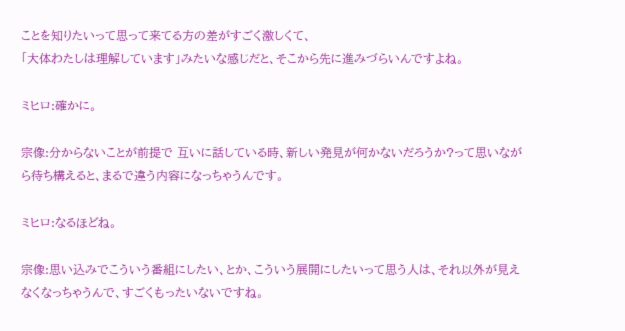ことを知りたいって思って来てる方の差がすごく激しくて、
「大体わたしは理解しています」みたいな感じだと、そこから先に進みづらいんですよね。

ミヒロ:確かに。

宗像:分からないことが前提で 互いに話している時、新しい発見が何かないだろうか?って思いながら待ち構えると、まるで違う内容になっちゃうんです。

ミヒロ:なるほどね。

宗像:思い込みでこういう番組にしたい、とか、こういう展開にしたいって思う人は、それ以外が見えなくなっちゃうんで、すごくもったいないですね。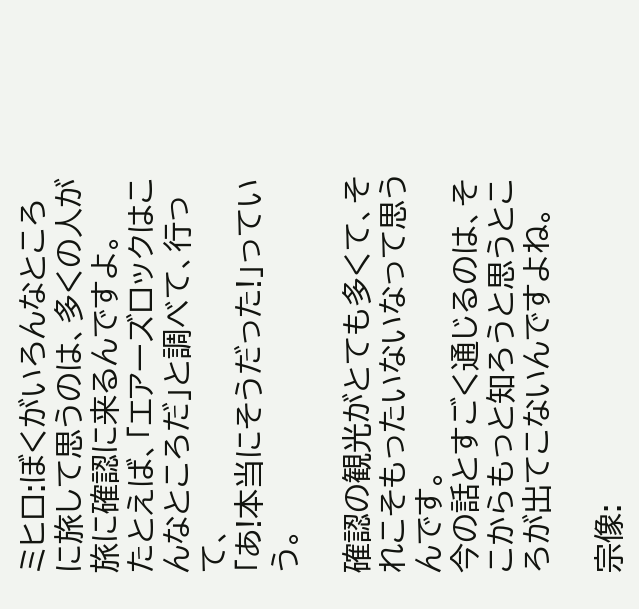ミヒロ:ぼくがいろんなところに旅して思うのは、多くの人が旅に確認に来るんですよ。
たとえば、「エアーズロックはこんなところだ」と調べて、行って、
「あ!本当にそうだった!」っていう。

確認の観光がとても多くて、それこそもったいないなって思うんです。
今の話とすごく通じるのは、そこからもっと知ろうと思うところが出てこないんですよね。

宗像: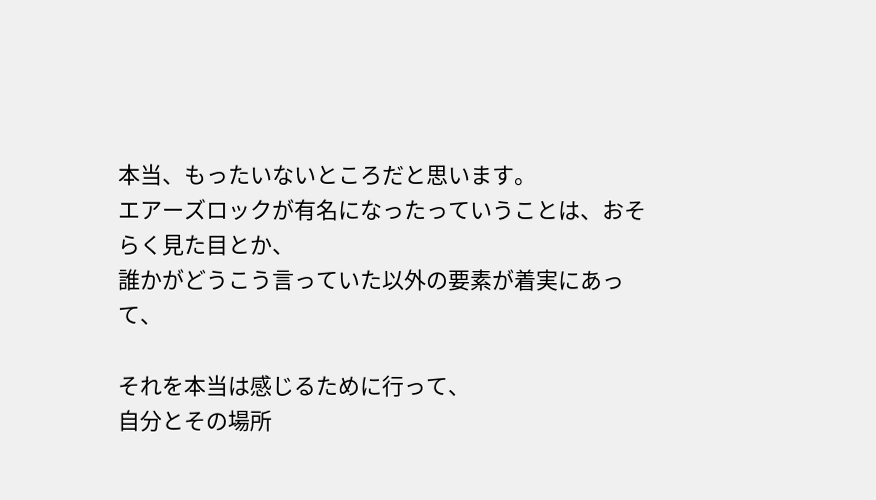本当、もったいないところだと思います。
エアーズロックが有名になったっていうことは、おそらく見た目とか、
誰かがどうこう言っていた以外の要素が着実にあって、

それを本当は感じるために行って、
自分とその場所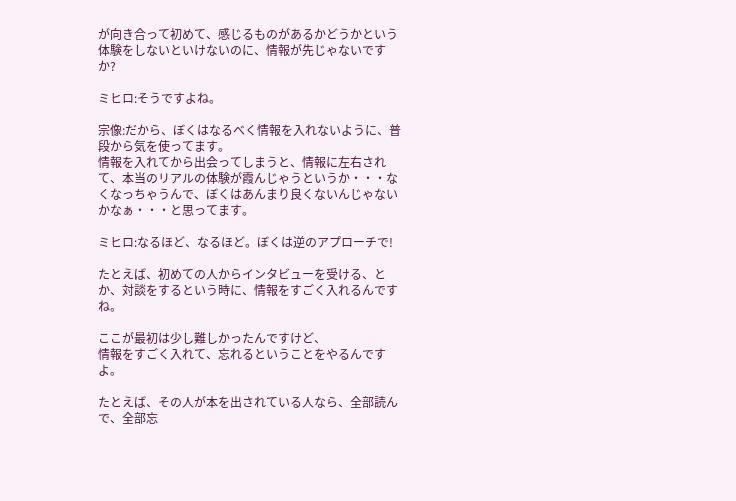が向き合って初めて、感じるものがあるかどうかという体験をしないといけないのに、情報が先じゃないですか?

ミヒロ:そうですよね。

宗像:だから、ぼくはなるべく情報を入れないように、普段から気を使ってます。
情報を入れてから出会ってしまうと、情報に左右されて、本当のリアルの体験が霞んじゃうというか・・・なくなっちゃうんで、ぼくはあんまり良くないんじゃないかなぁ・・・と思ってます。

ミヒロ:なるほど、なるほど。ぼくは逆のアプローチで!

たとえば、初めての人からインタビューを受ける、とか、対談をするという時に、情報をすごく入れるんですね。

ここが最初は少し難しかったんですけど、
情報をすごく入れて、忘れるということをやるんですよ。

たとえば、その人が本を出されている人なら、全部読んで、全部忘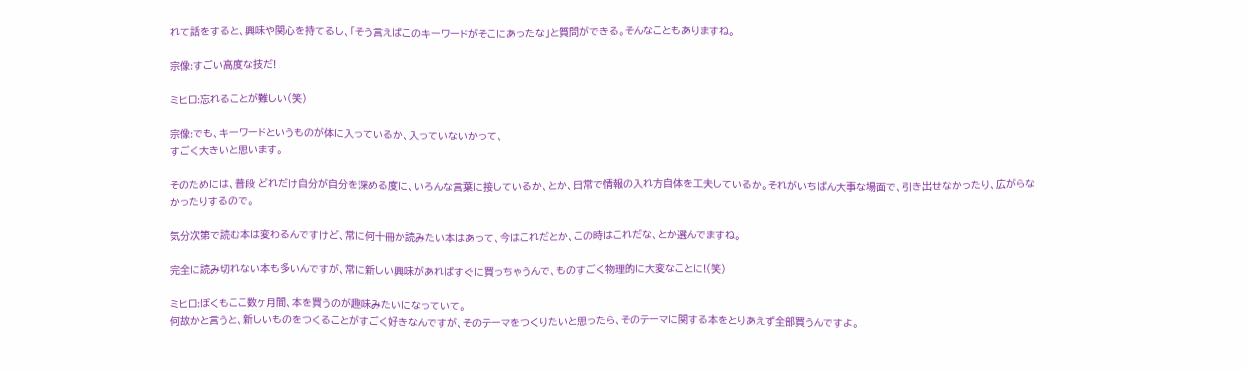れて話をすると、興味や関心を持てるし、「そう言えばこのキーワードがそこにあったな」と質問ができる。そんなこともありますね。

宗像:すごい高度な技だ!

ミヒロ:忘れることが難しい(笑)

宗像:でも、キーワードというものが体に入っているか、入っていないかって、
すごく大きいと思います。

そのためには、普段 どれだけ自分が自分を深める度に、いろんな言葉に接しているか、とか、日常で情報の入れ方自体を工夫しているか。それがいちばん大事な場面で、引き出せなかったり、広がらなかったりするので。

気分次第で読む本は変わるんですけど、常に何十冊か読みたい本はあって、今はこれだとか、この時はこれだな、とか選んでますね。

完全に読み切れない本も多いんですが、常に新しい興味があればすぐに買っちゃうんで、ものすごく物理的に大変なことに!(笑)

ミヒロ:ぼくもここ数ヶ月間、本を買うのが趣味みたいになっていて。
何故かと言うと、新しいものをつくることがすごく好きなんですが、そのテーマをつくりたいと思ったら、そのテーマに関する本をとりあえず全部買うんですよ。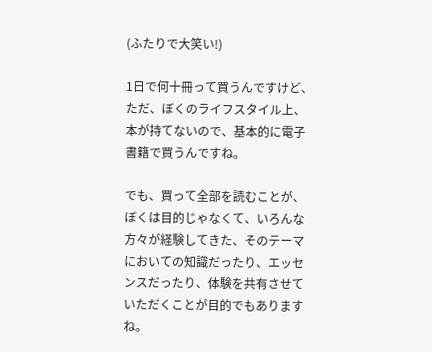(ふたりで大笑い!)

1日で何十冊って買うんですけど、ただ、ぼくのライフスタイル上、本が持てないので、基本的に電子書籍で買うんですね。

でも、買って全部を読むことが、ぼくは目的じゃなくて、いろんな方々が経験してきた、そのテーマにおいての知識だったり、エッセンスだったり、体験を共有させていただくことが目的でもありますね。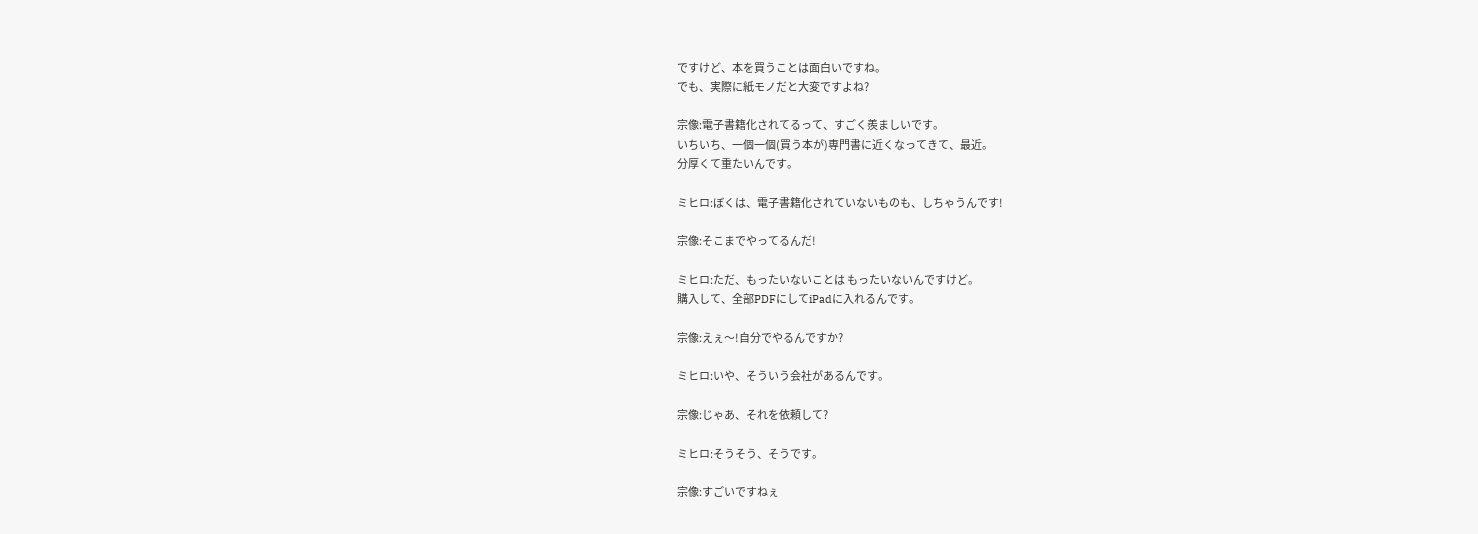ですけど、本を買うことは面白いですね。
でも、実際に紙モノだと大変ですよね?

宗像:電子書籍化されてるって、すごく羨ましいです。
いちいち、一個一個(買う本が)専門書に近くなってきて、最近。
分厚くて重たいんです。

ミヒロ:ぼくは、電子書籍化されていないものも、しちゃうんです!

宗像:そこまでやってるんだ!

ミヒロ:ただ、もったいないことは もったいないんですけど。
購入して、全部PDFにしてiPadに入れるんです。

宗像:えぇ〜!自分でやるんですか?

ミヒロ:いや、そういう会社があるんです。

宗像:じゃあ、それを依頼して?

ミヒロ:そうそう、そうです。

宗像:すごいですねぇ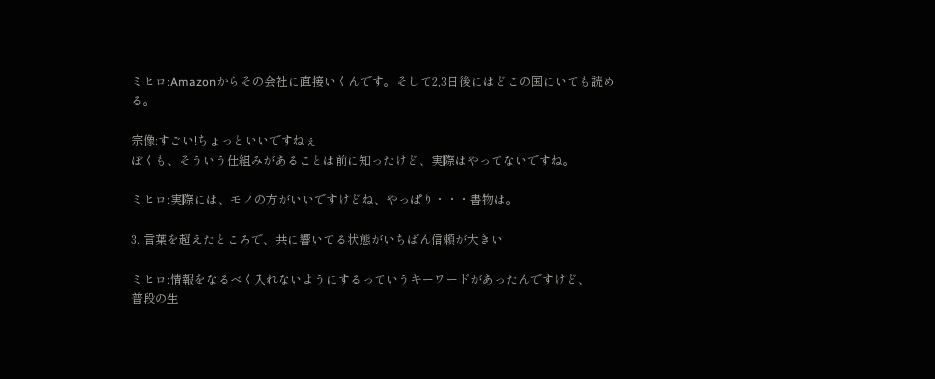ミヒロ:Amazonからその会社に直接いくんです。そして2,3日後にはどこの国にいても読める。

宗像:すごい!ちょっといいですねぇ
ぼくも、そういう仕組みがあることは前に知ったけど、実際はやってないですね。

ミヒロ:実際には、モノの方がいいですけどね、やっぱり・・・書物は。

3. 言葉を超えたところで、共に響いてる状態がいちばん信頼が大きい

ミヒロ:情報をなるべく入れないようにするっていうキーワードがあったんですけど、
普段の生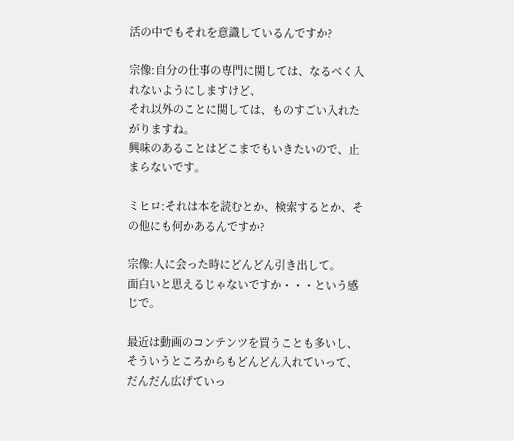活の中でもそれを意識しているんですか?

宗像:自分の仕事の専門に関しては、なるべく入れないようにしますけど、
それ以外のことに関しては、ものすごい入れたがりますね。
興味のあることはどこまでもいきたいので、止まらないです。

ミヒロ:それは本を読むとか、検索するとか、その他にも何かあるんですか?

宗像:人に会った時にどんどん引き出して。
面白いと思えるじゃないですか・・・という感じで。

最近は動画のコンテンツを買うことも多いし、そういうところからもどんどん入れていって、だんだん広げていっ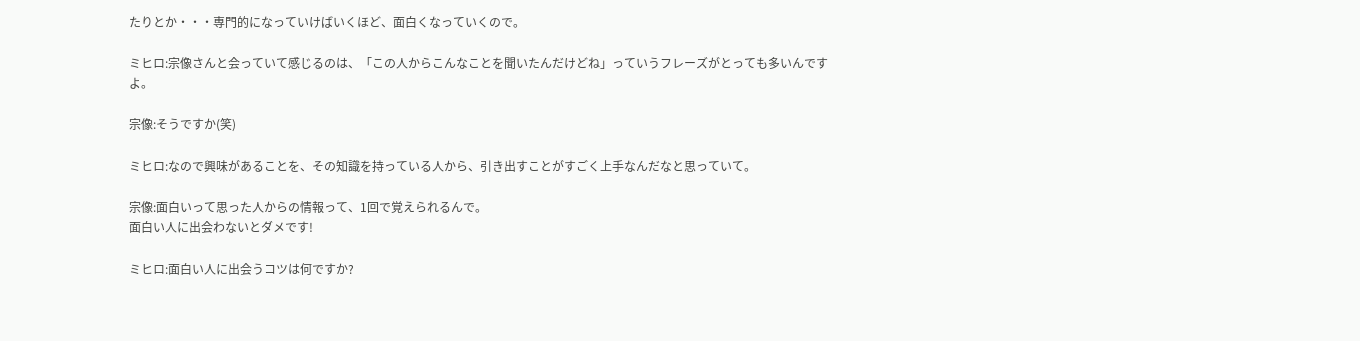たりとか・・・専門的になっていけばいくほど、面白くなっていくので。

ミヒロ:宗像さんと会っていて感じるのは、「この人からこんなことを聞いたんだけどね」っていうフレーズがとっても多いんですよ。

宗像:そうですか(笑)

ミヒロ:なので興味があることを、その知識を持っている人から、引き出すことがすごく上手なんだなと思っていて。

宗像:面白いって思った人からの情報って、1回で覚えられるんで。
面白い人に出会わないとダメです!

ミヒロ:面白い人に出会うコツは何ですか?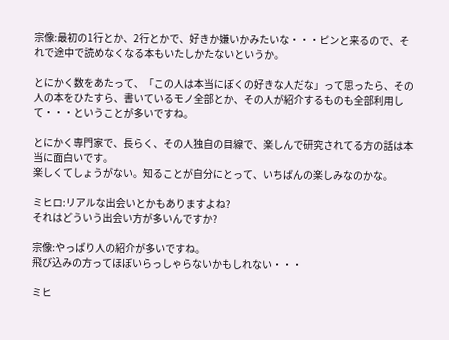宗像:最初の1行とか、2行とかで、好きか嫌いかみたいな・・・ピンと来るので、それで途中で読めなくなる本もいたしかたないというか。

とにかく数をあたって、「この人は本当にぼくの好きな人だな」って思ったら、その人の本をひたすら、書いているモノ全部とか、その人が紹介するものも全部利用して・・・ということが多いですね。

とにかく専門家で、長らく、その人独自の目線で、楽しんで研究されてる方の話は本当に面白いです。
楽しくてしょうがない。知ることが自分にとって、いちばんの楽しみなのかな。

ミヒロ:リアルな出会いとかもありますよね?
それはどういう出会い方が多いんですか?

宗像:やっぱり人の紹介が多いですね。
飛び込みの方ってほぼいらっしゃらないかもしれない・・・

ミヒ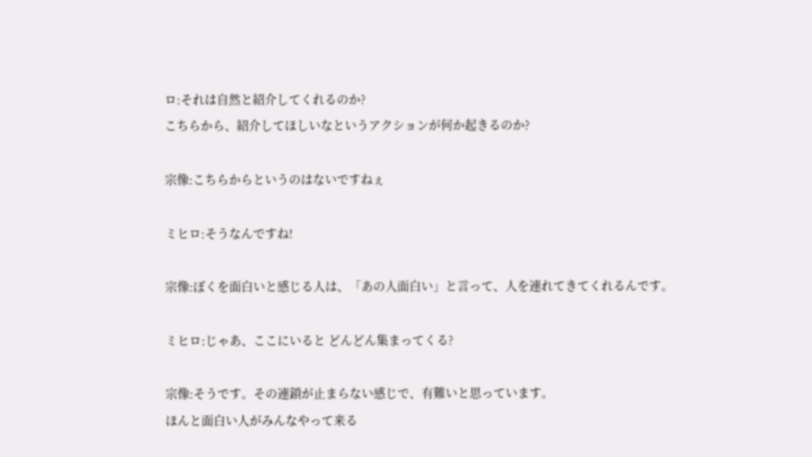ロ:それは自然と紹介してくれるのか?
こちらから、紹介してほしいなというアクションが何か起きるのか?

宗像:こちらからというのはないですねぇ

ミヒロ:そうなんですね!

宗像:ぼくを面白いと感じる人は、「あの人面白い」と言って、人を連れてきてくれるんです。

ミヒロ:じゃあ、ここにいると どんどん集まってくる?

宗像:そうです。その連鎖が止まらない感じで、有難いと思っています。
ほんと面白い人がみんなやって来る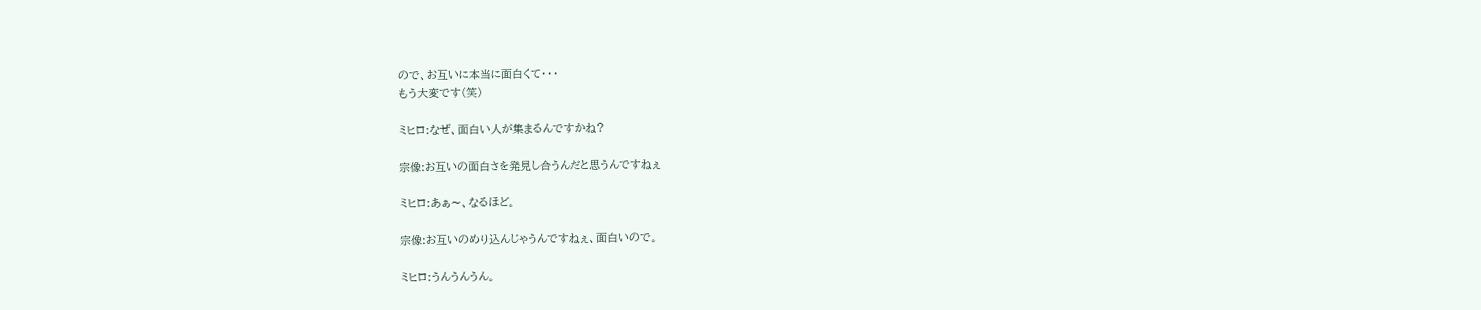ので、お互いに本当に面白くて・・・
もう大変です(笑)

ミヒロ:なぜ、面白い人が集まるんですかね?

宗像:お互いの面白さを発見し合うんだと思うんですねぇ

ミヒロ:あぁ〜、なるほど。

宗像:お互いのめり込んじゃうんですねぇ、面白いので。

ミヒロ:うんうんうん。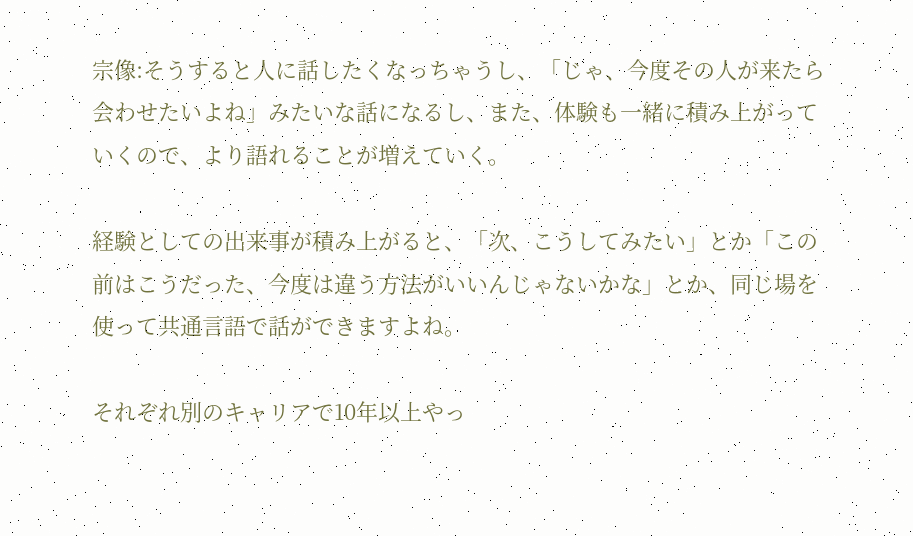宗像:そうすると人に話したくなっちゃうし、「じゃ、今度その人が来たら会わせたいよね」みたいな話になるし、また、体験も一緒に積み上がっていくので、より語れることが増えていく。

経験としての出来事が積み上がると、「次、こうしてみたい」とか「この前はこうだった、今度は違う方法がいいんじゃないかな」とか、同じ場を使って共通言語で話ができますよね。

それぞれ別のキャリアで10年以上やっ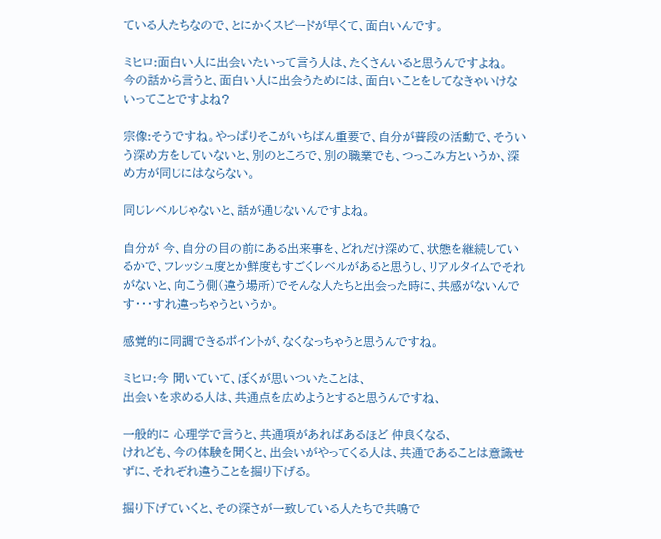ている人たちなので、とにかくスピードが早くて、面白いんです。

ミヒロ:面白い人に出会いたいって言う人は、たくさんいると思うんですよね。
今の話から言うと、面白い人に出会うためには、面白いことをしてなきゃいけないってことですよね?

宗像:そうですね。やっぱりそこがいちばん重要で、自分が普段の活動で、そういう深め方をしていないと、別のところで、別の職業でも、つっこみ方というか、深め方が同じにはならない。

同じレベルじゃないと、話が通じないんですよね。

自分が 今、自分の目の前にある出来事を、どれだけ深めて、状態を継続しているかで、フレッシュ度とか鮮度もすごくレベルがあると思うし、リアルタイムでそれがないと、向こう側(違う場所)でそんな人たちと出会った時に、共感がないんです・・・すれ違っちゃうというか。

感覚的に同調できるポイントが、なくなっちゃうと思うんですね。

ミヒロ:今 聞いていて、ぼくが思いついたことは、
出会いを求める人は、共通点を広めようとすると思うんですね、

一般的に 心理学で言うと、共通項があればあるほど 仲良くなる、
けれども、今の体験を聞くと、出会いがやってくる人は、共通であることは意識せずに、それぞれ違うことを掘り下げる。

掘り下げていくと、その深さが一致している人たちで共鳴で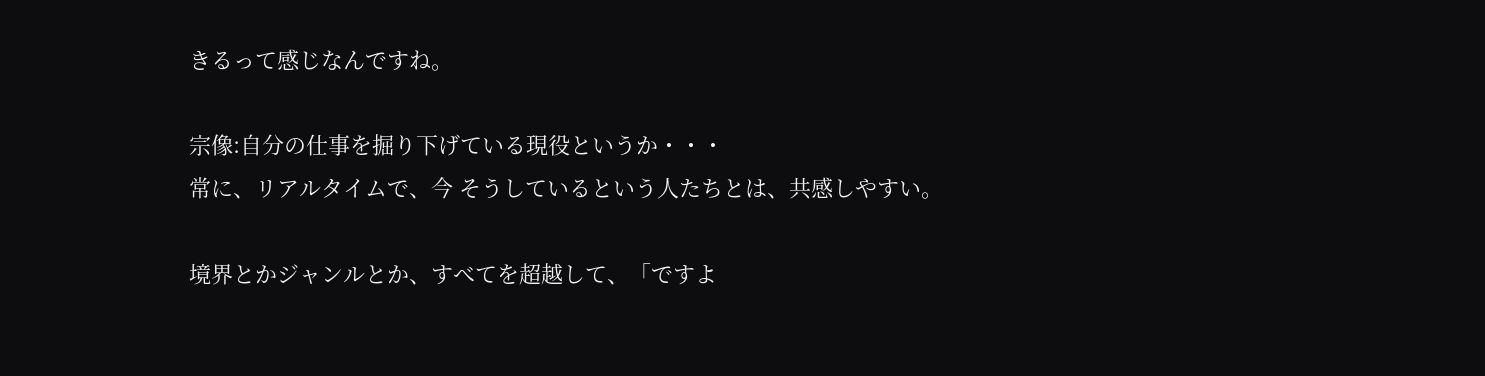きるって感じなんですね。

宗像:自分の仕事を掘り下げている現役というか・・・
常に、リアルタイムで、今 そうしているという人たちとは、共感しやすい。

境界とかジャンルとか、すべてを超越して、「ですよ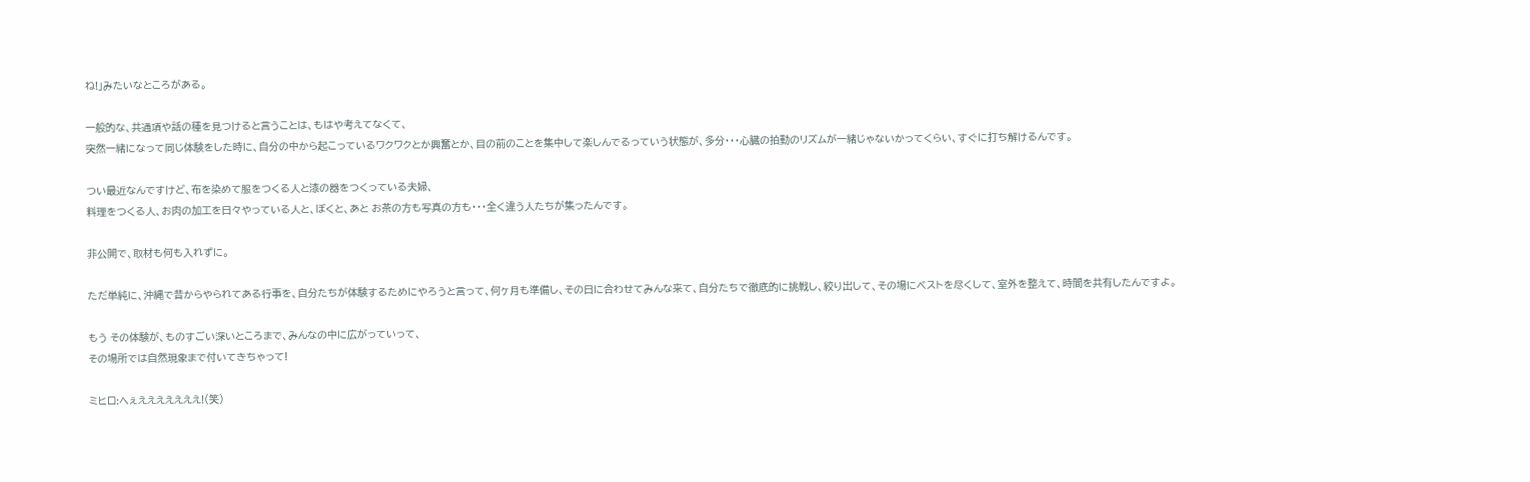ね!」みたいなところがある。

一般的な、共通項や話の種を見つけると言うことは、もはや考えてなくて、
突然一緒になって同じ体験をした時に、自分の中から起こっているワクワクとか興奮とか、目の前のことを集中して楽しんでるっていう状態が、多分・・・心臓の拍動のリズムが一緒じゃないかってくらい、すぐに打ち解けるんです。

つい最近なんですけど、布を染めて服をつくる人と漆の器をつくっている夫婦、
料理をつくる人、お肉の加工を日々やっている人と、ぼくと、あと お茶の方も写真の方も・・・全く違う人たちが集ったんです。

非公開で、取材も何も入れずに。

ただ単純に、沖縄で昔からやられてある行事を、自分たちが体験するためにやろうと言って、何ヶ月も準備し、その日に合わせてみんな来て、自分たちで徹底的に挑戦し、絞り出して、その場にベストを尽くして、室外を整えて、時間を共有したんですよ。

もう その体験が、ものすごい深いところまで、みんなの中に広がっていって、
その場所では自然現象まで付いてきちゃって!

ミヒロ:へぇえええええええ!(笑)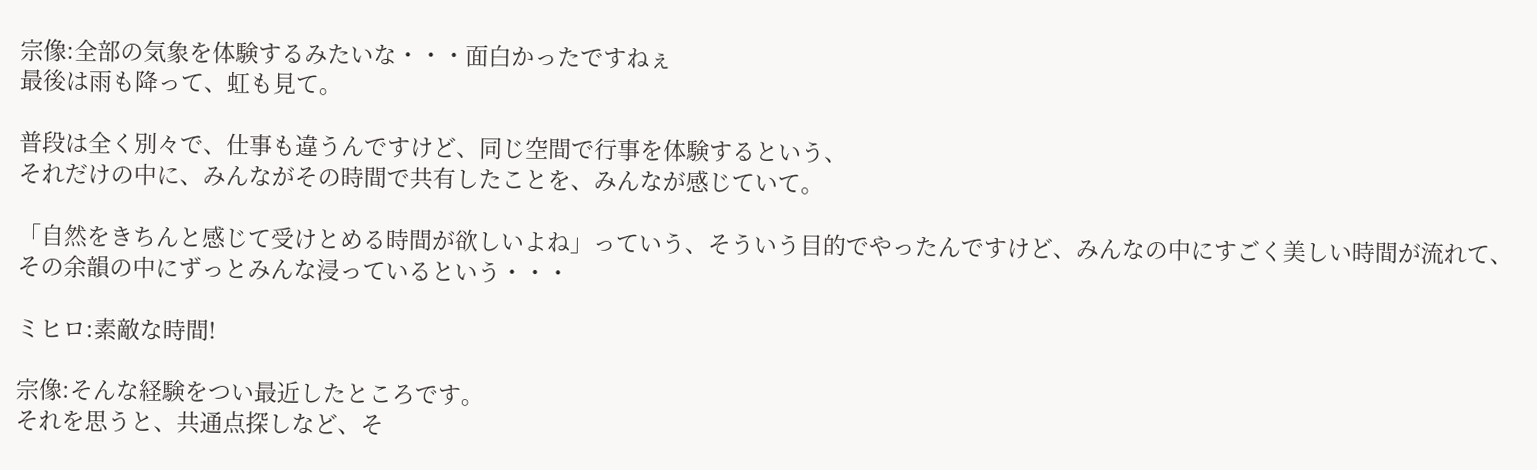宗像:全部の気象を体験するみたいな・・・面白かったですねぇ
最後は雨も降って、虹も見て。

普段は全く別々で、仕事も違うんですけど、同じ空間で行事を体験するという、
それだけの中に、みんながその時間で共有したことを、みんなが感じていて。

「自然をきちんと感じて受けとめる時間が欲しいよね」っていう、そういう目的でやったんですけど、みんなの中にすごく美しい時間が流れて、その余韻の中にずっとみんな浸っているという・・・

ミヒロ:素敵な時間!

宗像:そんな経験をつい最近したところです。
それを思うと、共通点探しなど、そ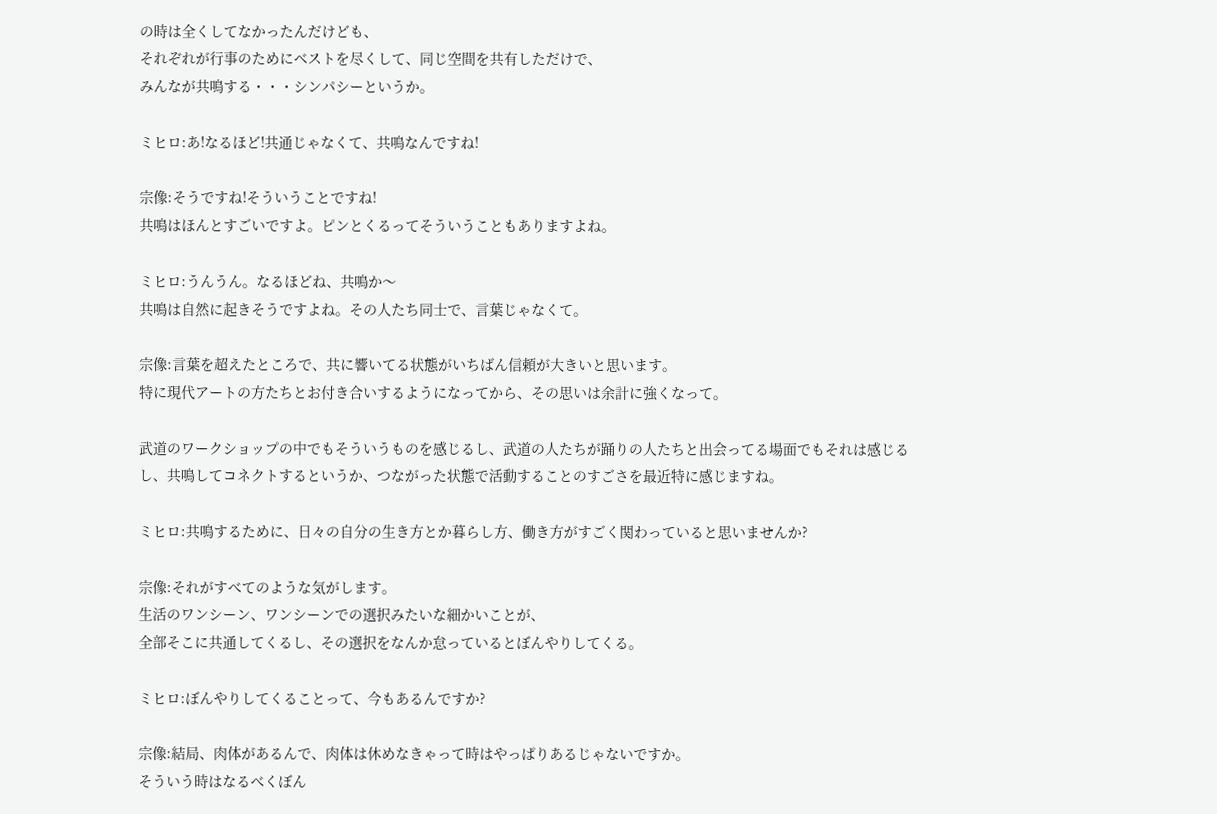の時は全くしてなかったんだけども、
それぞれが行事のためにベストを尽くして、同じ空間を共有しただけで、
みんなが共鳴する・・・シンパシーというか。

ミヒロ:あ!なるほど!共通じゃなくて、共鳴なんですね!

宗像:そうですね!そういうことですね!
共鳴はほんとすごいですよ。ピンとくるってそういうこともありますよね。

ミヒロ:うんうん。なるほどね、共鳴か〜
共鳴は自然に起きそうですよね。その人たち同士で、言葉じゃなくて。

宗像:言葉を超えたところで、共に響いてる状態がいちばん信頼が大きいと思います。
特に現代アートの方たちとお付き合いするようになってから、その思いは余計に強くなって。

武道のワークショップの中でもそういうものを感じるし、武道の人たちが踊りの人たちと出会ってる場面でもそれは感じるし、共鳴してコネクトするというか、つながった状態で活動することのすごさを最近特に感じますね。

ミヒロ:共鳴するために、日々の自分の生き方とか暮らし方、働き方がすごく関わっていると思いませんか?

宗像:それがすべてのような気がします。
生活のワンシーン、ワンシーンでの選択みたいな細かいことが、
全部そこに共通してくるし、その選択をなんか怠っているとぼんやりしてくる。

ミヒロ:ぼんやりしてくることって、今もあるんですか?

宗像:結局、肉体があるんで、肉体は休めなきゃって時はやっぱりあるじゃないですか。
そういう時はなるべくぼん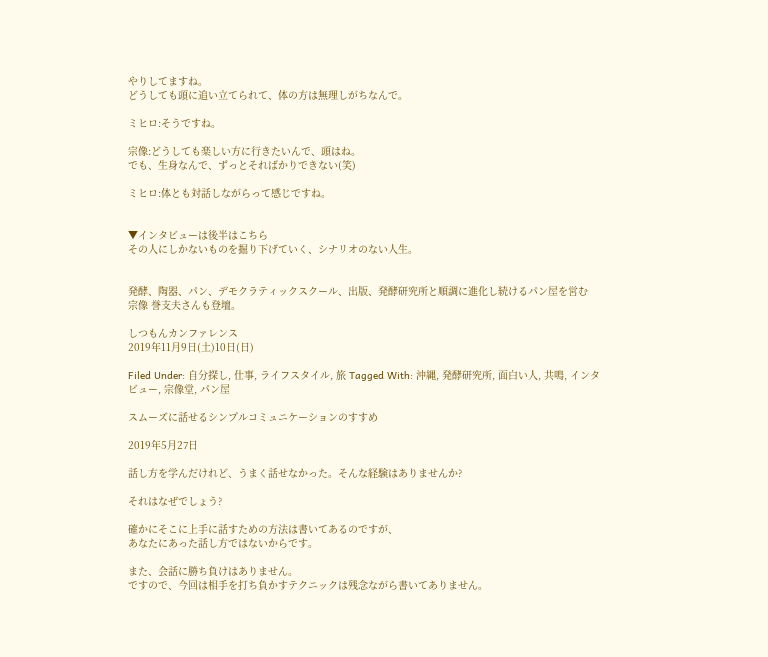やりしてますね。
どうしても頭に追い立てられて、体の方は無理しがちなんで。

ミヒロ:そうですね。

宗像:どうしても楽しい方に行きたいんで、頭はね。
でも、生身なんで、ずっとそればかりできない(笑)

ミヒロ:体とも対話しながらって感じですね。


▼インタビューは後半はこちら
その人にしかないものを掘り下げていく、シナリオのない人生。


発酵、陶器、パン、デモクラティックスクール、出版、発酵研究所と順調に進化し続けるパン屋を営む 宗像 誉支夫さんも登壇。

しつもんカンファレンス
2019年11月9日(土)10日(日)

Filed Under: 自分探し, 仕事, ライフスタイル, 旅 Tagged With: 沖縄, 発酵研究所, 面白い人, 共鳴, インタビュー, 宗像堂, パン屋

スムーズに話せるシンプルコミュニケーションのすすめ

2019年5月27日

話し方を学んだけれど、うまく話せなかった。そんな経験はありませんか?

それはなぜでしょう?

確かにそこに上手に話すための方法は書いてあるのですが、
あなたにあった話し方ではないからです。

また、会話に勝ち負けはありません。
ですので、今回は相手を打ち負かすテクニックは残念ながら書いてありません。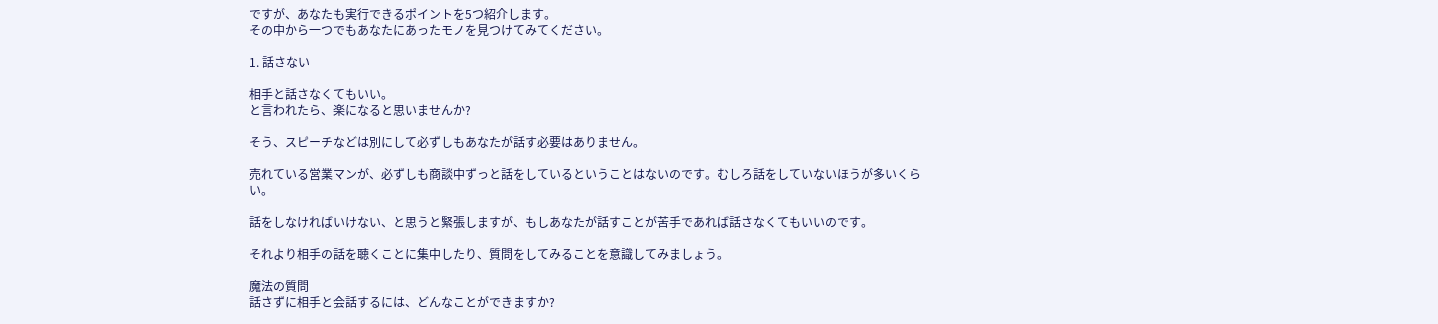ですが、あなたも実行できるポイントを5つ紹介します。
その中から一つでもあなたにあったモノを見つけてみてください。

1. 話さない

相手と話さなくてもいい。
と言われたら、楽になると思いませんか?

そう、スピーチなどは別にして必ずしもあなたが話す必要はありません。

売れている営業マンが、必ずしも商談中ずっと話をしているということはないのです。むしろ話をしていないほうが多いくらい。

話をしなければいけない、と思うと緊張しますが、もしあなたが話すことが苦手であれば話さなくてもいいのです。

それより相手の話を聴くことに集中したり、質問をしてみることを意識してみましょう。

魔法の質問
話さずに相手と会話するには、どんなことができますか?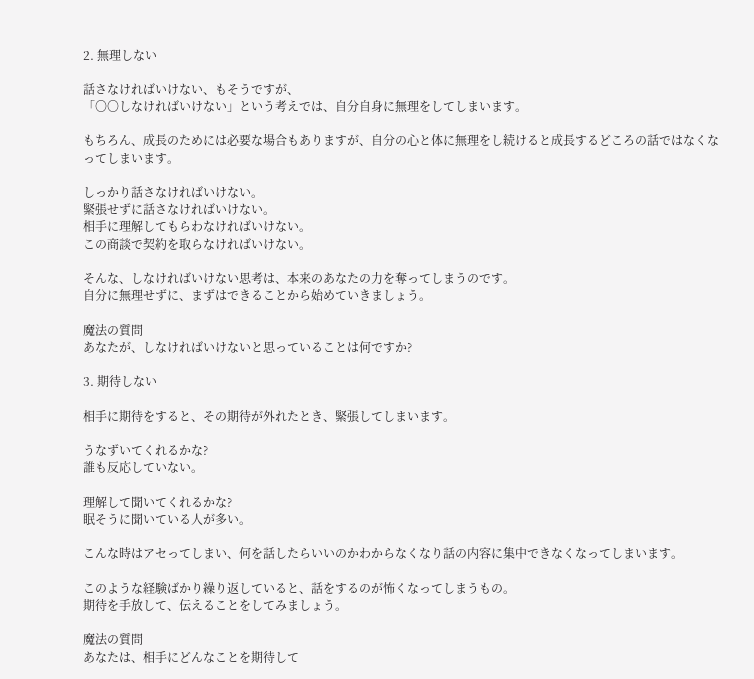2. 無理しない

話さなければいけない、もそうですが、
「〇〇しなければいけない」という考えでは、自分自身に無理をしてしまいます。

もちろん、成長のためには必要な場合もありますが、自分の心と体に無理をし続けると成長するどころの話ではなくなってしまいます。

しっかり話さなければいけない。
緊張せずに話さなければいけない。
相手に理解してもらわなければいけない。
この商談で契約を取らなければいけない。

そんな、しなければいけない思考は、本来のあなたの力を奪ってしまうのです。
自分に無理せずに、まずはできることから始めていきましょう。

魔法の質問
あなたが、しなければいけないと思っていることは何ですか?

3. 期待しない

相手に期待をすると、その期待が外れたとき、緊張してしまいます。

うなずいてくれるかな?
誰も反応していない。

理解して聞いてくれるかな?
眠そうに聞いている人が多い。

こんな時はアセってしまい、何を話したらいいのかわからなくなり話の内容に集中できなくなってしまいます。

このような経験ばかり繰り返していると、話をするのが怖くなってしまうもの。
期待を手放して、伝えることをしてみましょう。

魔法の質問
あなたは、相手にどんなことを期待して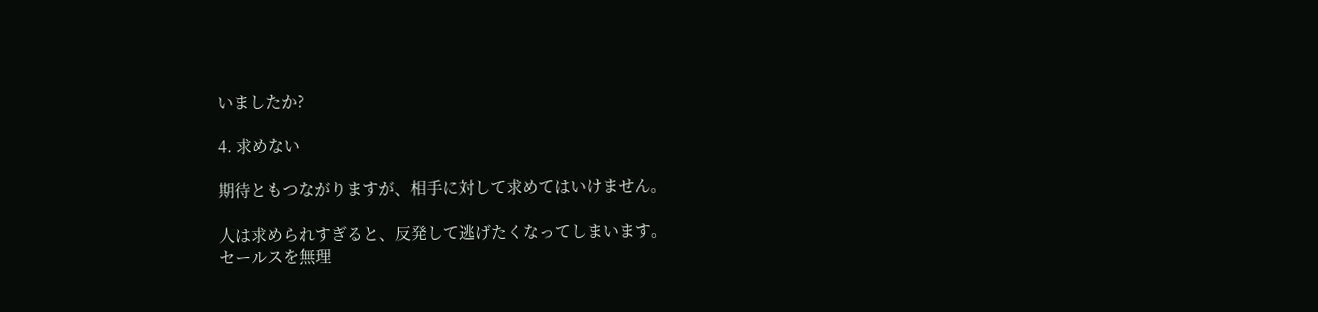いましたか?

4. 求めない

期待ともつながりますが、相手に対して求めてはいけません。

人は求められすぎると、反発して逃げたくなってしまいます。
セールスを無理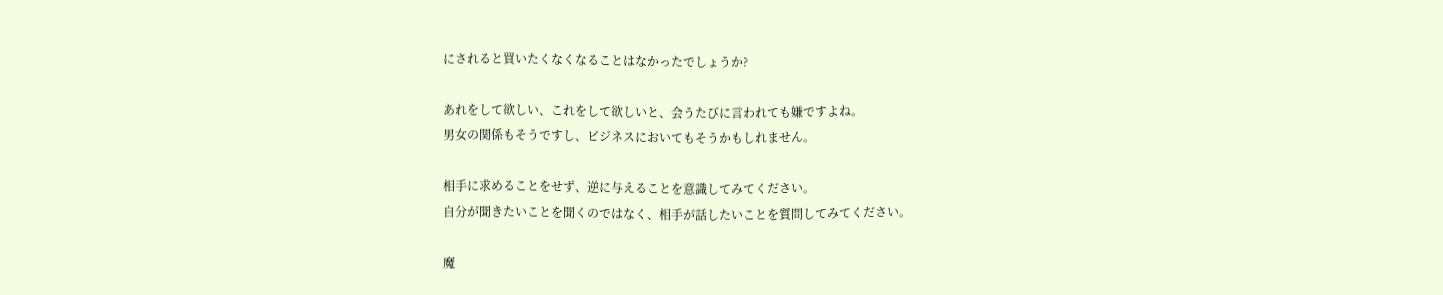にされると買いたくなくなることはなかったでしょうか?

あれをして欲しい、これをして欲しいと、会うたびに言われても嫌ですよね。
男女の関係もそうですし、ビジネスにおいてもそうかもしれません。

相手に求めることをせず、逆に与えることを意識してみてください。
自分が聞きたいことを聞くのではなく、相手が話したいことを質問してみてください。

魔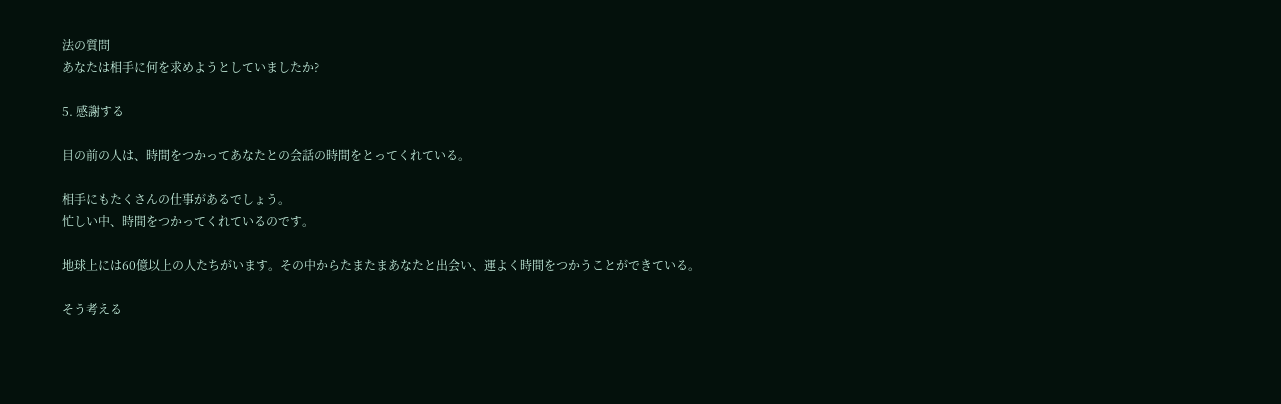法の質問
あなたは相手に何を求めようとしていましたか?

5. 感謝する

目の前の人は、時間をつかってあなたとの会話の時間をとってくれている。

相手にもたくさんの仕事があるでしょう。
忙しい中、時間をつかってくれているのです。

地球上には60億以上の人たちがいます。その中からたまたまあなたと出会い、運よく時間をつかうことができている。

そう考える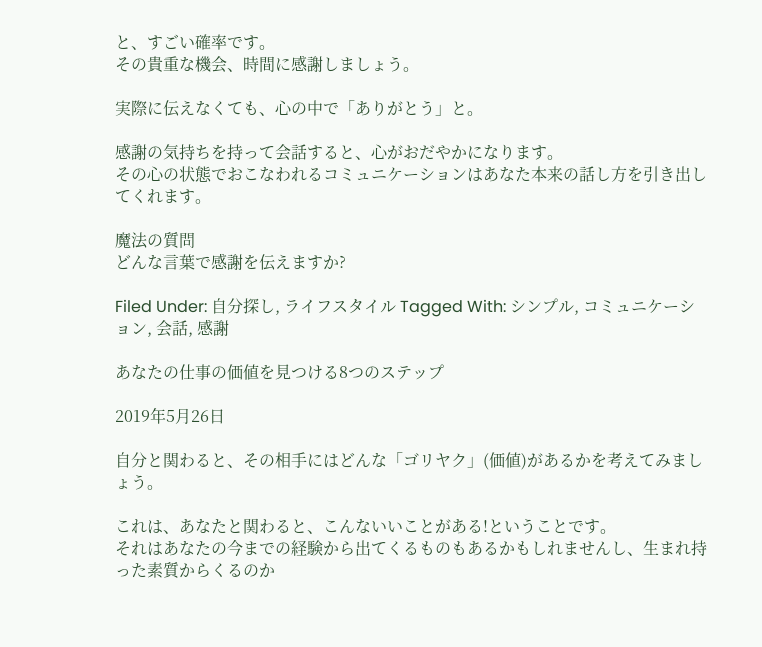と、すごい確率です。
その貴重な機会、時間に感謝しましょう。

実際に伝えなくても、心の中で「ありがとう」と。

感謝の気持ちを持って会話すると、心がおだやかになります。
その心の状態でおこなわれるコミュニケーションはあなた本来の話し方を引き出してくれます。

魔法の質問
どんな言葉で感謝を伝えますか?

Filed Under: 自分探し, ライフスタイル Tagged With: シンプル, コミュニケーション, 会話, 感謝

あなたの仕事の価値を見つける8つのステップ

2019年5月26日

自分と関わると、その相手にはどんな「ゴリヤク」(価値)があるかを考えてみましょう。

これは、あなたと関わると、こんないいことがある!ということです。
それはあなたの今までの経験から出てくるものもあるかもしれませんし、生まれ持った素質からくるのか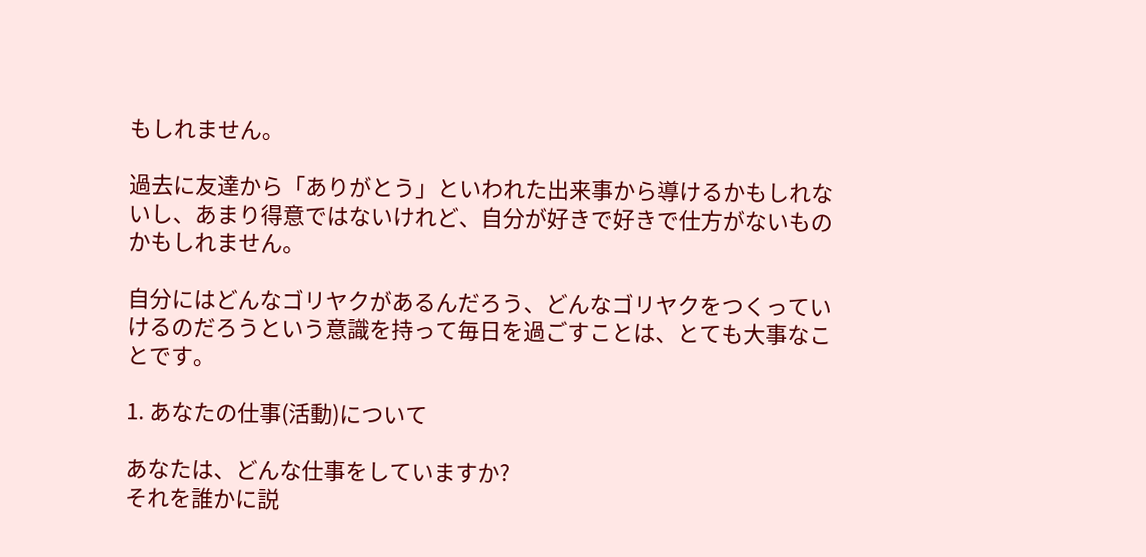もしれません。

過去に友達から「ありがとう」といわれた出来事から導けるかもしれないし、あまり得意ではないけれど、自分が好きで好きで仕方がないものかもしれません。

自分にはどんなゴリヤクがあるんだろう、どんなゴリヤクをつくっていけるのだろうという意識を持って毎日を過ごすことは、とても大事なことです。

1. あなたの仕事(活動)について

あなたは、どんな仕事をしていますか?
それを誰かに説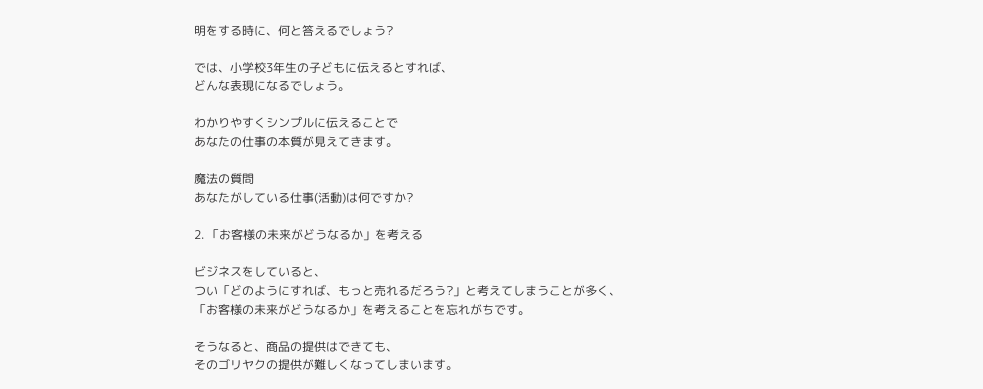明をする時に、何と答えるでしょう?

では、小学校3年生の子どもに伝えるとすれば、
どんな表現になるでしょう。

わかりやすくシンプルに伝えることで
あなたの仕事の本質が見えてきます。

魔法の質問
あなたがしている仕事(活動)は何ですか?

2. 「お客様の未来がどうなるか」を考える

ビジネスをしていると、
つい「どのようにすれば、もっと売れるだろう?」と考えてしまうことが多く、
「お客様の未来がどうなるか」を考えることを忘れがちです。

そうなると、商品の提供はできても、
そのゴリヤクの提供が難しくなってしまいます。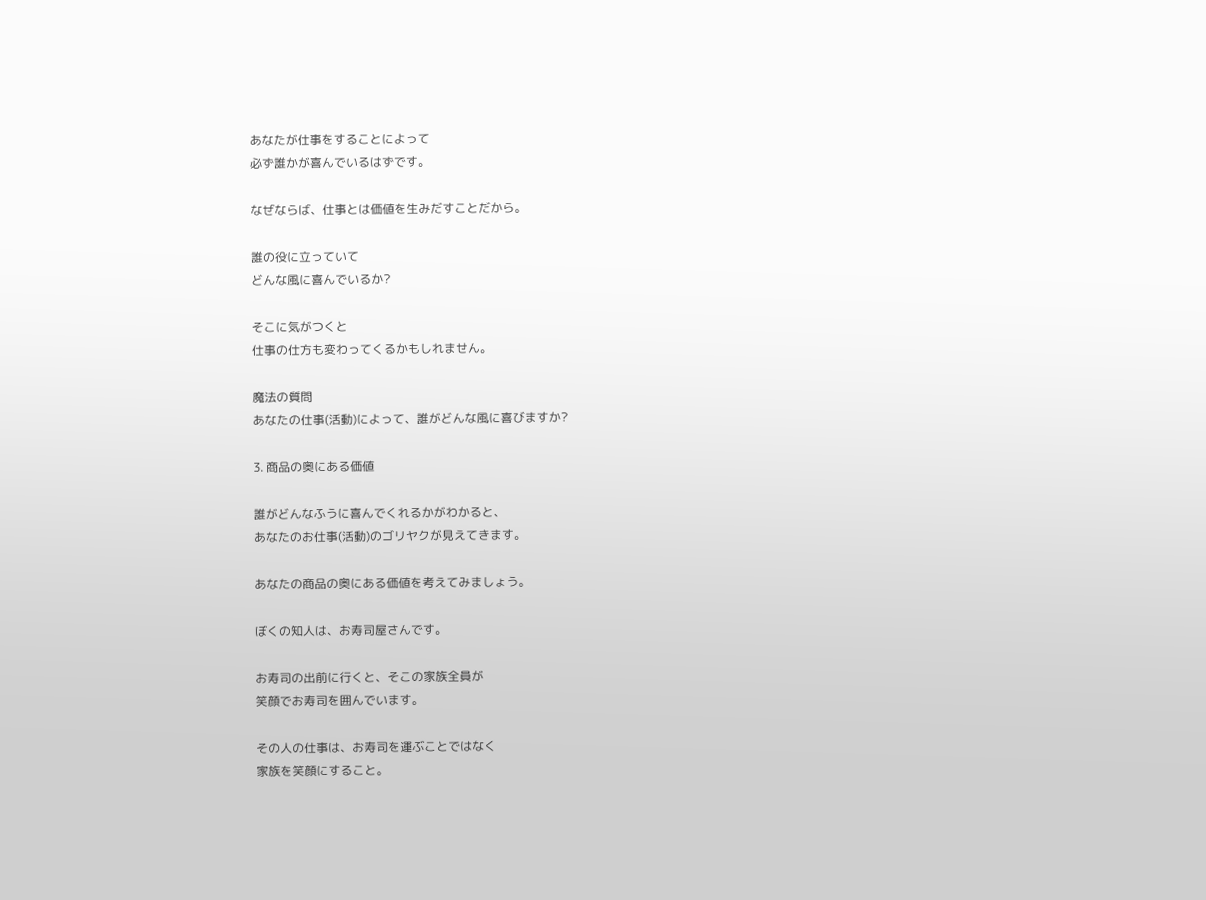あなたが仕事をすることによって
必ず誰かが喜んでいるはずです。

なぜならば、仕事とは価値を生みだすことだから。

誰の役に立っていて
どんな風に喜んでいるか?

そこに気がつくと
仕事の仕方も変わってくるかもしれません。

魔法の質問
あなたの仕事(活動)によって、誰がどんな風に喜びますか?

3. 商品の奥にある価値

誰がどんなふうに喜んでくれるかがわかると、
あなたのお仕事(活動)のゴリヤクが見えてきます。

あなたの商品の奥にある価値を考えてみましょう。

ぼくの知人は、お寿司屋さんです。

お寿司の出前に行くと、そこの家族全員が
笑顔でお寿司を囲んでいます。

その人の仕事は、お寿司を運ぶことではなく
家族を笑顔にすること。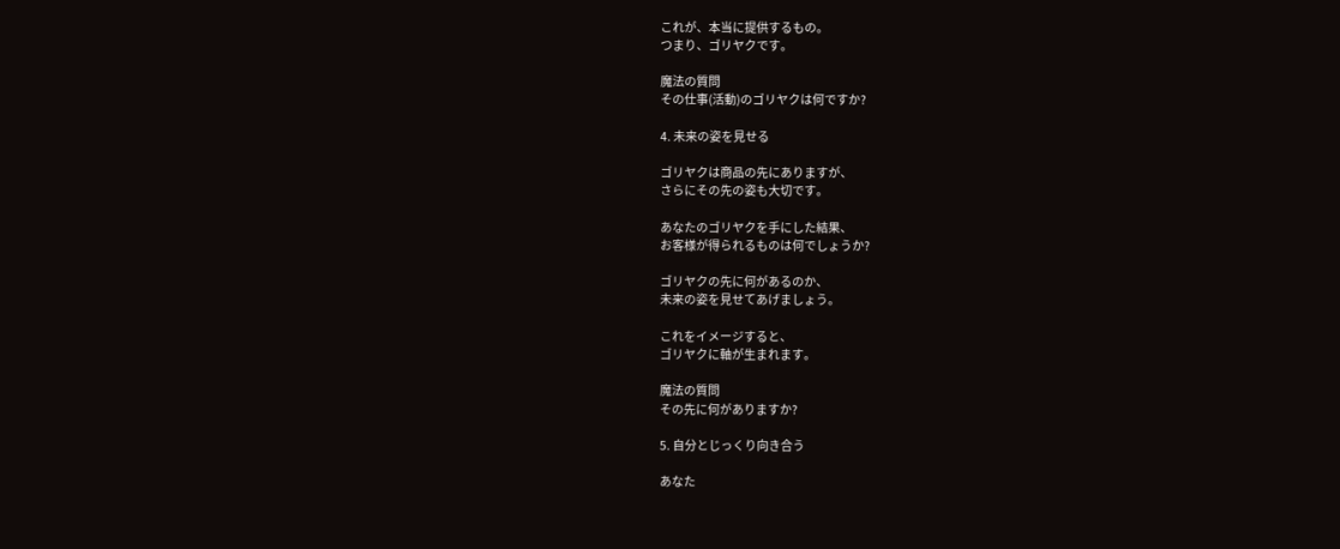これが、本当に提供するもの。
つまり、ゴリヤクです。

魔法の質問
その仕事(活動)のゴリヤクは何ですか?

4. 未来の姿を見せる

ゴリヤクは商品の先にありますが、
さらにその先の姿も大切です。

あなたのゴリヤクを手にした結果、
お客様が得られるものは何でしょうか?

ゴリヤクの先に何があるのか、
未来の姿を見せてあげましょう。

これをイメージすると、
ゴリヤクに軸が生まれます。

魔法の質問
その先に何がありますか?

5. 自分とじっくり向き合う

あなた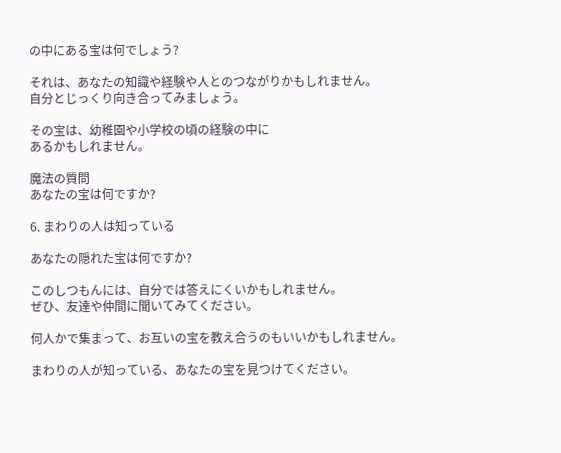の中にある宝は何でしょう?

それは、あなたの知識や経験や人とのつながりかもしれません。
自分とじっくり向き合ってみましょう。

その宝は、幼稚園や小学校の頃の経験の中に
あるかもしれません。

魔法の質問
あなたの宝は何ですか?

6. まわりの人は知っている

あなたの隠れた宝は何ですか?

このしつもんには、自分では答えにくいかもしれません。
ぜひ、友達や仲間に聞いてみてください。

何人かで集まって、お互いの宝を教え合うのもいいかもしれません。

まわりの人が知っている、あなたの宝を見つけてください。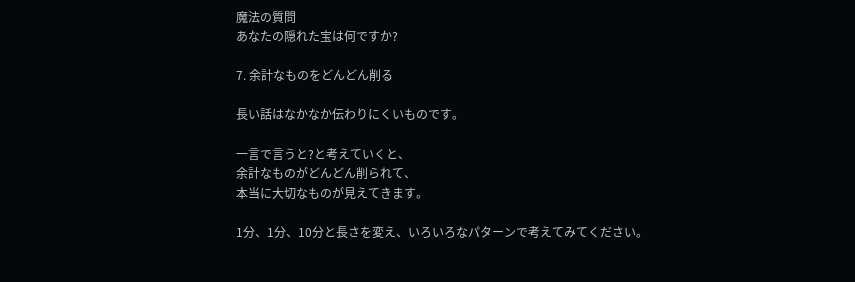魔法の質問
あなたの隠れた宝は何ですか?

7. 余計なものをどんどん削る

長い話はなかなか伝わりにくいものです。

一言で言うと?と考えていくと、
余計なものがどんどん削られて、
本当に大切なものが見えてきます。

1分、1分、10分と長さを変え、いろいろなパターンで考えてみてください。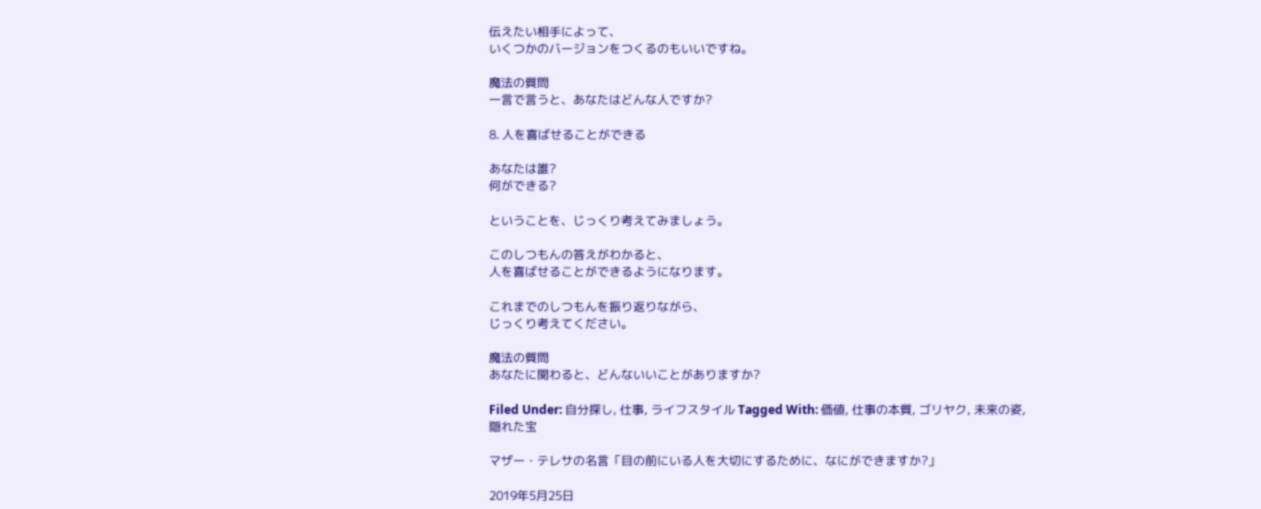伝えたい相手によって、
いくつかのバージョンをつくるのもいいですね。

魔法の質問
一言で言うと、あなたはどんな人ですか?

8. 人を喜ばせることができる

あなたは誰?
何ができる?

ということを、じっくり考えてみましょう。

このしつもんの答えがわかると、
人を喜ばせることができるようになります。

これまでのしつもんを振り返りながら、
じっくり考えてください。

魔法の質問
あなたに関わると、どんないいことがありますか?

Filed Under: 自分探し, 仕事, ライフスタイル Tagged With: 価値, 仕事の本質, ゴリヤク, 未来の姿, 隠れた宝

マザー・テレサの名言「目の前にいる人を大切にするために、なにができますか?」

2019年5月25日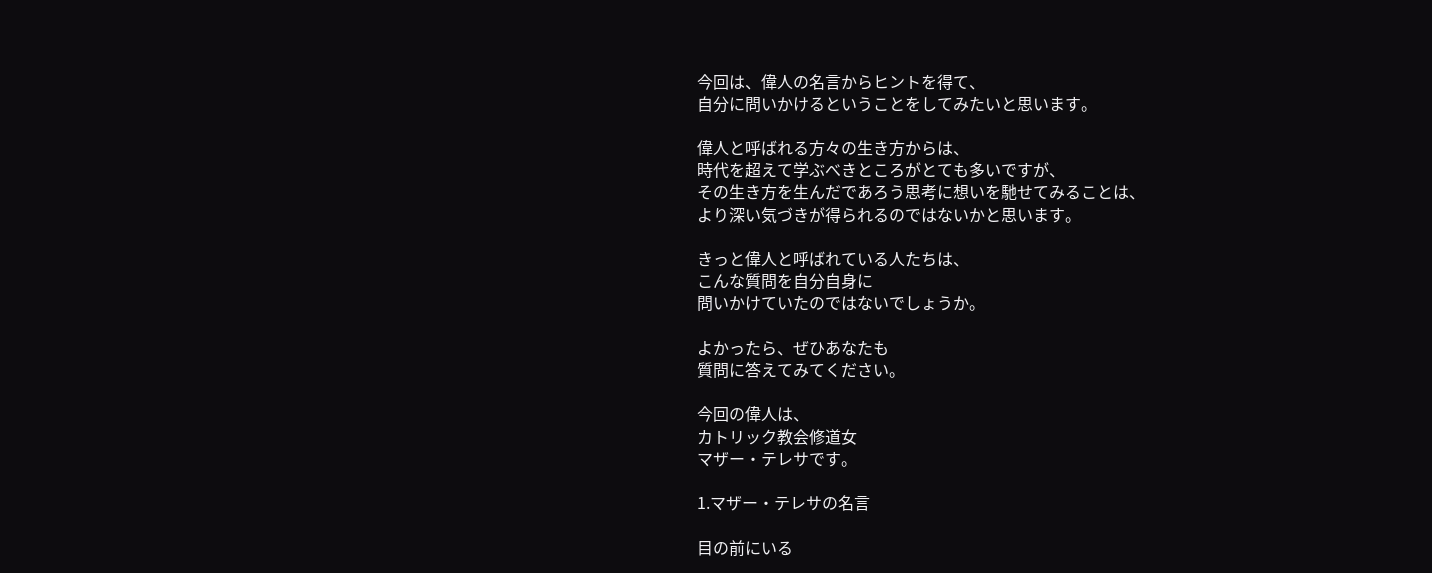今回は、偉人の名言からヒントを得て、
自分に問いかけるということをしてみたいと思います。

偉人と呼ばれる方々の生き方からは、
時代を超えて学ぶべきところがとても多いですが、
その生き方を生んだであろう思考に想いを馳せてみることは、
より深い気づきが得られるのではないかと思います。

きっと偉人と呼ばれている人たちは、
こんな質問を自分自身に
問いかけていたのではないでしょうか。

よかったら、ぜひあなたも
質問に答えてみてください。

今回の偉人は、
カトリック教会修道女
マザー・テレサです。

1.マザー・テレサの名言

目の前にいる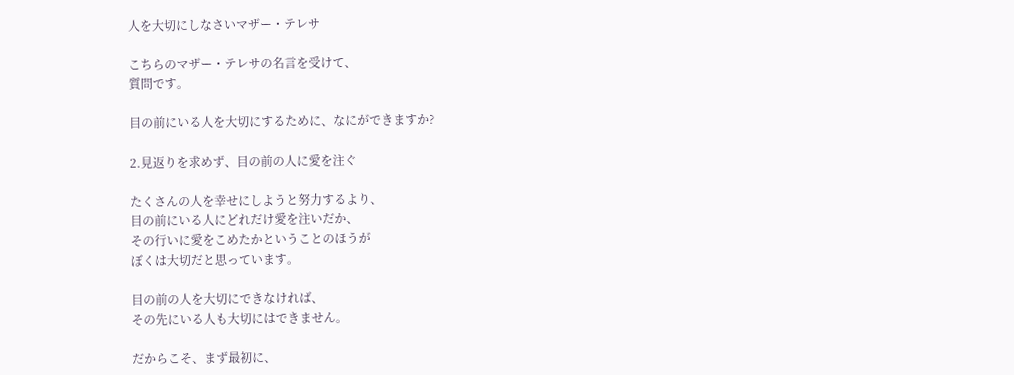人を大切にしなさいマザー・テレサ

こちらのマザー・テレサの名言を受けて、
質問です。

目の前にいる人を大切にするために、なにができますか?

2.見返りを求めず、目の前の人に愛を注ぐ

たくさんの人を幸せにしようと努力するより、
目の前にいる人にどれだけ愛を注いだか、
その行いに愛をこめたかということのほうが
ぼくは大切だと思っています。

目の前の人を大切にできなければ、
その先にいる人も大切にはできません。

だからこそ、まず最初に、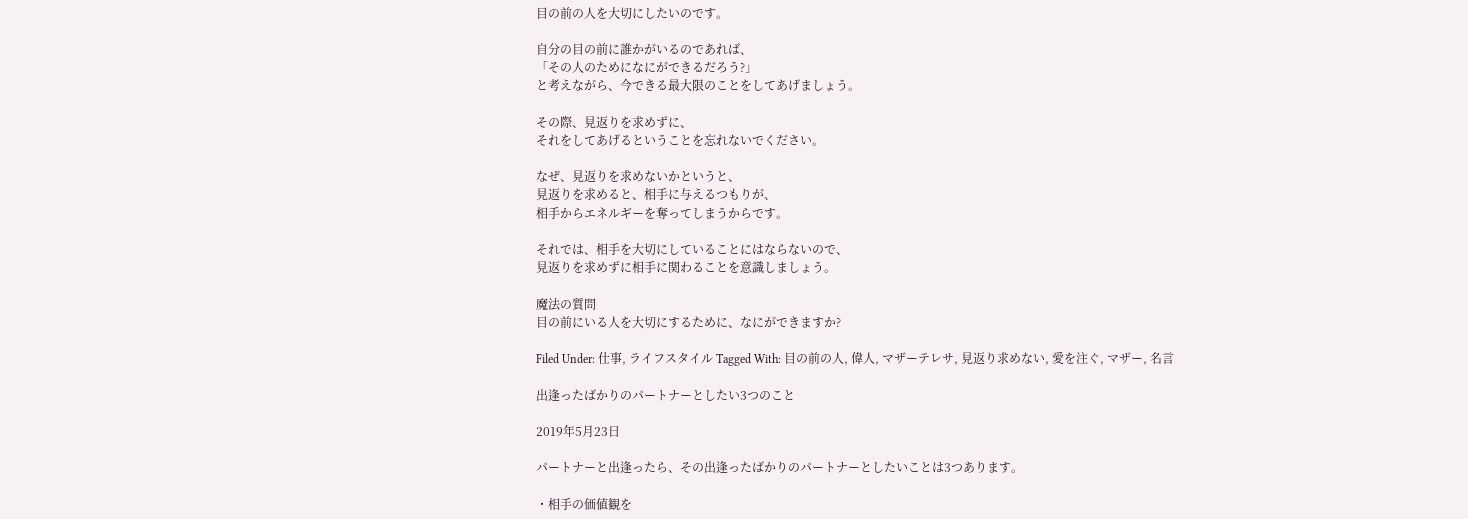目の前の人を大切にしたいのです。

自分の目の前に誰かがいるのであれば、
「その人のためになにができるだろう?」
と考えながら、今できる最大限のことをしてあげましょう。

その際、見返りを求めずに、
それをしてあげるということを忘れないでください。

なぜ、見返りを求めないかというと、
見返りを求めると、相手に与えるつもりが、
相手からエネルギーを奪ってしまうからです。

それでは、相手を大切にしていることにはならないので、
見返りを求めずに相手に関わることを意識しましょう。

魔法の質問
目の前にいる人を大切にするために、なにができますか?

Filed Under: 仕事, ライフスタイル Tagged With: 目の前の人, 偉人, マザーテレサ, 見返り求めない, 愛を注ぐ, マザー, 名言

出逢ったばかりのパートナーとしたい3つのこと

2019年5月23日

パートナーと出逢ったら、その出逢ったばかりのパートナーとしたいことは3つあります。

・相手の価値観を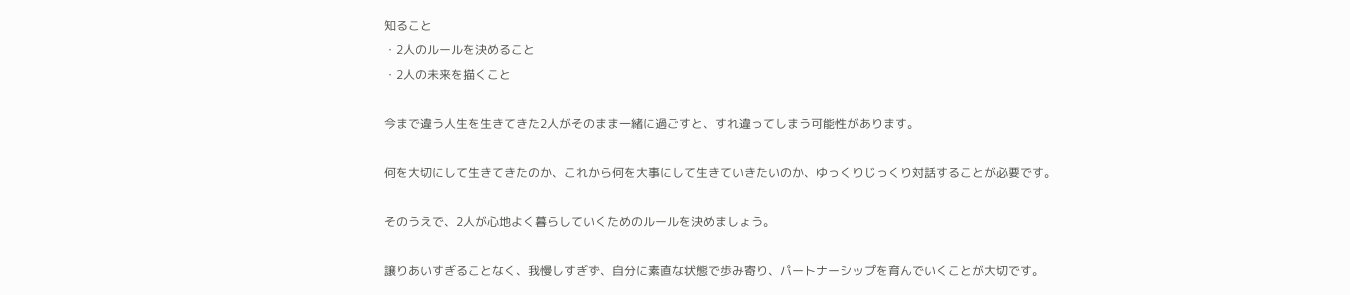知ること
・2人のルールを決めること
・2人の未来を描くこと

今まで違う人生を生きてきた2人がそのまま一緒に過ごすと、すれ違ってしまう可能性があります。

何を大切にして生きてきたのか、これから何を大事にして生きていきたいのか、ゆっくりじっくり対話することが必要です。

そのうえで、2人が心地よく暮らしていくためのルールを決めましょう。

譲りあいすぎることなく、我慢しすぎず、自分に素直な状態で歩み寄り、パートナーシップを育んでいくことが大切です。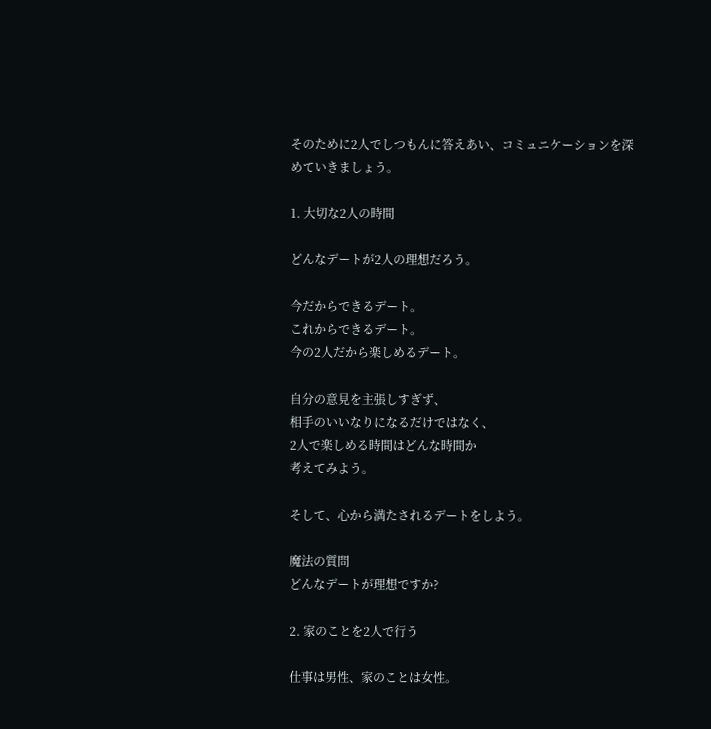そのために2人でしつもんに答えあい、コミュニケーションを深めていきましょう。

1. 大切な2人の時間

どんなデートが2人の理想だろう。

今だからできるデート。
これからできるデート。
今の2人だから楽しめるデート。

自分の意見を主張しすぎず、
相手のいいなりになるだけではなく、
2人で楽しめる時間はどんな時間か
考えてみよう。

そして、心から満たされるデートをしよう。

魔法の質問
どんなデートが理想ですか?

2. 家のことを2人で行う

仕事は男性、家のことは女性。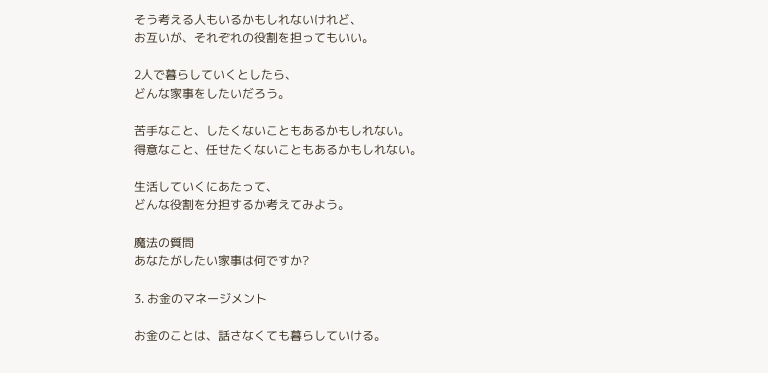そう考える人もいるかもしれないけれど、
お互いが、それぞれの役割を担ってもいい。

2人で暮らしていくとしたら、
どんな家事をしたいだろう。

苦手なこと、したくないこともあるかもしれない。
得意なこと、任せたくないこともあるかもしれない。

生活していくにあたって、
どんな役割を分担するか考えてみよう。

魔法の質問
あなたがしたい家事は何ですか?

3. お金のマネージメント

お金のことは、話さなくても暮らしていける。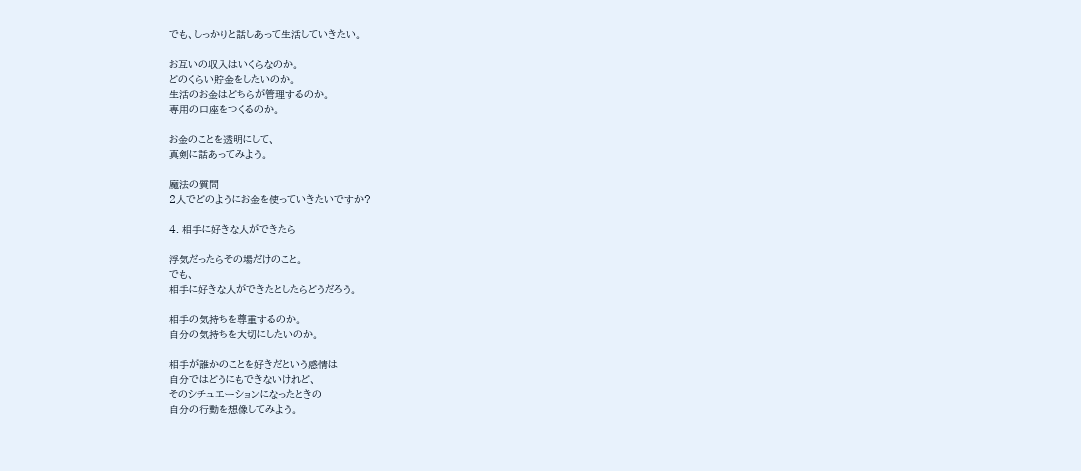でも、しっかりと話しあって生活していきたい。

お互いの収入はいくらなのか。
どのくらい貯金をしたいのか。
生活のお金はどちらが管理するのか。
専用の口座をつくるのか。

お金のことを透明にして、
真剣に話あってみよう。

魔法の質問
2人でどのようにお金を使っていきたいですか?

4. 相手に好きな人ができたら

浮気だったらその場だけのこと。
でも、
相手に好きな人ができたとしたらどうだろう。

相手の気持ちを尊重するのか。
自分の気持ちを大切にしたいのか。

相手が誰かのことを好きだという感情は
自分ではどうにもできないけれど、
そのシチュエーションになったときの
自分の行動を想像してみよう。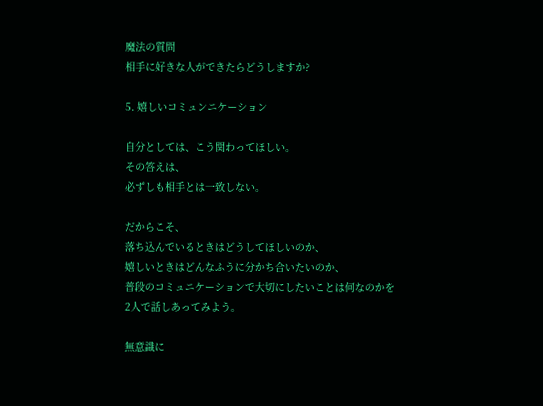魔法の質問
相手に好きな人ができたらどうしますか?

5. 嬉しいコミュンニケーション

自分としては、こう関わってほしい。
その答えは、
必ずしも相手とは一致しない。

だからこそ、
落ち込んでいるときはどうしてほしいのか、
嬉しいときはどんなふうに分かち合いたいのか、
普段のコミュニケーションで大切にしたいことは何なのかを
2人で話しあってみよう。

無意識に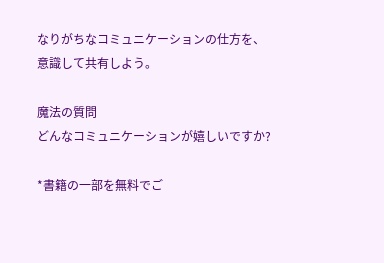なりがちなコミュニケーションの仕方を、
意識して共有しよう。

魔法の質問
どんなコミュニケーションが嬉しいですか?

*書籍の一部を無料でご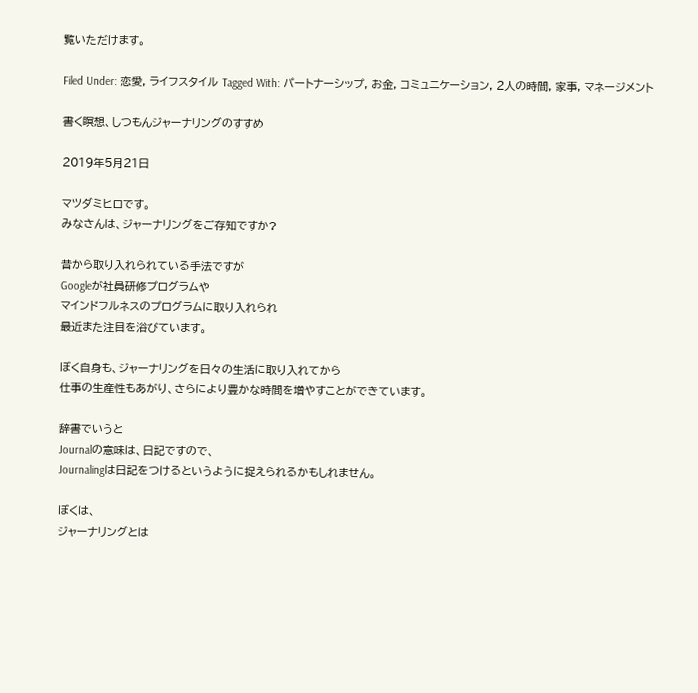覧いただけます。

Filed Under: 恋愛, ライフスタイル Tagged With: パートナーシップ, お金, コミュニケーション, 2人の時間, 家事, マネージメント

書く瞑想、しつもんジャーナリングのすすめ

2019年5月21日

マツダミヒロです。
みなさんは、ジャーナリングをご存知ですか?

昔から取り入れられている手法ですが
Googleが社員研修プログラムや
マインドフルネスのプログラムに取り入れられ
最近また注目を浴びています。

ぼく自身も、ジャーナリングを日々の生活に取り入れてから
仕事の生産性もあがり、さらにより豊かな時間を増やすことができています。

辞書でいうと
Journalの意味は、日記ですので、
Journalingは日記をつけるというように捉えられるかもしれません。

ぼくは、
ジャーナリングとは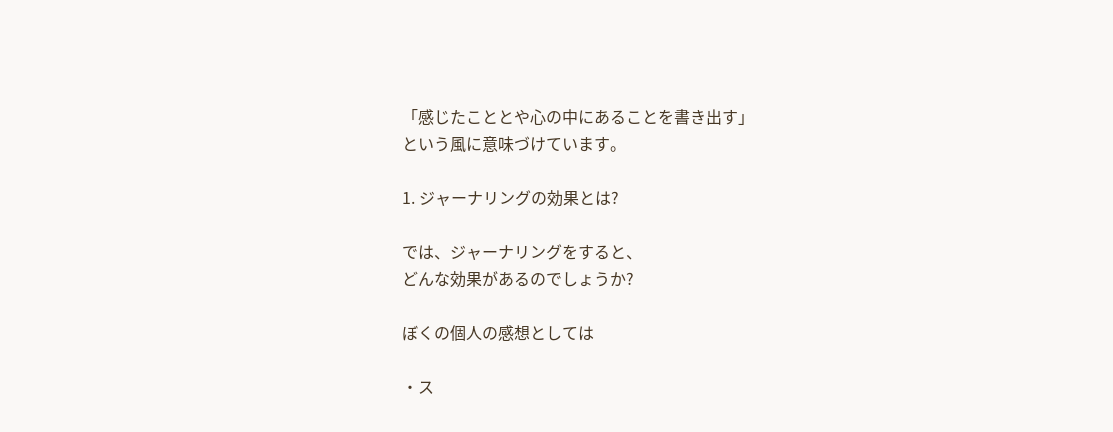「感じたこととや心の中にあることを書き出す」
という風に意味づけています。

1. ジャーナリングの効果とは?

では、ジャーナリングをすると、
どんな効果があるのでしょうか?

ぼくの個人の感想としては

・ス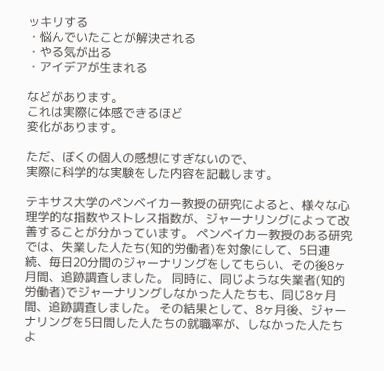ッキリする
・悩んでいたことが解決される
・やる気が出る
・アイデアが生まれる

などがあります。
これは実際に体感できるほど
変化があります。

ただ、ぼくの個人の感想にすぎないので、
実際に科学的な実験をした内容を記載します。

テキサス大学のペンベイカー教授の研究によると、様々な心理学的な指数やストレス指数が、ジャーナリングによって改善することが分かっています。 ペンベイカー教授のある研究では、失業した人たち(知的労働者)を対象にして、5日連続、毎日20分間のジャーナリングをしてもらい、その後8ヶ月間、追跡調査しました。 同時に、同じような失業者(知的労働者)でジャーナリングしなかった人たちも、同じ8ヶ月間、追跡調査しました。 その結果として、8ヶ月後、ジャーナリングを5日間した人たちの就職率が、しなかった人たちよ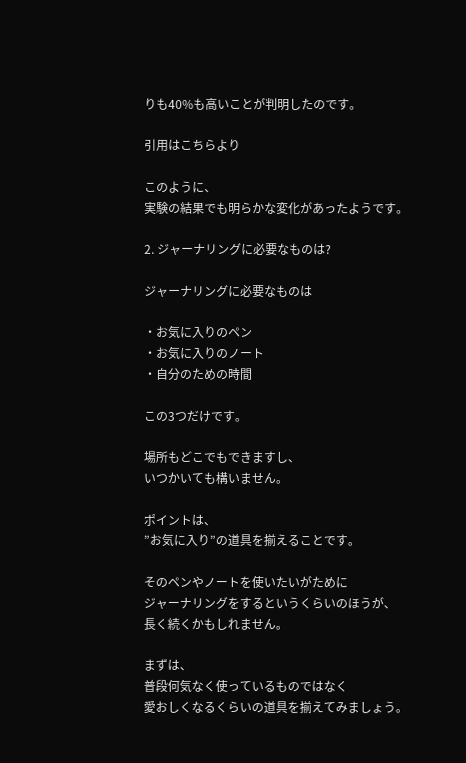りも40%も高いことが判明したのです。

引用はこちらより

このように、
実験の結果でも明らかな変化があったようです。

2. ジャーナリングに必要なものは?

ジャーナリングに必要なものは

・お気に入りのペン
・お気に入りのノート
・自分のための時間

この3つだけです。

場所もどこでもできますし、
いつかいても構いません。

ポイントは、
”お気に入り”の道具を揃えることです。

そのペンやノートを使いたいがために
ジャーナリングをするというくらいのほうが、
長く続くかもしれません。

まずは、
普段何気なく使っているものではなく
愛おしくなるくらいの道具を揃えてみましょう。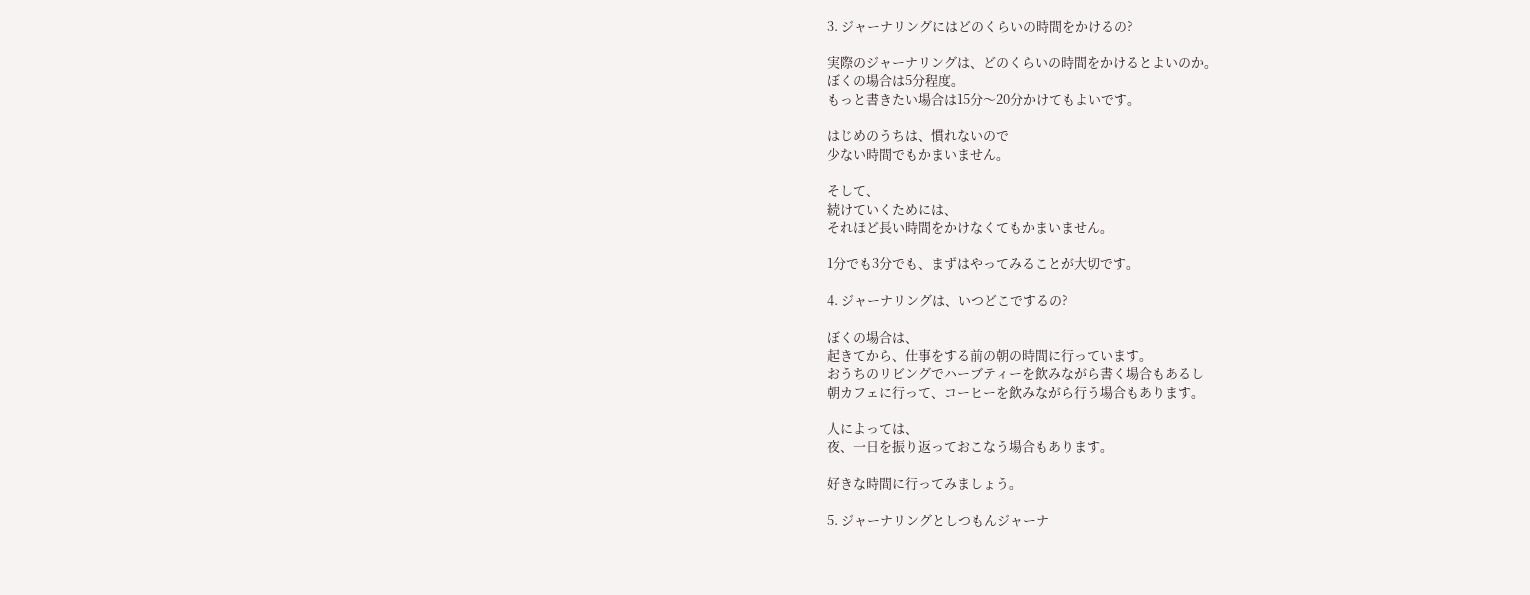3. ジャーナリングにはどのくらいの時間をかけるの?

実際のジャーナリングは、どのくらいの時間をかけるとよいのか。
ぼくの場合は5分程度。
もっと書きたい場合は15分〜20分かけてもよいです。

はじめのうちは、慣れないので
少ない時間でもかまいません。

そして、
続けていくためには、
それほど長い時間をかけなくてもかまいません。

1分でも3分でも、まずはやってみることが大切です。

4. ジャーナリングは、いつどこでするの?

ぼくの場合は、
起きてから、仕事をする前の朝の時間に行っています。
おうちのリビングでハーブティーを飲みながら書く場合もあるし
朝カフェに行って、コーヒーを飲みながら行う場合もあります。

人によっては、
夜、一日を振り返っておこなう場合もあります。

好きな時間に行ってみましょう。

5. ジャーナリングとしつもんジャーナ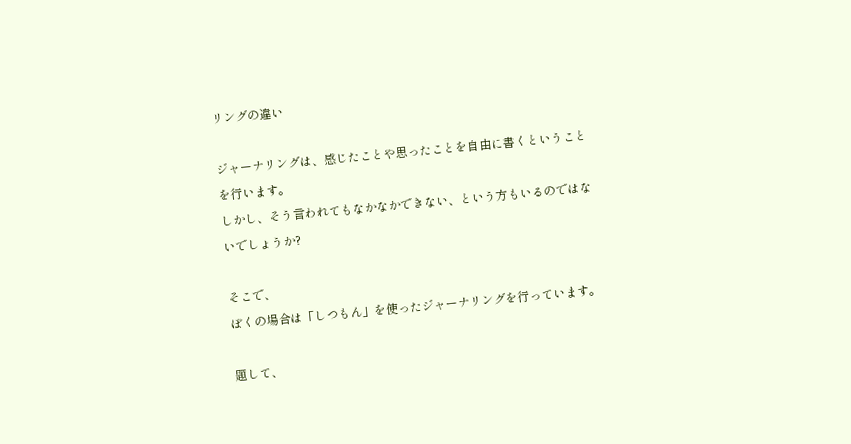リングの違い

ジャーナリングは、感じたことや思ったことを自由に書くということを行います。
しかし、そう言われてもなかなかできない、という方もいるのではないでしょうか?

そこで、
ぼくの場合は「しつもん」を使ったジャーナリングを行っています。

題して、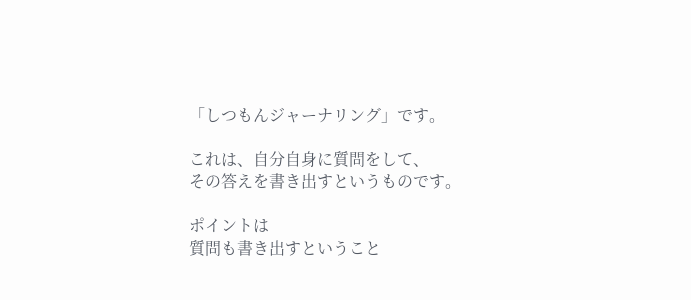「しつもんジャーナリング」です。

これは、自分自身に質問をして、
その答えを書き出すというものです。

ポイントは
質問も書き出すということ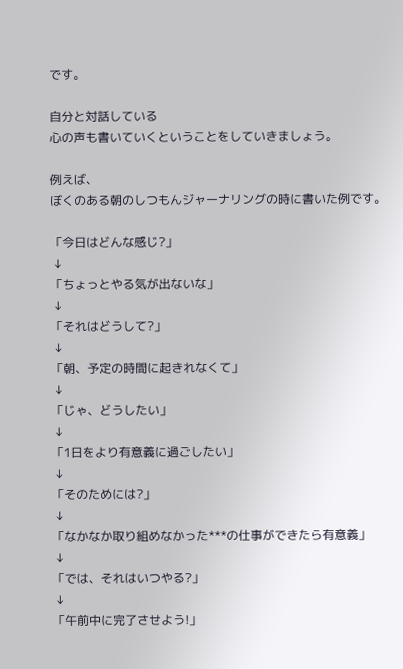です。

自分と対話している
心の声も書いていくということをしていきましょう。

例えば、
ぼくのある朝のしつもんジャーナリングの時に書いた例です。

「今日はどんな感じ?」
 ↓
「ちょっとやる気が出ないな」
 ↓
「それはどうして?」
 ↓
「朝、予定の時間に起きれなくて」
 ↓
「じゃ、どうしたい」
 ↓
「1日をより有意義に過ごしたい」
 ↓
「そのためには?」
 ↓
「なかなか取り組めなかった***の仕事ができたら有意義」
 ↓
「では、それはいつやる?」
 ↓
「午前中に完了させよう!」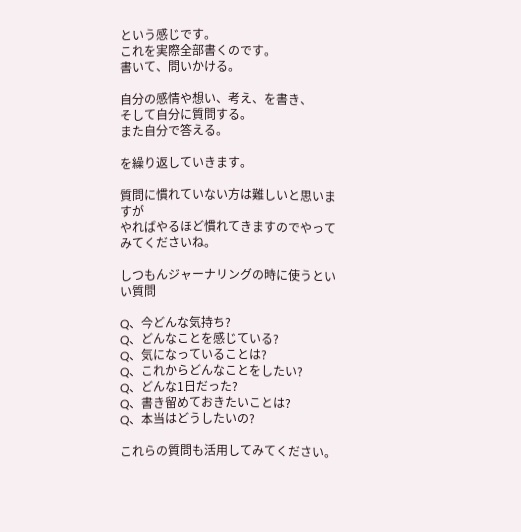という感じです。
これを実際全部書くのです。
書いて、問いかける。

自分の感情や想い、考え、を書き、
そして自分に質問する。
また自分で答える。

を繰り返していきます。

質問に慣れていない方は難しいと思いますが
やればやるほど慣れてきますのでやってみてくださいね。

しつもんジャーナリングの時に使うといい質問

Q、今どんな気持ち?
Q、どんなことを感じている?
Q、気になっていることは?
Q、これからどんなことをしたい?
Q、どんな1日だった?
Q、書き留めておきたいことは?
Q、本当はどうしたいの?

これらの質問も活用してみてください。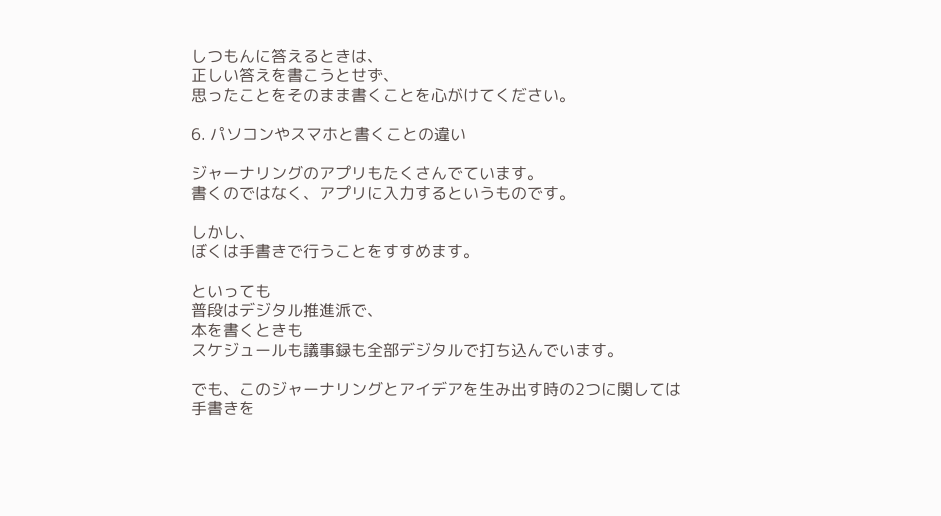しつもんに答えるときは、
正しい答えを書こうとせず、
思ったことをそのまま書くことを心がけてください。

6. パソコンやスマホと書くことの違い

ジャーナリングのアプリもたくさんでています。
書くのではなく、アプリに入力するというものです。

しかし、
ぼくは手書きで行うことをすすめます。

といっても
普段はデジタル推進派で、
本を書くときも
スケジュールも議事録も全部デジタルで打ち込んでいます。

でも、このジャーナリングとアイデアを生み出す時の2つに関しては
手書きを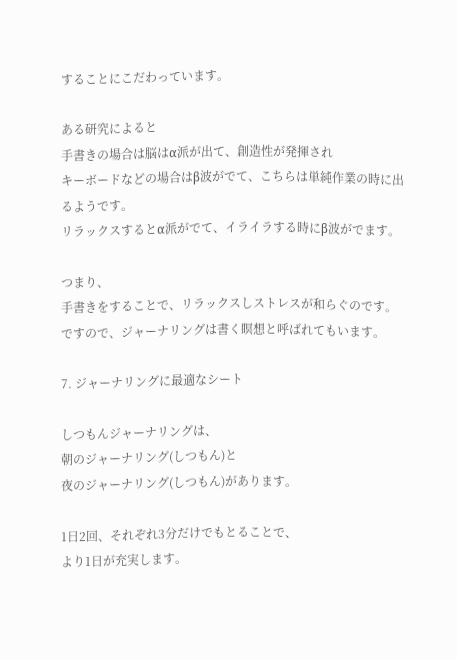することにこだわっています。

ある研究によると
手書きの場合は脳はα派が出て、創造性が発揮され
キーボードなどの場合はβ波がでて、こちらは単純作業の時に出るようです。
リラックスするとα派がでて、イライラする時にβ波がでます。

つまり、
手書きをすることで、リラックスしストレスが和らぐのです。
ですので、ジャーナリングは書く瞑想と呼ばれてもいます。

7. ジャーナリングに最適なシート

しつもんジャーナリングは、
朝のジャーナリング(しつもん)と
夜のジャーナリング(しつもん)があります。

1日2回、それぞれ3分だけでもとることで、
より1日が充実します。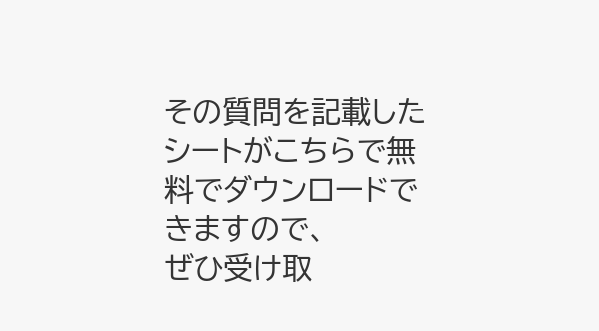その質問を記載したシートがこちらで無料でダウンロードできますので、
ぜひ受け取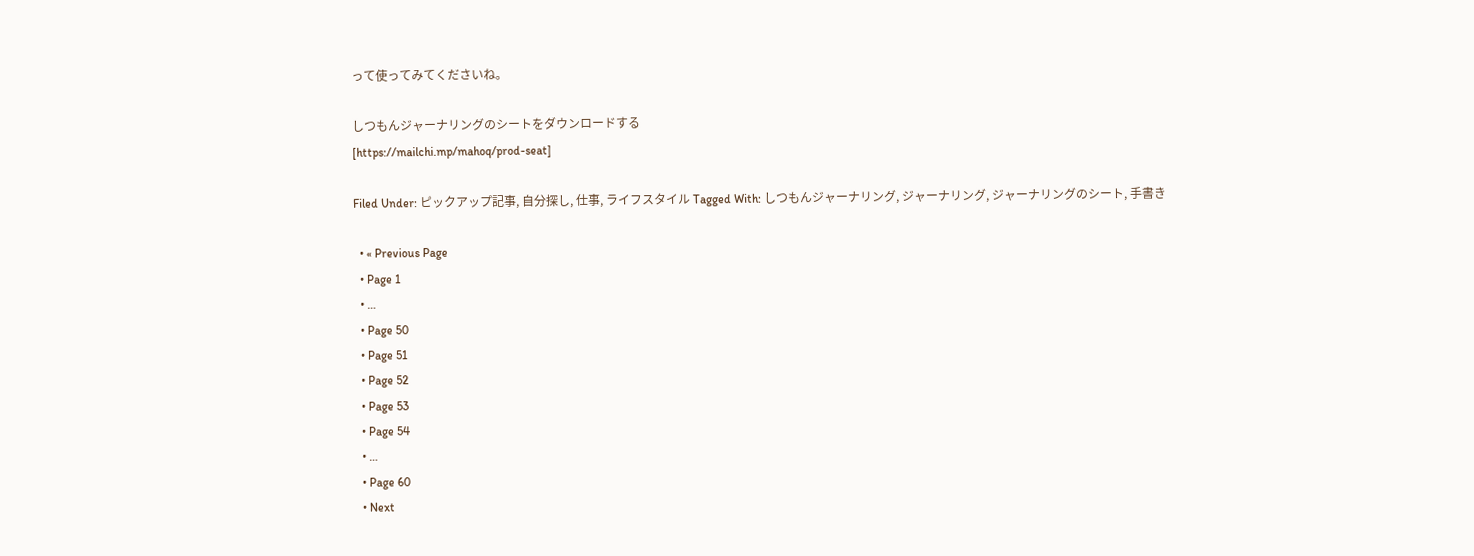って使ってみてくださいね。

しつもんジャーナリングのシートをダウンロードする
[https://mailchi.mp/mahoq/prod-seat]

Filed Under: ピックアップ記事, 自分探し, 仕事, ライフスタイル Tagged With: しつもんジャーナリング, ジャーナリング, ジャーナリングのシート, 手書き

  • « Previous Page
  • Page 1
  • …
  • Page 50
  • Page 51
  • Page 52
  • Page 53
  • Page 54
  • …
  • Page 60
  • Next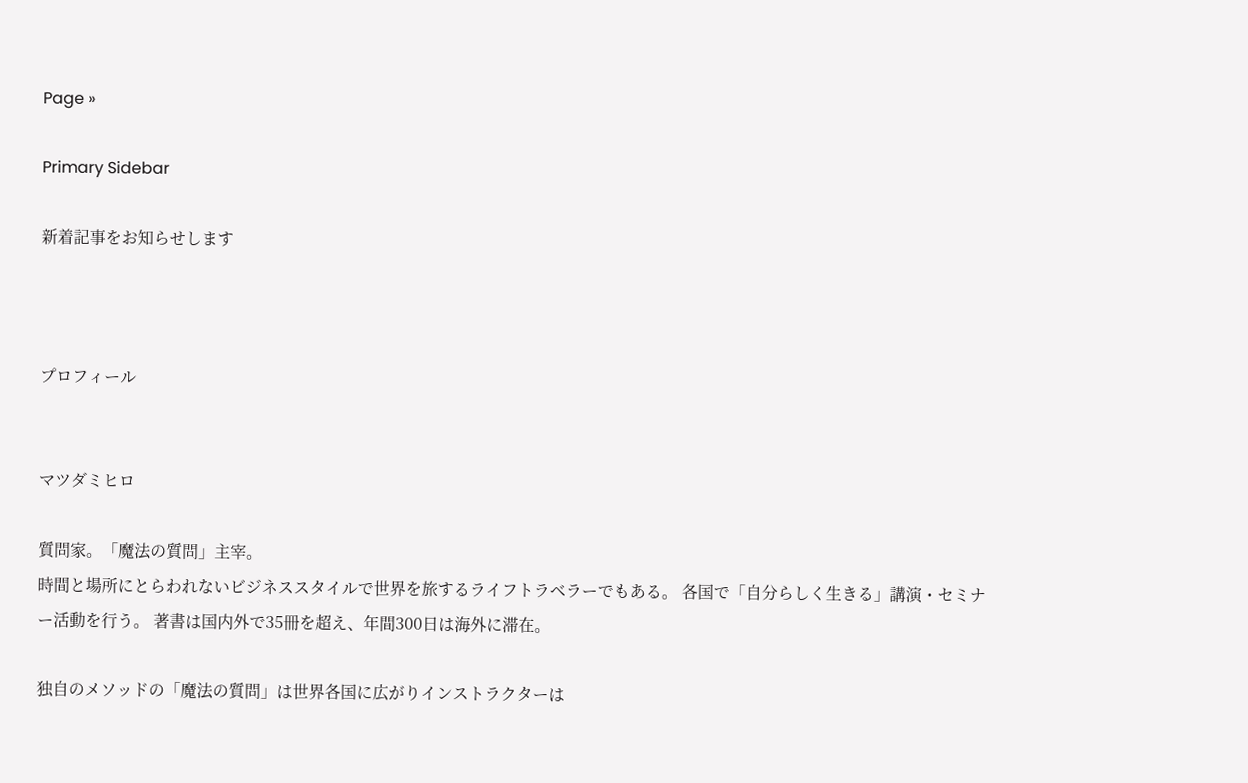Page »

Primary Sidebar

新着記事をお知らせします



プロフィール


マツダミヒロ

質問家。「魔法の質問」主宰。
時間と場所にとらわれないビジネススタイルで世界を旅するライフトラベラーでもある。 各国で「自分らしく生きる」講演・セミナー活動を行う。 著書は国内外で35冊を超え、年間300日は海外に滞在。

独自のメソッドの「魔法の質問」は世界各国に広がりインストラクターは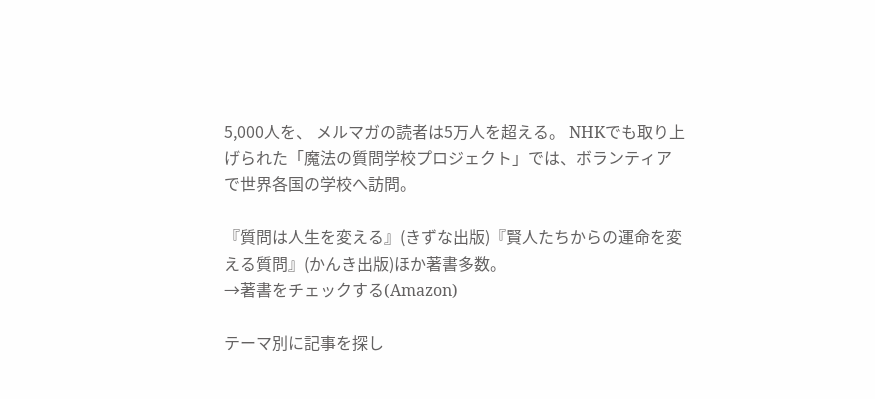5,000人を、 メルマガの読者は5万人を超える。 NHKでも取り上げられた「魔法の質問学校プロジェクト」では、ボランティアで世界各国の学校へ訪問。

『質問は人生を変える』(きずな出版)『賢人たちからの運命を変える質問』(かんき出版)ほか著書多数。
→著書をチェックする(Amazon)

テーマ別に記事を探し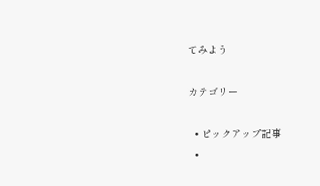てみよう

カテゴリー

  • ピックアップ記事
  •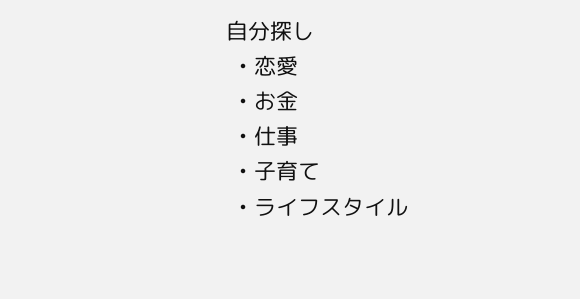自分探し
  • 恋愛
  • お金
  • 仕事
  • 子育て
  • ライフスタイル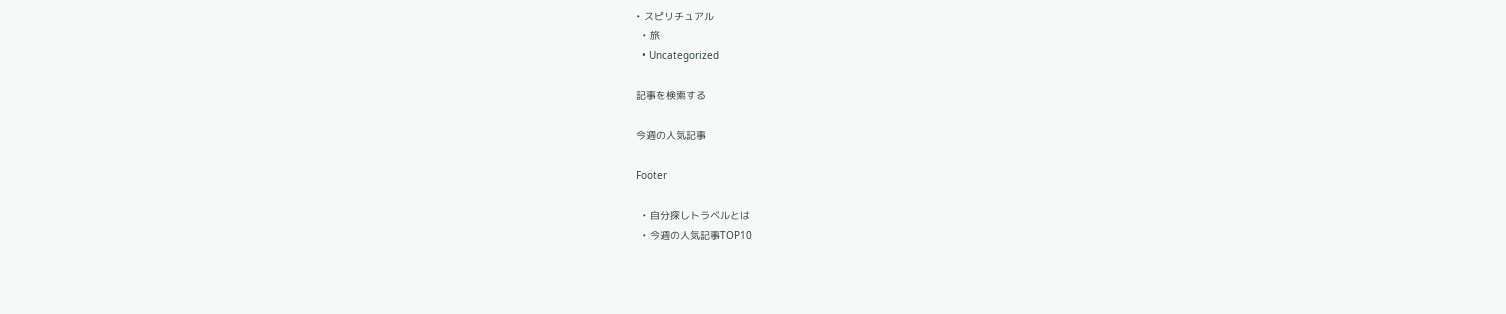• スピリチュアル
  • 旅
  • Uncategorized

記事を検索する

今週の人気記事

Footer

  • 自分探しトラベルとは
  • 今週の人気記事TOP10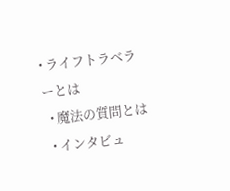• ライフトラベラーとは
  • 魔法の質問とは
  • インタビュ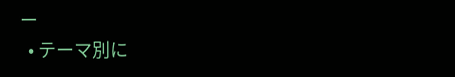ー
  • テーマ別に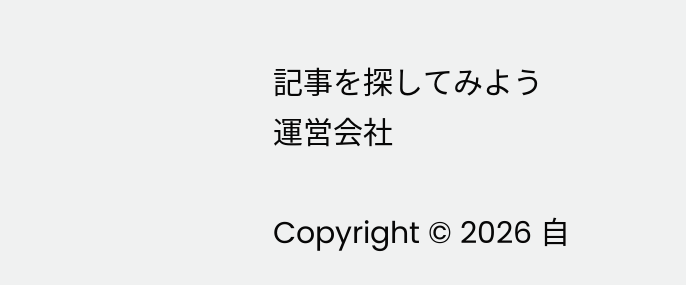記事を探してみよう
運営会社

Copyright © 2026 自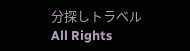分探しトラベル All Rights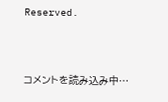Reserved.



コメントを読み込み中…